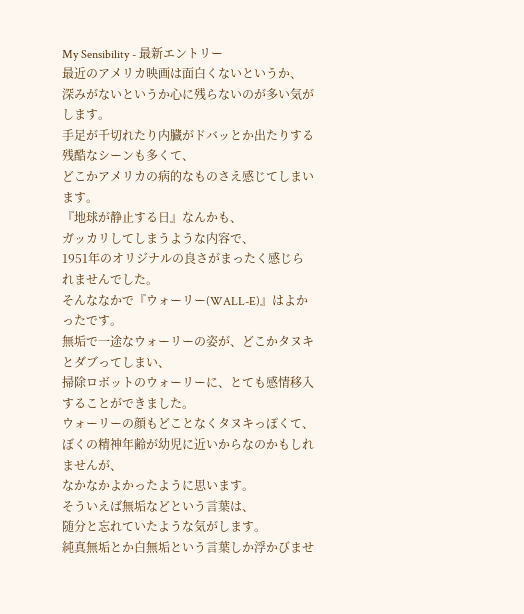My Sensibility - 最新エントリー
最近のアメリカ映画は面白くないというか、
深みがないというか心に残らないのが多い気がします。
手足が千切れたり内臓がドバッとか出たりする残酷なシーンも多くて、
どこかアメリカの病的なものさえ感じてしまいます。
『地球が静止する日』なんかも、
ガッカリしてしまうような内容で、
1951年のオリジナルの良さがまったく感じられませんでした。
そんななかで『ウォーリー(WALL-E)』はよかったです。
無垢で一途なウォーリーの姿が、どこかタヌキとダブってしまい、
掃除ロボットのウォーリーに、とても感情移入することができました。
ウォーリーの顔もどことなくタヌキっぽくて、
ぼくの精神年齢が幼児に近いからなのかもしれませんが、
なかなかよかったように思います。
そういえば無垢などという言葉は、
随分と忘れていたような気がします。
純真無垢とか白無垢という言葉しか浮かびませ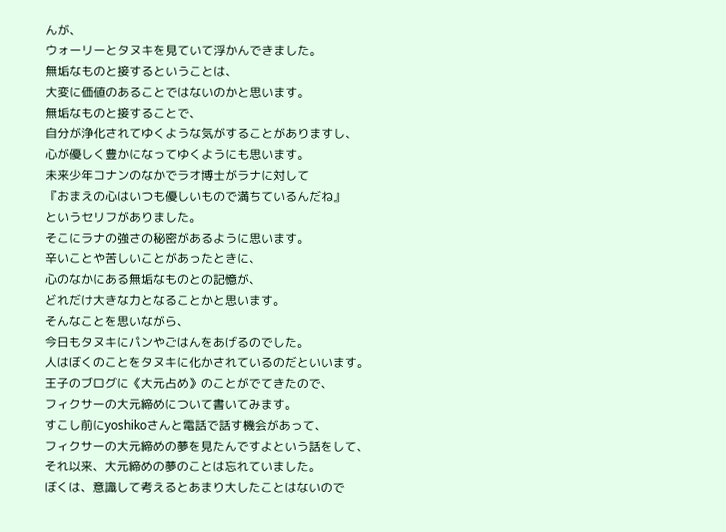んが、
ウォーリーとタヌキを見ていて浮かんできました。
無垢なものと接するということは、
大変に価値のあることではないのかと思います。
無垢なものと接することで、
自分が浄化されてゆくような気がすることがありますし、
心が優しく豊かになってゆくようにも思います。
未来少年コナンのなかでラオ博士がラナに対して
『おまえの心はいつも優しいもので満ちているんだね』
というセリフがありました。
そこにラナの強さの秘密があるように思います。
辛いことや苦しいことがあったときに、
心のなかにある無垢なものとの記憶が、
どれだけ大きな力となることかと思います。
そんなことを思いながら、
今日もタヌキにパンやごはんをあげるのでした。
人はぼくのことをタヌキに化かされているのだといいます。
王子のブログに《大元占め》のことがでてきたので、
フィクサーの大元締めについて書いてみます。
すこし前にyoshikoさんと電話で話す機会があって、
フィクサーの大元締めの夢を見たんですよという話をして、
それ以来、大元締めの夢のことは忘れていました。
ぼくは、意識して考えるとあまり大したことはないので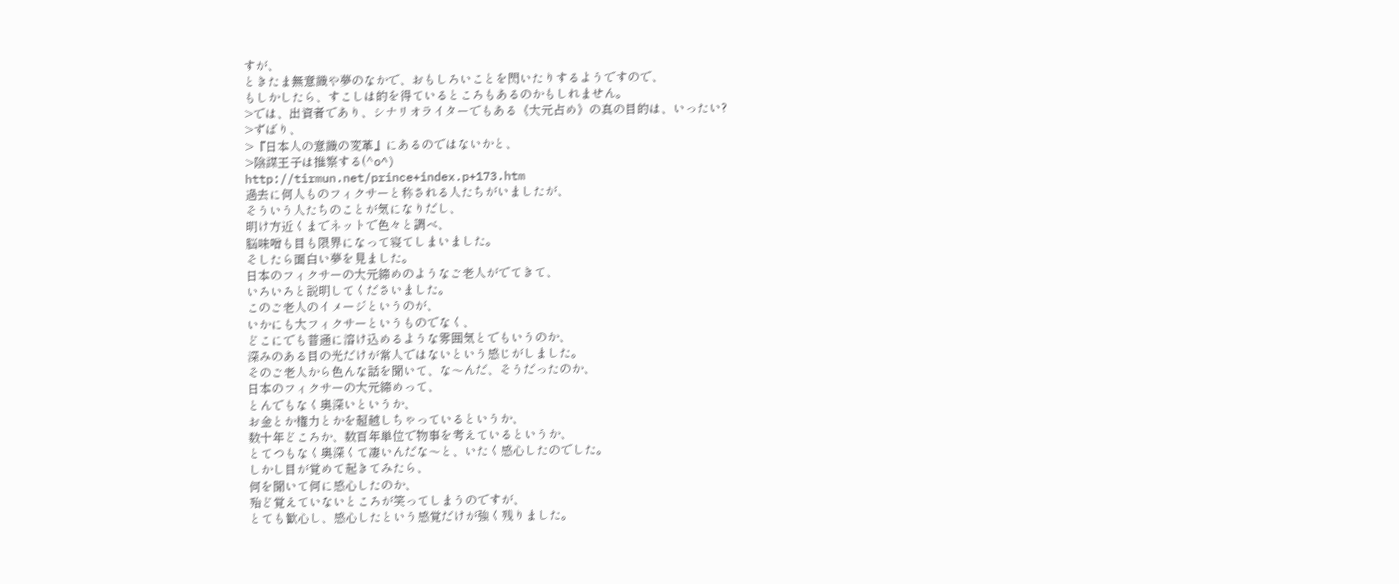すが、
ときたま無意識や夢のなかで、おもしろいことを閃いたりするようですので、
もしかしたら、すこしは的を得ているところもあるのかもしれません。
>では、出資者であり、シナリオライターでもある《大元占め》の真の目的は、いったい?
>ずばり、
>『日本人の意識の変革』にあるのではないかと、
>陰謀王子は推察する(^o^)
http://tirmun.net/prince+index.p+173.htm
過去に何人ものフィクサーと称される人たちがいましたが、
そういう人たちのことが気になりだし、
明け方近くまでネットで色々と調べ、
脳味噌も目も限界になって寝てしまいました。
そしたら面白い夢を見ました。
日本のフィクサーの大元締めのようなご老人がでてきて、
いろいろと説明してくださいました。
このご老人のイメージというのが、
いかにも大フィクサーというものでなく、
どこにでも普通に溶け込めるような雰囲気とでもいうのか、
深みのある目の光だけが常人ではないという感じがしました。
そのご老人から色んな話を聞いて、な〜んだ、そうだったのか、
日本のフィクサーの大元締めって、
とんでもなく奥深いというか、
お金とか権力とかを超越しちゃっているというか、
数十年どころか、数百年単位で物事を考えているというか、
とてつもなく奥深くて凄いんだな〜と、いたく感心したのでした。
しかし目が覚めて起きてみたら、
何を聞いて何に感心したのか、
殆ど覚えていないところが笑ってしまうのですが、
とても歓心し、感心したという感覚だけが強く残りました。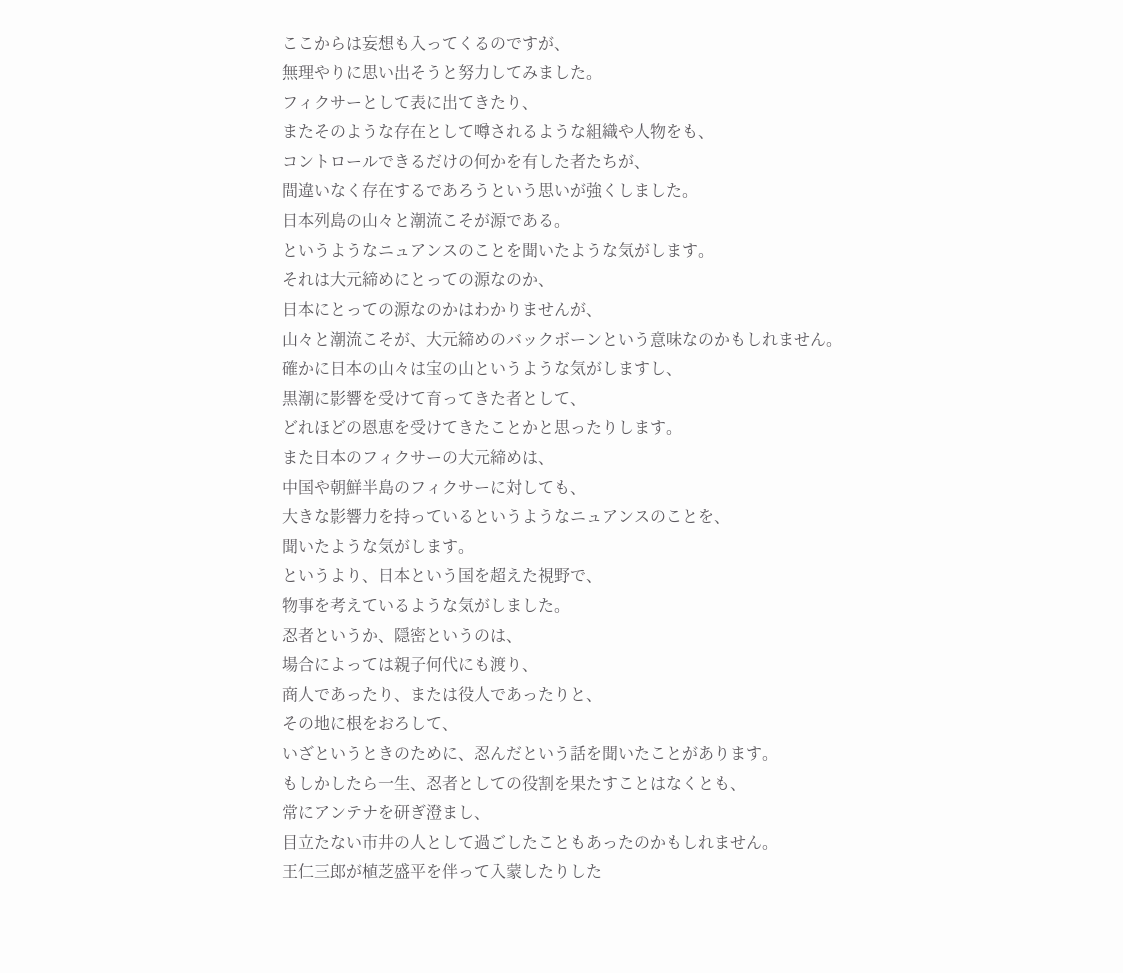ここからは妄想も入ってくるのですが、
無理やりに思い出そうと努力してみました。
フィクサーとして表に出てきたり、
またそのような存在として噂されるような組織や人物をも、
コントロールできるだけの何かを有した者たちが、
間違いなく存在するであろうという思いが強くしました。
日本列島の山々と潮流こそが源である。
というようなニュアンスのことを聞いたような気がします。
それは大元締めにとっての源なのか、
日本にとっての源なのかはわかりませんが、
山々と潮流こそが、大元締めのバックボーンという意味なのかもしれません。
確かに日本の山々は宝の山というような気がしますし、
黒潮に影響を受けて育ってきた者として、
どれほどの恩恵を受けてきたことかと思ったりします。
また日本のフィクサーの大元締めは、
中国や朝鮮半島のフィクサーに対しても、
大きな影響力を持っているというようなニュアンスのことを、
聞いたような気がします。
というより、日本という国を超えた視野で、
物事を考えているような気がしました。
忍者というか、隠密というのは、
場合によっては親子何代にも渡り、
商人であったり、または役人であったりと、
その地に根をおろして、
いざというときのために、忍んだという話を聞いたことがあります。
もしかしたら一生、忍者としての役割を果たすことはなくとも、
常にアンテナを研ぎ澄まし、
目立たない市井の人として過ごしたこともあったのかもしれません。
王仁三郎が植芝盛平を伴って入蒙したりした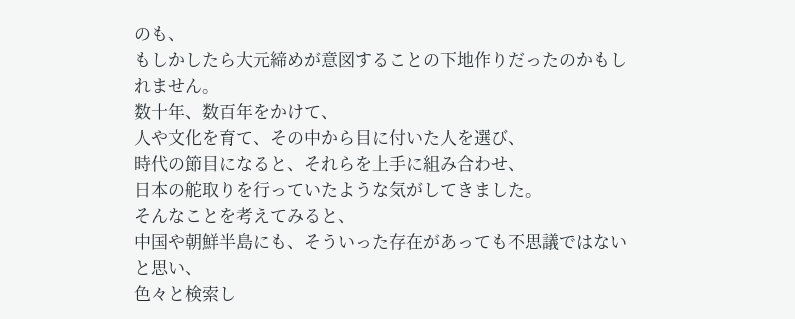のも、
もしかしたら大元締めが意図することの下地作りだったのかもしれません。
数十年、数百年をかけて、
人や文化を育て、その中から目に付いた人を選び、
時代の節目になると、それらを上手に組み合わせ、
日本の舵取りを行っていたような気がしてきました。
そんなことを考えてみると、
中国や朝鮮半島にも、そういった存在があっても不思議ではないと思い、
色々と検索し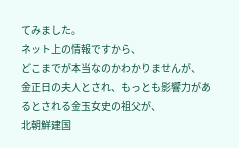てみました。
ネット上の情報ですから、
どこまでが本当なのかわかりませんが、
金正日の夫人とされ、もっとも影響力があるとされる金玉女史の祖父が、
北朝鮮建国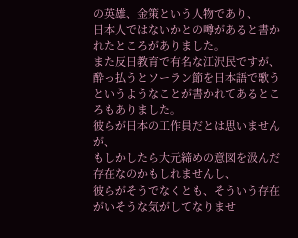の英雄、金策という人物であり、
日本人ではないかとの噂があると書かれたところがありました。
また反日教育で有名な江沢民ですが、
酔っ払うとソーラン節を日本語で歌うというようなことが書かれてあるところもありました。
彼らが日本の工作員だとは思いませんが、
もしかしたら大元締めの意図を汲んだ存在なのかもしれませんし、
彼らがそうでなくとも、そういう存在がいそうな気がしてなりませ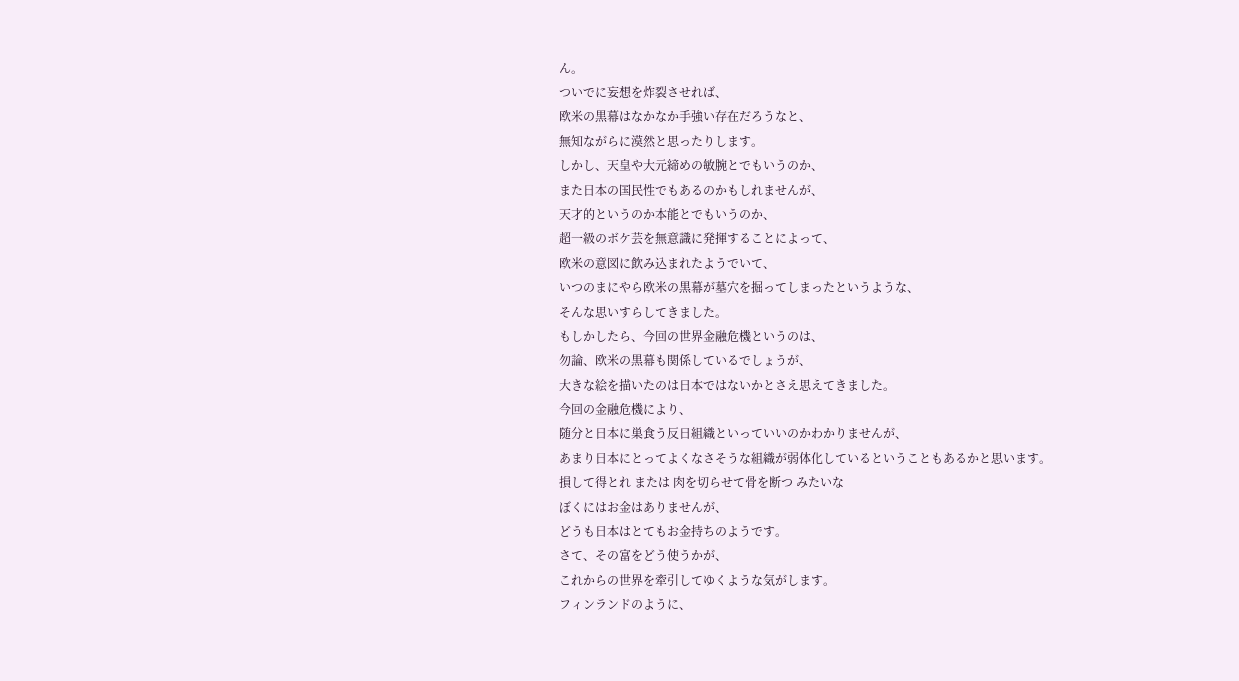ん。
ついでに妄想を炸裂させれば、
欧米の黒幕はなかなか手強い存在だろうなと、
無知ながらに漠然と思ったりします。
しかし、天皇や大元締めの敏腕とでもいうのか、
また日本の国民性でもあるのかもしれませんが、
天才的というのか本能とでもいうのか、
超一級のボケ芸を無意識に発揮することによって、
欧米の意図に飲み込まれたようでいて、
いつのまにやら欧米の黒幕が墓穴を掘ってしまったというような、
そんな思いすらしてきました。
もしかしたら、今回の世界金融危機というのは、
勿論、欧米の黒幕も関係しているでしょうが、
大きな絵を描いたのは日本ではないかとさえ思えてきました。
今回の金融危機により、
随分と日本に巣食う反日組織といっていいのかわかりませんが、
あまり日本にとってよくなさそうな組織が弱体化しているということもあるかと思います。
損して得とれ または 肉を切らせて骨を断つ みたいな
ぼくにはお金はありませんが、
どうも日本はとてもお金持ちのようです。
さて、その富をどう使うかが、
これからの世界を牽引してゆくような気がします。
フィンランドのように、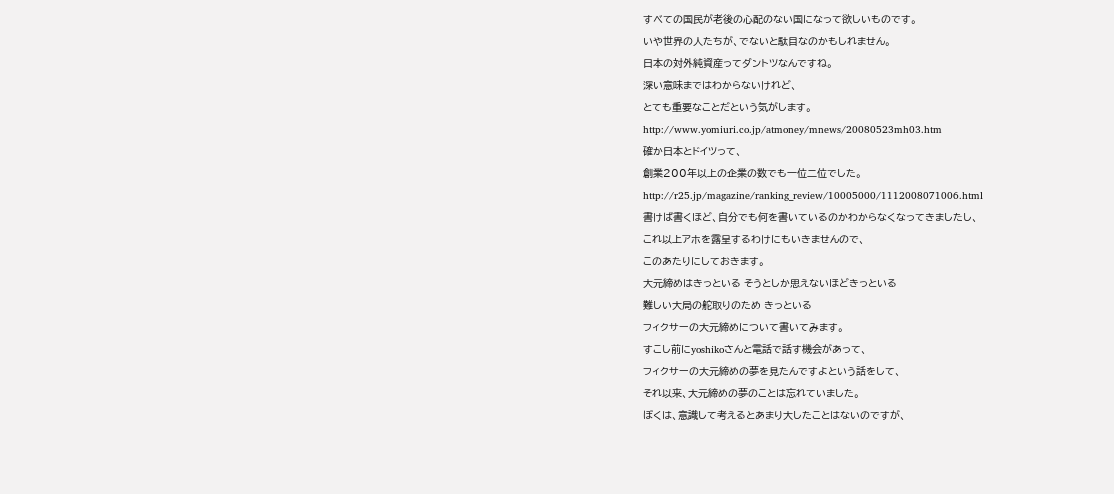すべての国民が老後の心配のない国になって欲しいものです。
いや世界の人たちが、でないと駄目なのかもしれません。
日本の対外純資産ってダントツなんですね。
深い意味まではわからないけれど、
とても重要なことだという気がします。
http://www.yomiuri.co.jp/atmoney/mnews/20080523mh03.htm
確か日本とドイツって、
創業200年以上の企業の数でも一位二位でした。
http://r25.jp/magazine/ranking_review/10005000/1112008071006.html
書けば書くほど、自分でも何を書いているのかわからなくなってきましたし、
これ以上アホを露呈するわけにもいきませんので、
このあたりにしておきます。
大元締めはきっといる そうとしか思えないほどきっといる
難しい大局の舵取りのため きっといる
フィクサーの大元締めについて書いてみます。
すこし前にyoshikoさんと電話で話す機会があって、
フィクサーの大元締めの夢を見たんですよという話をして、
それ以来、大元締めの夢のことは忘れていました。
ぼくは、意識して考えるとあまり大したことはないのですが、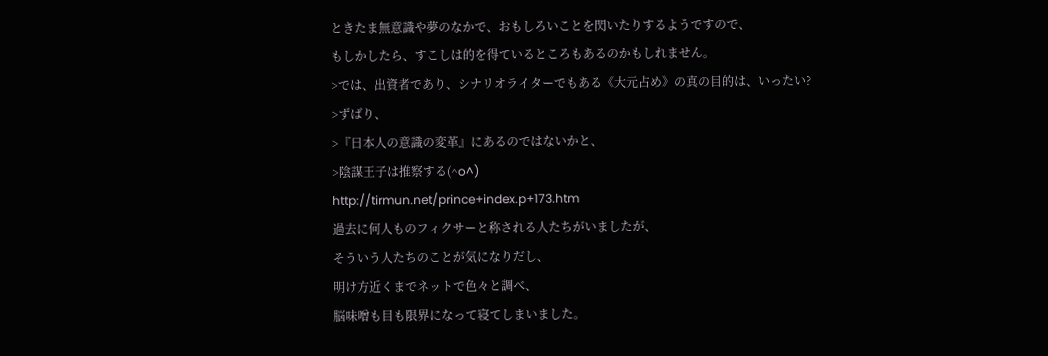ときたま無意識や夢のなかで、おもしろいことを閃いたりするようですので、
もしかしたら、すこしは的を得ているところもあるのかもしれません。
>では、出資者であり、シナリオライターでもある《大元占め》の真の目的は、いったい?
>ずばり、
>『日本人の意識の変革』にあるのではないかと、
>陰謀王子は推察する(^o^)
http://tirmun.net/prince+index.p+173.htm
過去に何人ものフィクサーと称される人たちがいましたが、
そういう人たちのことが気になりだし、
明け方近くまでネットで色々と調べ、
脳味噌も目も限界になって寝てしまいました。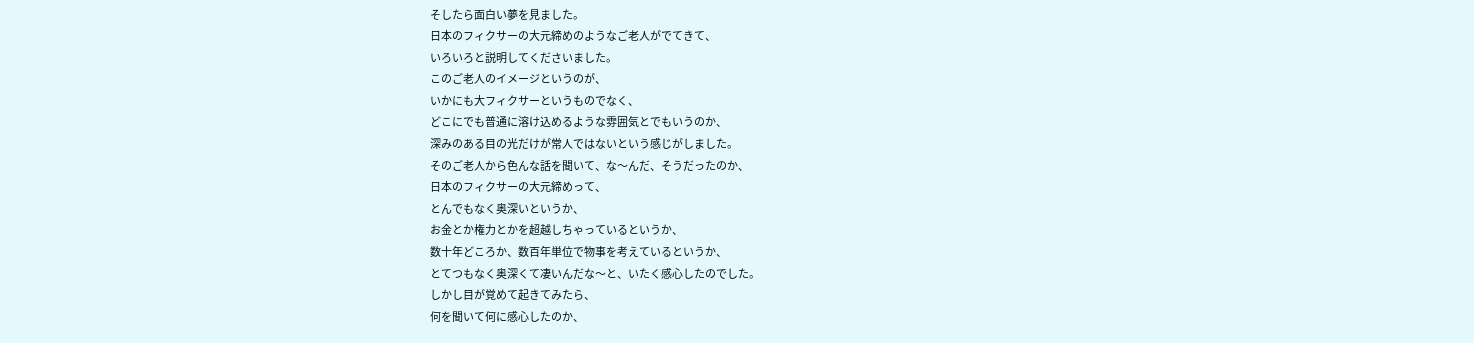そしたら面白い夢を見ました。
日本のフィクサーの大元締めのようなご老人がでてきて、
いろいろと説明してくださいました。
このご老人のイメージというのが、
いかにも大フィクサーというものでなく、
どこにでも普通に溶け込めるような雰囲気とでもいうのか、
深みのある目の光だけが常人ではないという感じがしました。
そのご老人から色んな話を聞いて、な〜んだ、そうだったのか、
日本のフィクサーの大元締めって、
とんでもなく奥深いというか、
お金とか権力とかを超越しちゃっているというか、
数十年どころか、数百年単位で物事を考えているというか、
とてつもなく奥深くて凄いんだな〜と、いたく感心したのでした。
しかし目が覚めて起きてみたら、
何を聞いて何に感心したのか、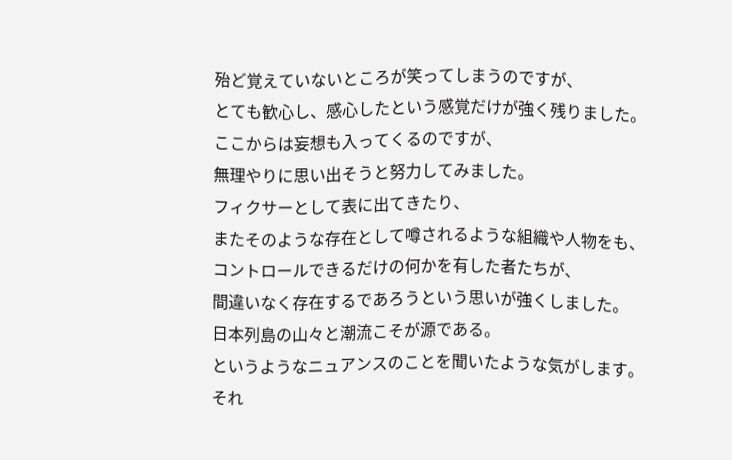殆ど覚えていないところが笑ってしまうのですが、
とても歓心し、感心したという感覚だけが強く残りました。
ここからは妄想も入ってくるのですが、
無理やりに思い出そうと努力してみました。
フィクサーとして表に出てきたり、
またそのような存在として噂されるような組織や人物をも、
コントロールできるだけの何かを有した者たちが、
間違いなく存在するであろうという思いが強くしました。
日本列島の山々と潮流こそが源である。
というようなニュアンスのことを聞いたような気がします。
それ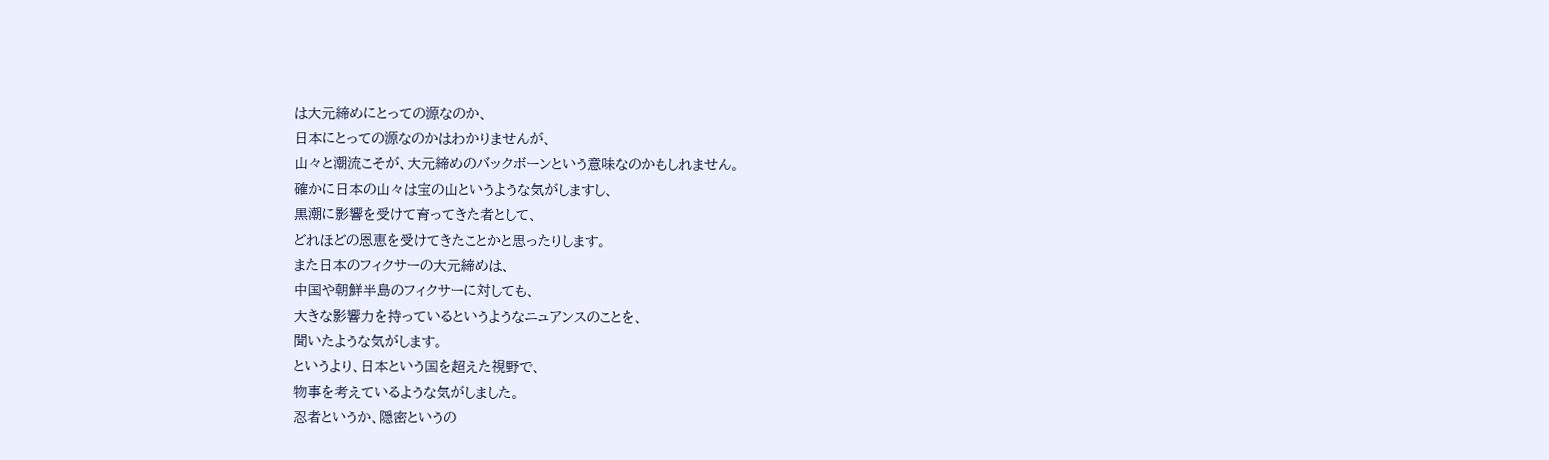は大元締めにとっての源なのか、
日本にとっての源なのかはわかりませんが、
山々と潮流こそが、大元締めのバックボーンという意味なのかもしれません。
確かに日本の山々は宝の山というような気がしますし、
黒潮に影響を受けて育ってきた者として、
どれほどの恩恵を受けてきたことかと思ったりします。
また日本のフィクサーの大元締めは、
中国や朝鮮半島のフィクサーに対しても、
大きな影響力を持っているというようなニュアンスのことを、
聞いたような気がします。
というより、日本という国を超えた視野で、
物事を考えているような気がしました。
忍者というか、隠密というの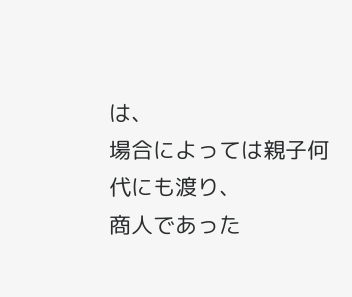は、
場合によっては親子何代にも渡り、
商人であった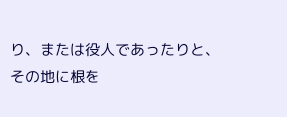り、または役人であったりと、
その地に根を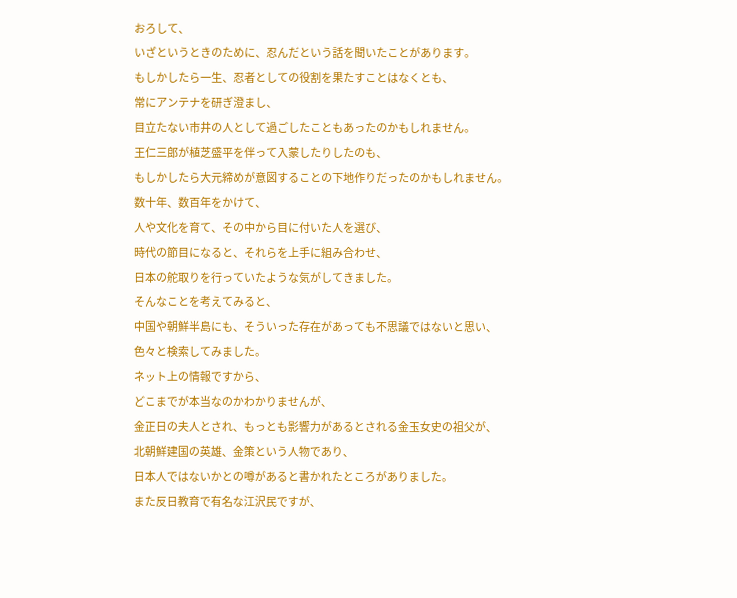おろして、
いざというときのために、忍んだという話を聞いたことがあります。
もしかしたら一生、忍者としての役割を果たすことはなくとも、
常にアンテナを研ぎ澄まし、
目立たない市井の人として過ごしたこともあったのかもしれません。
王仁三郎が植芝盛平を伴って入蒙したりしたのも、
もしかしたら大元締めが意図することの下地作りだったのかもしれません。
数十年、数百年をかけて、
人や文化を育て、その中から目に付いた人を選び、
時代の節目になると、それらを上手に組み合わせ、
日本の舵取りを行っていたような気がしてきました。
そんなことを考えてみると、
中国や朝鮮半島にも、そういった存在があっても不思議ではないと思い、
色々と検索してみました。
ネット上の情報ですから、
どこまでが本当なのかわかりませんが、
金正日の夫人とされ、もっとも影響力があるとされる金玉女史の祖父が、
北朝鮮建国の英雄、金策という人物であり、
日本人ではないかとの噂があると書かれたところがありました。
また反日教育で有名な江沢民ですが、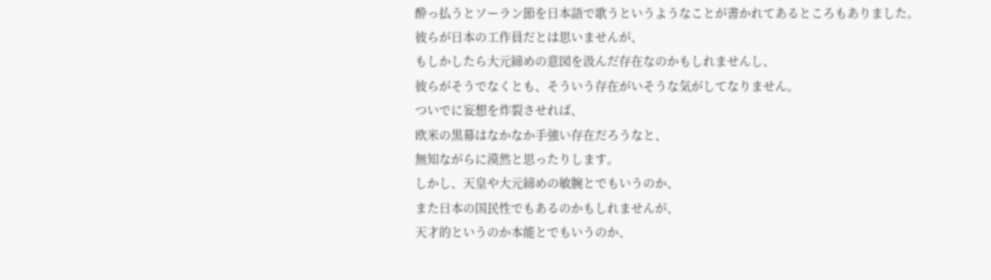酔っ払うとソーラン節を日本語で歌うというようなことが書かれてあるところもありました。
彼らが日本の工作員だとは思いませんが、
もしかしたら大元締めの意図を汲んだ存在なのかもしれませんし、
彼らがそうでなくとも、そういう存在がいそうな気がしてなりません。
ついでに妄想を炸裂させれば、
欧米の黒幕はなかなか手強い存在だろうなと、
無知ながらに漠然と思ったりします。
しかし、天皇や大元締めの敏腕とでもいうのか、
また日本の国民性でもあるのかもしれませんが、
天才的というのか本能とでもいうのか、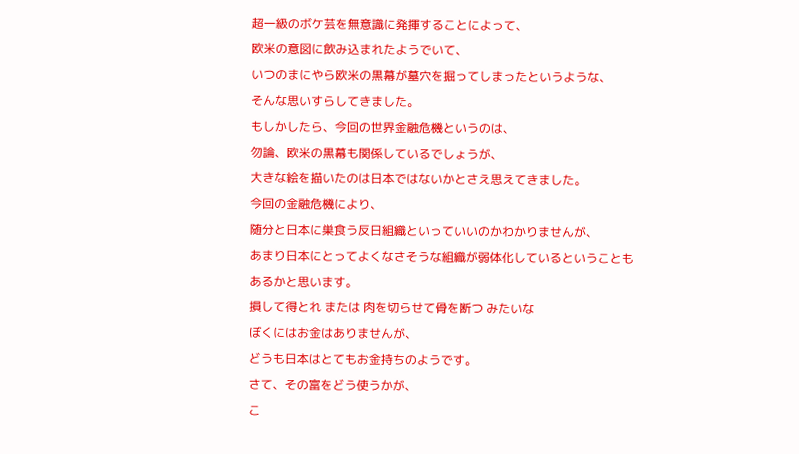超一級のボケ芸を無意識に発揮することによって、
欧米の意図に飲み込まれたようでいて、
いつのまにやら欧米の黒幕が墓穴を掘ってしまったというような、
そんな思いすらしてきました。
もしかしたら、今回の世界金融危機というのは、
勿論、欧米の黒幕も関係しているでしょうが、
大きな絵を描いたのは日本ではないかとさえ思えてきました。
今回の金融危機により、
随分と日本に巣食う反日組織といっていいのかわかりませんが、
あまり日本にとってよくなさそうな組織が弱体化しているということもあるかと思います。
損して得とれ または 肉を切らせて骨を断つ みたいな
ぼくにはお金はありませんが、
どうも日本はとてもお金持ちのようです。
さて、その富をどう使うかが、
こ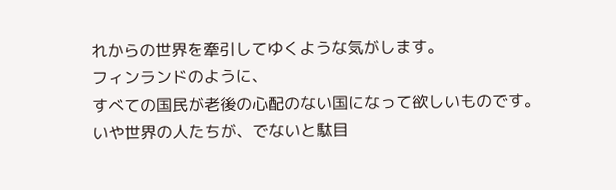れからの世界を牽引してゆくような気がします。
フィンランドのように、
すべての国民が老後の心配のない国になって欲しいものです。
いや世界の人たちが、でないと駄目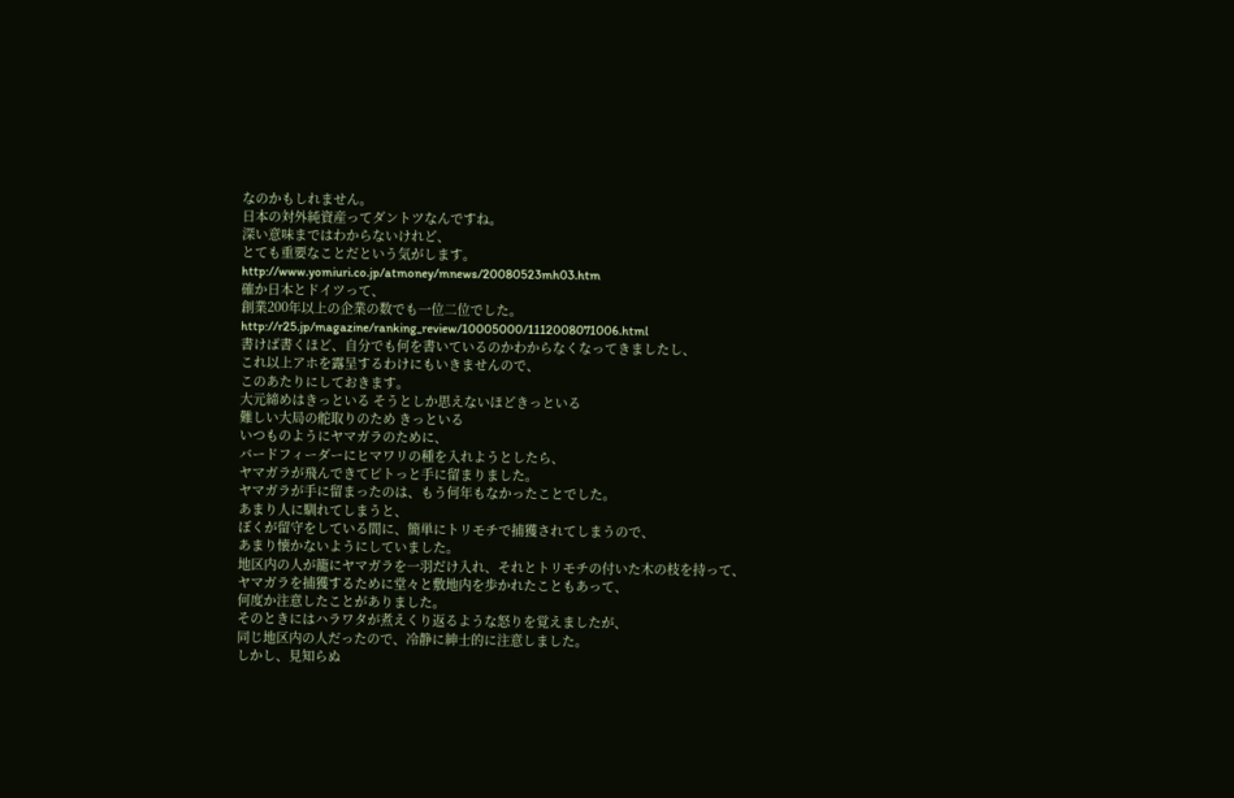なのかもしれません。
日本の対外純資産ってダントツなんですね。
深い意味まではわからないけれど、
とても重要なことだという気がします。
http://www.yomiuri.co.jp/atmoney/mnews/20080523mh03.htm
確か日本とドイツって、
創業200年以上の企業の数でも一位二位でした。
http://r25.jp/magazine/ranking_review/10005000/1112008071006.html
書けば書くほど、自分でも何を書いているのかわからなくなってきましたし、
これ以上アホを露呈するわけにもいきませんので、
このあたりにしておきます。
大元締めはきっといる そうとしか思えないほどきっといる
難しい大局の舵取りのため きっといる
いつものようにヤマガラのために、
バードフィーダーにヒマワリの種を入れようとしたら、
ヤマガラが飛んできてピトっと手に留まりました。
ヤマガラが手に留まったのは、もう何年もなかったことでした。
あまり人に馴れてしまうと、
ぼくが留守をしている間に、簡単にトリモチで捕獲されてしまうので、
あまり懐かないようにしていました。
地区内の人が籠にヤマガラを一羽だけ入れ、それとトリモチの付いた木の枝を持って、
ヤマガラを捕獲するために堂々と敷地内を歩かれたこともあって、
何度か注意したことがありました。
そのときにはハラワタが煮えくり返るような怒りを覚えましたが、
同じ地区内の人だったので、冷静に紳士的に注意しました。
しかし、見知らぬ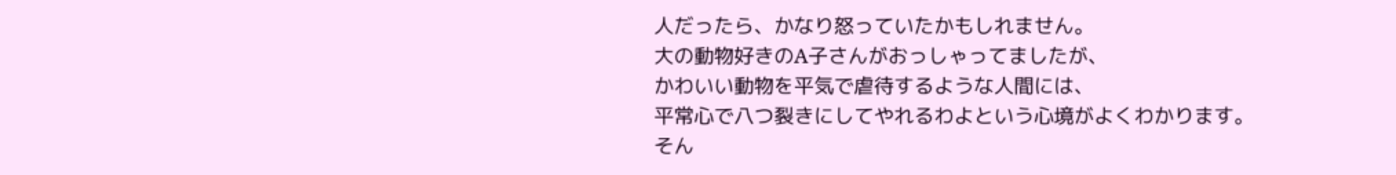人だったら、かなり怒っていたかもしれません。
大の動物好きのA子さんがおっしゃってましたが、
かわいい動物を平気で虐待するような人間には、
平常心で八つ裂きにしてやれるわよという心境がよくわかります。
そん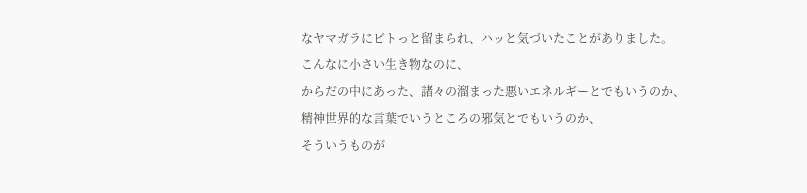なヤマガラにピトっと留まられ、ハッと気づいたことがありました。
こんなに小さい生き物なのに、
からだの中にあった、諸々の溜まった悪いエネルギーとでもいうのか、
精神世界的な言葉でいうところの邪気とでもいうのか、
そういうものが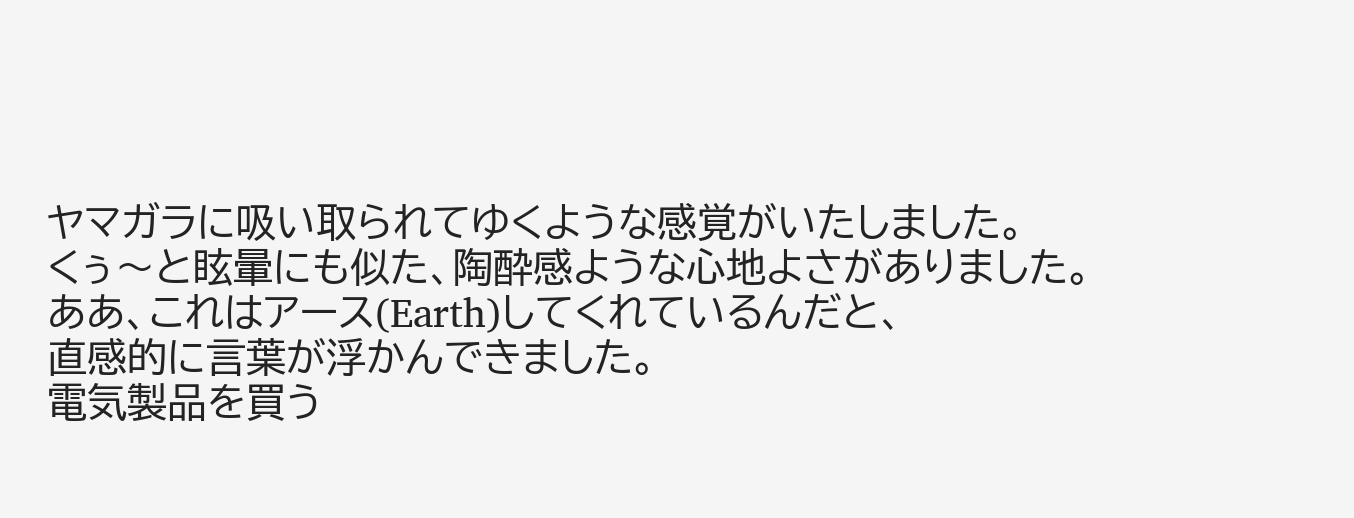ヤマガラに吸い取られてゆくような感覚がいたしました。
くぅ〜と眩暈にも似た、陶酔感ような心地よさがありました。
ああ、これはアース(Earth)してくれているんだと、
直感的に言葉が浮かんできました。
電気製品を買う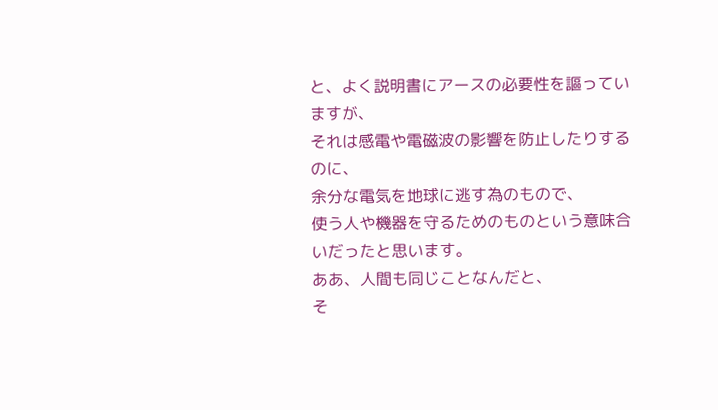と、よく説明書にアースの必要性を謳っていますが、
それは感電や電磁波の影響を防止したりするのに、
余分な電気を地球に逃す為のもので、
使う人や機器を守るためのものという意味合いだったと思います。
ああ、人間も同じことなんだと、
そ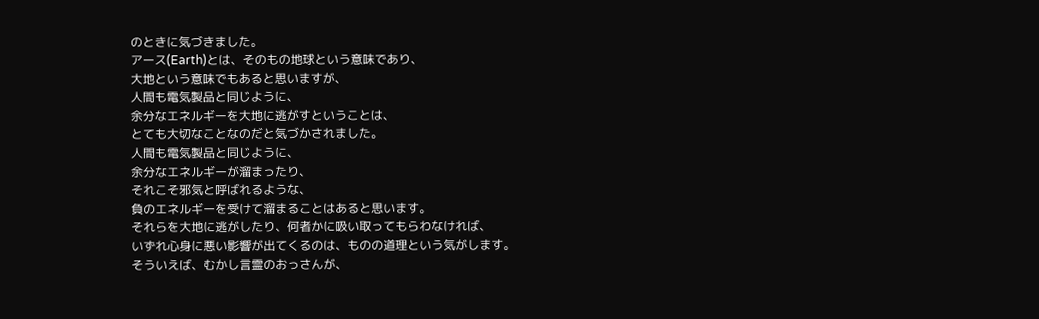のときに気づきました。
アース(Earth)とは、そのもの地球という意味であり、
大地という意味でもあると思いますが、
人間も電気製品と同じように、
余分なエネルギーを大地に逃がすということは、
とても大切なことなのだと気づかされました。
人間も電気製品と同じように、
余分なエネルギーが溜まったり、
それこそ邪気と呼ばれるような、
負のエネルギーを受けて溜まることはあると思います。
それらを大地に逃がしたり、何者かに吸い取ってもらわなければ、
いずれ心身に悪い影響が出てくるのは、ものの道理という気がします。
そういえば、むかし言霊のおっさんが、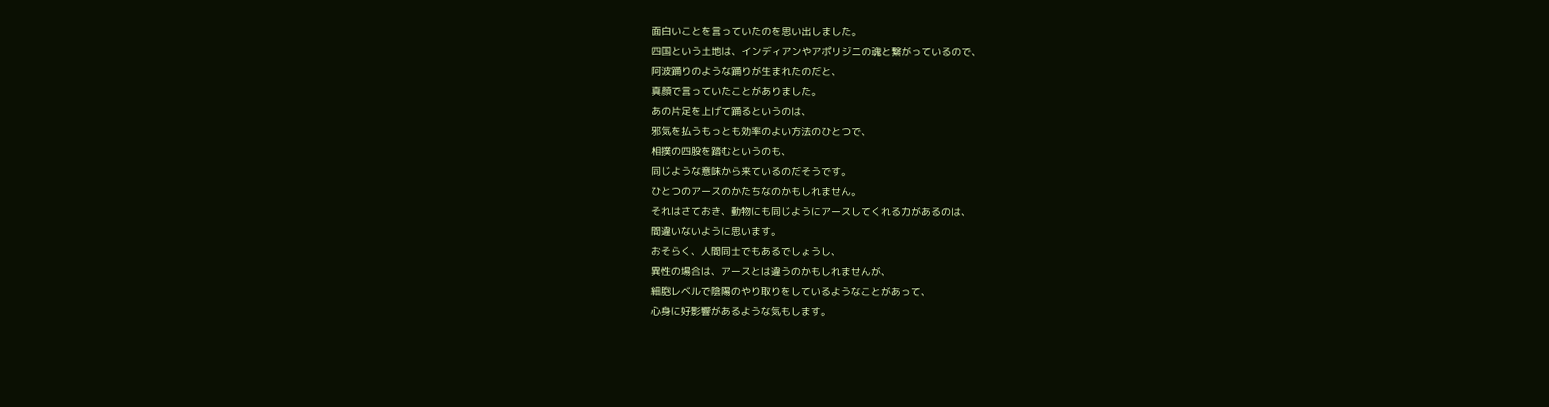面白いことを言っていたのを思い出しました。
四国という土地は、インディアンやアポリジニの魂と繋がっているので、
阿波踊りのような踊りが生まれたのだと、
真顔で言っていたことがありました。
あの片足を上げて踊るというのは、
邪気を払うもっとも効率のよい方法のひとつで、
相撲の四股を踏むというのも、
同じような意味から来ているのだそうです。
ひとつのアースのかたちなのかもしれません。
それはさておき、動物にも同じようにアースしてくれる力があるのは、
間違いないように思います。
おそらく、人間同士でもあるでしょうし、
異性の場合は、アースとは違うのかもしれませんが、
細胞レベルで陰陽のやり取りをしているようなことがあって、
心身に好影響があるような気もします。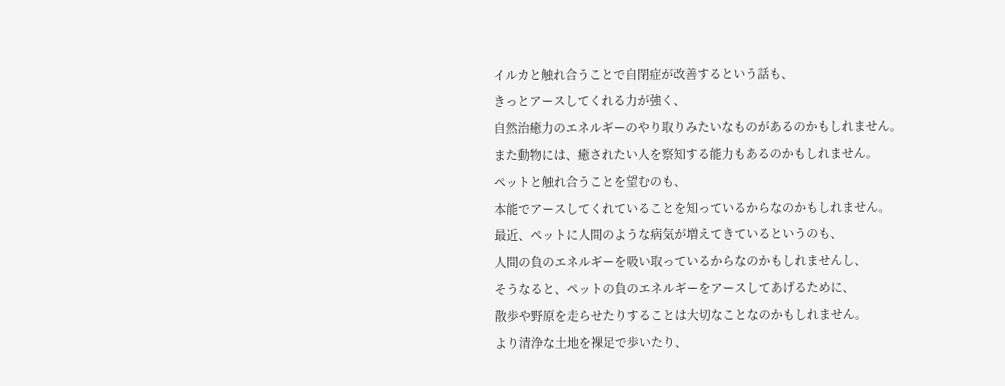イルカと触れ合うことで自閉症が改善するという話も、
きっとアースしてくれる力が強く、
自然治癒力のエネルギーのやり取りみたいなものがあるのかもしれません。
また動物には、癒されたい人を察知する能力もあるのかもしれません。
ペットと触れ合うことを望むのも、
本能でアースしてくれていることを知っているからなのかもしれません。
最近、ペットに人間のような病気が増えてきているというのも、
人間の負のエネルギーを吸い取っているからなのかもしれませんし、
そうなると、ペットの負のエネルギーをアースしてあげるために、
散歩や野原を走らせたりすることは大切なことなのかもしれません。
より清浄な土地を裸足で歩いたり、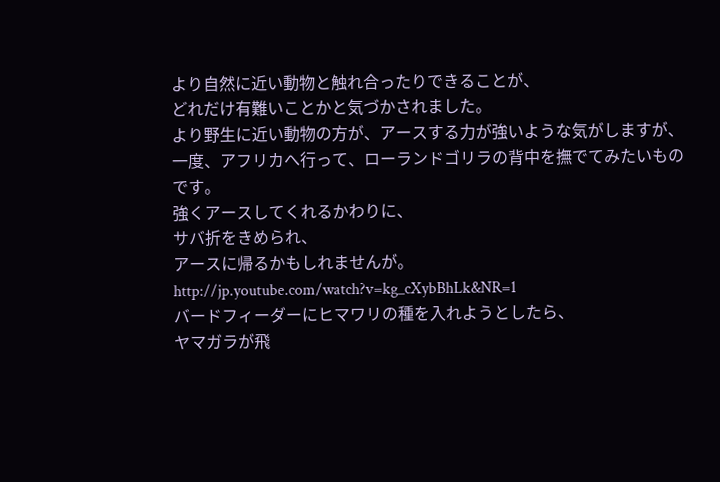より自然に近い動物と触れ合ったりできることが、
どれだけ有難いことかと気づかされました。
より野生に近い動物の方が、アースする力が強いような気がしますが、
一度、アフリカへ行って、ローランドゴリラの背中を撫でてみたいものです。
強くアースしてくれるかわりに、
サバ折をきめられ、
アースに帰るかもしれませんが。
http://jp.youtube.com/watch?v=kg_cXybBhLk&NR=1
バードフィーダーにヒマワリの種を入れようとしたら、
ヤマガラが飛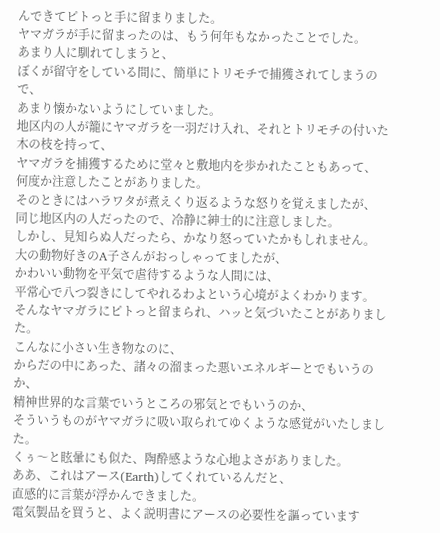んできてピトっと手に留まりました。
ヤマガラが手に留まったのは、もう何年もなかったことでした。
あまり人に馴れてしまうと、
ぼくが留守をしている間に、簡単にトリモチで捕獲されてしまうので、
あまり懐かないようにしていました。
地区内の人が籠にヤマガラを一羽だけ入れ、それとトリモチの付いた木の枝を持って、
ヤマガラを捕獲するために堂々と敷地内を歩かれたこともあって、
何度か注意したことがありました。
そのときにはハラワタが煮えくり返るような怒りを覚えましたが、
同じ地区内の人だったので、冷静に紳士的に注意しました。
しかし、見知らぬ人だったら、かなり怒っていたかもしれません。
大の動物好きのA子さんがおっしゃってましたが、
かわいい動物を平気で虐待するような人間には、
平常心で八つ裂きにしてやれるわよという心境がよくわかります。
そんなヤマガラにピトっと留まられ、ハッと気づいたことがありました。
こんなに小さい生き物なのに、
からだの中にあった、諸々の溜まった悪いエネルギーとでもいうのか、
精神世界的な言葉でいうところの邪気とでもいうのか、
そういうものがヤマガラに吸い取られてゆくような感覚がいたしました。
くぅ〜と眩暈にも似た、陶酔感ような心地よさがありました。
ああ、これはアース(Earth)してくれているんだと、
直感的に言葉が浮かんできました。
電気製品を買うと、よく説明書にアースの必要性を謳っています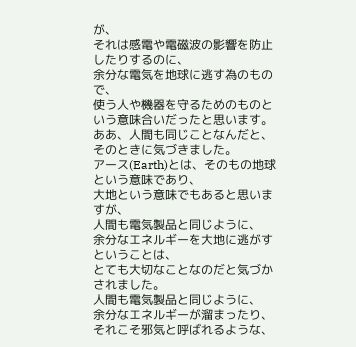が、
それは感電や電磁波の影響を防止したりするのに、
余分な電気を地球に逃す為のもので、
使う人や機器を守るためのものという意味合いだったと思います。
ああ、人間も同じことなんだと、
そのときに気づきました。
アース(Earth)とは、そのもの地球という意味であり、
大地という意味でもあると思いますが、
人間も電気製品と同じように、
余分なエネルギーを大地に逃がすということは、
とても大切なことなのだと気づかされました。
人間も電気製品と同じように、
余分なエネルギーが溜まったり、
それこそ邪気と呼ばれるような、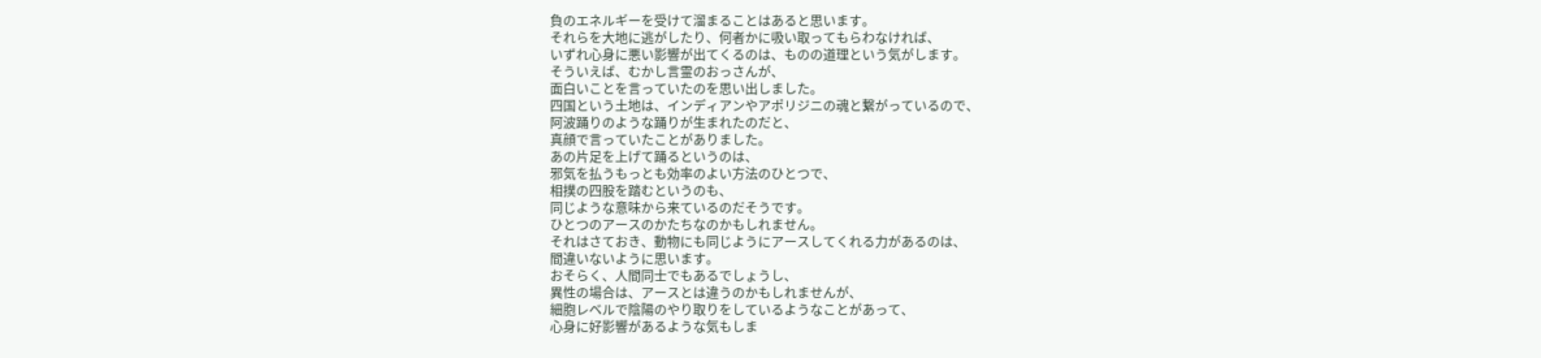負のエネルギーを受けて溜まることはあると思います。
それらを大地に逃がしたり、何者かに吸い取ってもらわなければ、
いずれ心身に悪い影響が出てくるのは、ものの道理という気がします。
そういえば、むかし言霊のおっさんが、
面白いことを言っていたのを思い出しました。
四国という土地は、インディアンやアポリジニの魂と繋がっているので、
阿波踊りのような踊りが生まれたのだと、
真顔で言っていたことがありました。
あの片足を上げて踊るというのは、
邪気を払うもっとも効率のよい方法のひとつで、
相撲の四股を踏むというのも、
同じような意味から来ているのだそうです。
ひとつのアースのかたちなのかもしれません。
それはさておき、動物にも同じようにアースしてくれる力があるのは、
間違いないように思います。
おそらく、人間同士でもあるでしょうし、
異性の場合は、アースとは違うのかもしれませんが、
細胞レベルで陰陽のやり取りをしているようなことがあって、
心身に好影響があるような気もしま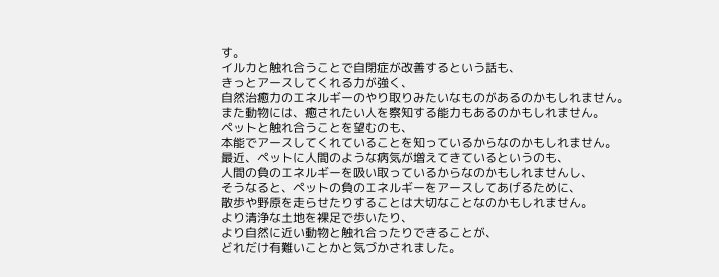す。
イルカと触れ合うことで自閉症が改善するという話も、
きっとアースしてくれる力が強く、
自然治癒力のエネルギーのやり取りみたいなものがあるのかもしれません。
また動物には、癒されたい人を察知する能力もあるのかもしれません。
ペットと触れ合うことを望むのも、
本能でアースしてくれていることを知っているからなのかもしれません。
最近、ペットに人間のような病気が増えてきているというのも、
人間の負のエネルギーを吸い取っているからなのかもしれませんし、
そうなると、ペットの負のエネルギーをアースしてあげるために、
散歩や野原を走らせたりすることは大切なことなのかもしれません。
より清浄な土地を裸足で歩いたり、
より自然に近い動物と触れ合ったりできることが、
どれだけ有難いことかと気づかされました。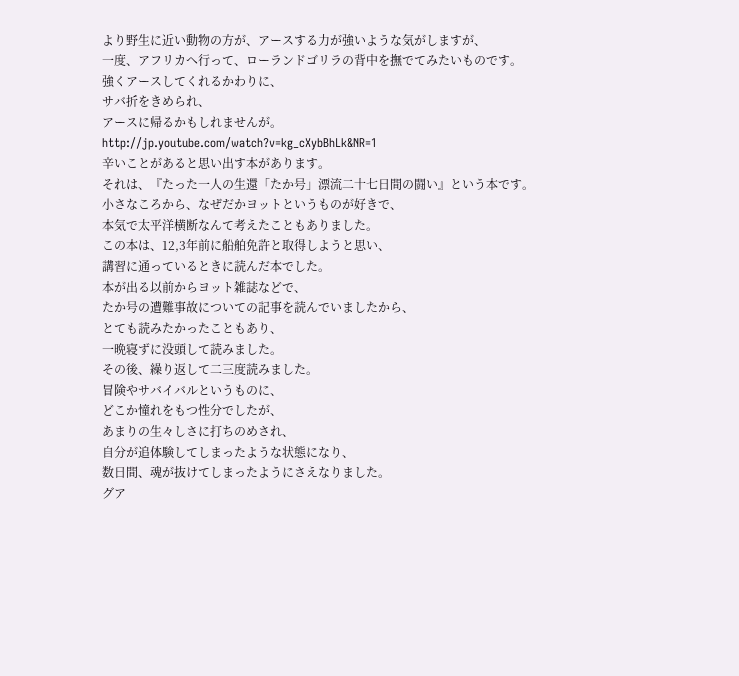より野生に近い動物の方が、アースする力が強いような気がしますが、
一度、アフリカへ行って、ローランドゴリラの背中を撫でてみたいものです。
強くアースしてくれるかわりに、
サバ折をきめられ、
アースに帰るかもしれませんが。
http://jp.youtube.com/watch?v=kg_cXybBhLk&NR=1
辛いことがあると思い出す本があります。
それは、『たった一人の生還「たか号」漂流二十七日間の闘い』という本です。
小さなころから、なぜだかヨットというものが好きで、
本気で太平洋横断なんて考えたこともありました。
この本は、12,3年前に船舶免許と取得しようと思い、
講習に通っているときに読んだ本でした。
本が出る以前からヨット雑誌などで、
たか号の遭難事故についての記事を読んでいましたから、
とても読みたかったこともあり、
一晩寝ずに没頭して読みました。
その後、繰り返して二三度読みました。
冒険やサバイバルというものに、
どこか憧れをもつ性分でしたが、
あまりの生々しさに打ちのめされ、
自分が追体験してしまったような状態になり、
数日間、魂が抜けてしまったようにさえなりました。
グア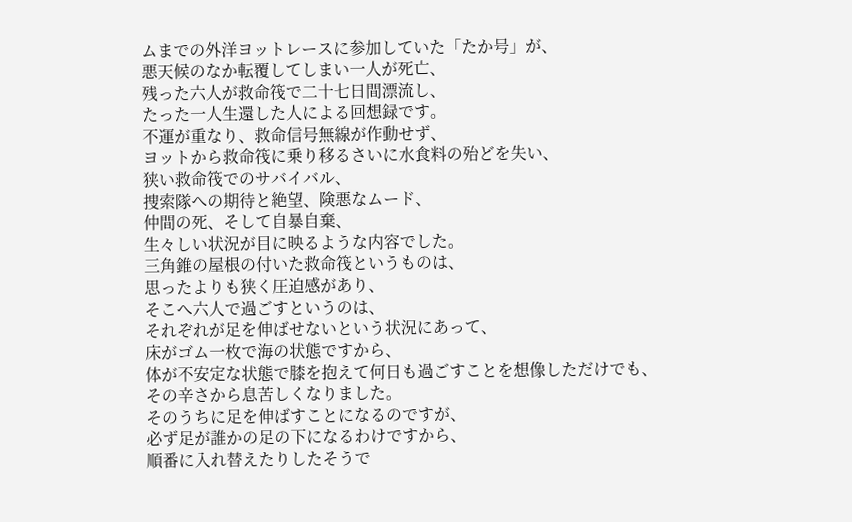ムまでの外洋ヨットレースに参加していた「たか号」が、
悪天候のなか転覆してしまい一人が死亡、
残った六人が救命筏で二十七日間漂流し、
たった一人生還した人による回想録です。
不運が重なり、救命信号無線が作動せず、
ヨットから救命筏に乗り移るさいに水食料の殆どを失い、
狭い救命筏でのサバイバル、
捜索隊への期待と絶望、険悪なムード、
仲間の死、そして自暴自棄、
生々しい状況が目に映るような内容でした。
三角錐の屋根の付いた救命筏というものは、
思ったよりも狭く圧迫感があり、
そこへ六人で過ごすというのは、
それぞれが足を伸ばせないという状況にあって、
床がゴム一枚で海の状態ですから、
体が不安定な状態で膝を抱えて何日も過ごすことを想像しただけでも、
その辛さから息苦しくなりました。
そのうちに足を伸ばすことになるのですが、
必ず足が誰かの足の下になるわけですから、
順番に入れ替えたりしたそうで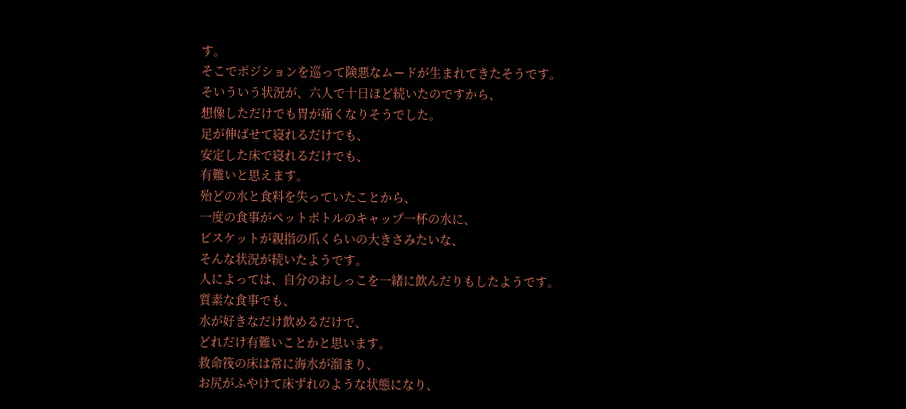す。
そこでポジションを巡って険悪なムードが生まれてきたそうです。
そいういう状況が、六人で十日ほど続いたのですから、
想像しただけでも胃が痛くなりそうでした。
足が伸ばせて寝れるだけでも、
安定した床で寝れるだけでも、
有難いと思えます。
殆どの水と食料を失っていたことから、
一度の食事がペットボトルのキャップ一杯の水に、
ビスケットが親指の爪くらいの大きさみたいな、
そんな状況が続いたようです。
人によっては、自分のおしっこを一緒に飲んだりもしたようです。
質素な食事でも、
水が好きなだけ飲めるだけで、
どれだけ有難いことかと思います。
救命筏の床は常に海水が溜まり、
お尻がふやけて床ずれのような状態になり、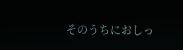そのうちにおしっ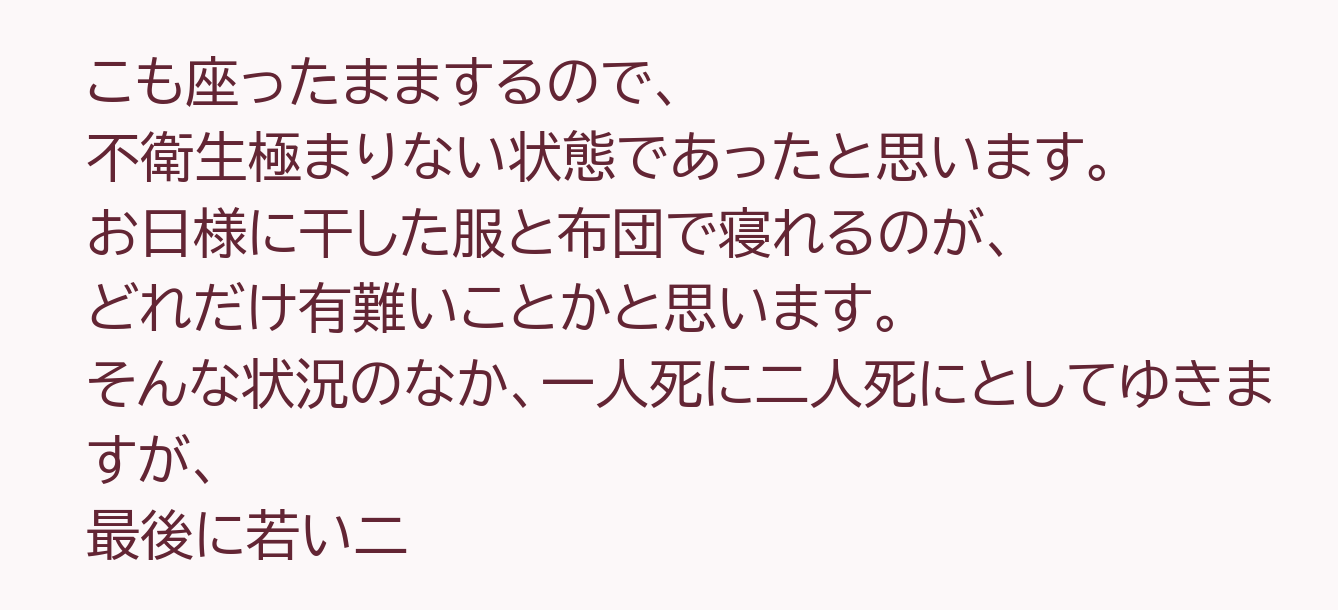こも座ったままするので、
不衛生極まりない状態であったと思います。
お日様に干した服と布団で寝れるのが、
どれだけ有難いことかと思います。
そんな状況のなか、一人死に二人死にとしてゆきますが、
最後に若い二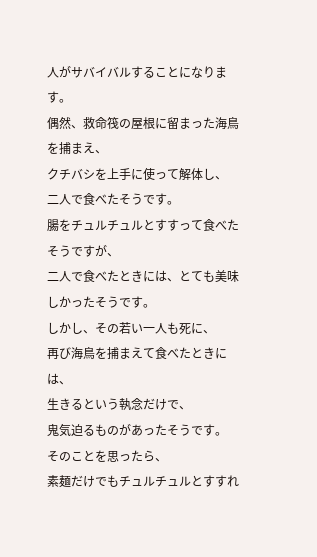人がサバイバルすることになります。
偶然、救命筏の屋根に留まった海鳥を捕まえ、
クチバシを上手に使って解体し、
二人で食べたそうです。
腸をチュルチュルとすすって食べたそうですが、
二人で食べたときには、とても美味しかったそうです。
しかし、その若い一人も死に、
再び海鳥を捕まえて食べたときには、
生きるという執念だけで、
鬼気迫るものがあったそうです。
そのことを思ったら、
素麺だけでもチュルチュルとすすれ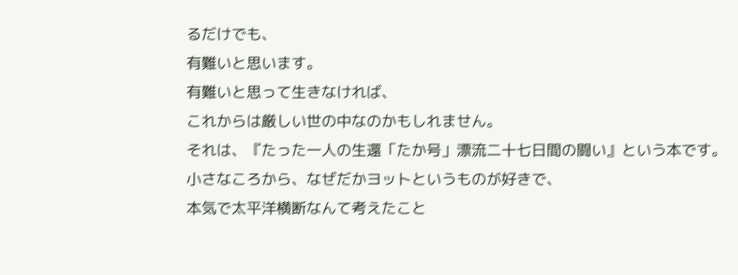るだけでも、
有難いと思います。
有難いと思って生きなければ、
これからは厳しい世の中なのかもしれません。
それは、『たった一人の生還「たか号」漂流二十七日間の闘い』という本です。
小さなころから、なぜだかヨットというものが好きで、
本気で太平洋横断なんて考えたこと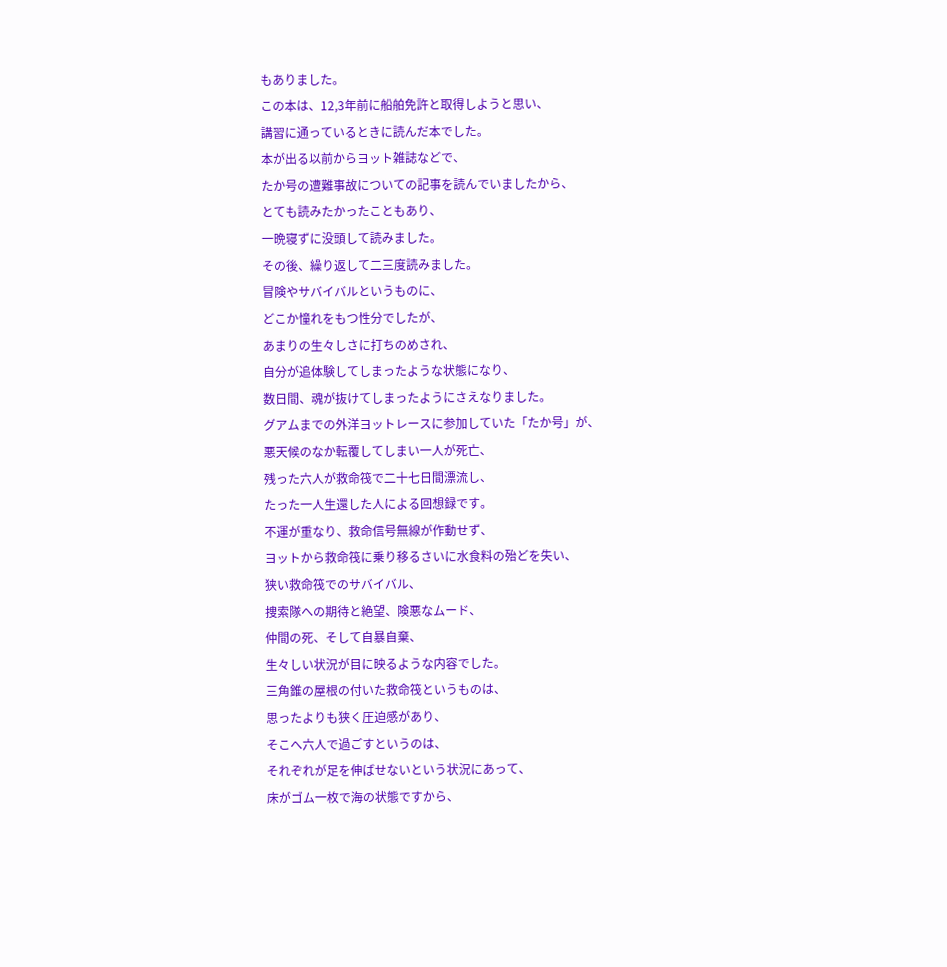もありました。
この本は、12,3年前に船舶免許と取得しようと思い、
講習に通っているときに読んだ本でした。
本が出る以前からヨット雑誌などで、
たか号の遭難事故についての記事を読んでいましたから、
とても読みたかったこともあり、
一晩寝ずに没頭して読みました。
その後、繰り返して二三度読みました。
冒険やサバイバルというものに、
どこか憧れをもつ性分でしたが、
あまりの生々しさに打ちのめされ、
自分が追体験してしまったような状態になり、
数日間、魂が抜けてしまったようにさえなりました。
グアムまでの外洋ヨットレースに参加していた「たか号」が、
悪天候のなか転覆してしまい一人が死亡、
残った六人が救命筏で二十七日間漂流し、
たった一人生還した人による回想録です。
不運が重なり、救命信号無線が作動せず、
ヨットから救命筏に乗り移るさいに水食料の殆どを失い、
狭い救命筏でのサバイバル、
捜索隊への期待と絶望、険悪なムード、
仲間の死、そして自暴自棄、
生々しい状況が目に映るような内容でした。
三角錐の屋根の付いた救命筏というものは、
思ったよりも狭く圧迫感があり、
そこへ六人で過ごすというのは、
それぞれが足を伸ばせないという状況にあって、
床がゴム一枚で海の状態ですから、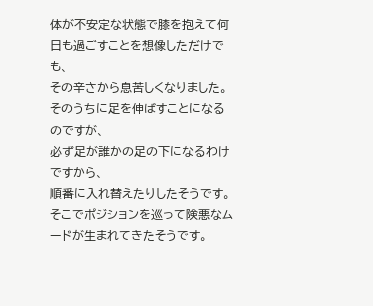体が不安定な状態で膝を抱えて何日も過ごすことを想像しただけでも、
その辛さから息苦しくなりました。
そのうちに足を伸ばすことになるのですが、
必ず足が誰かの足の下になるわけですから、
順番に入れ替えたりしたそうです。
そこでポジションを巡って険悪なムードが生まれてきたそうです。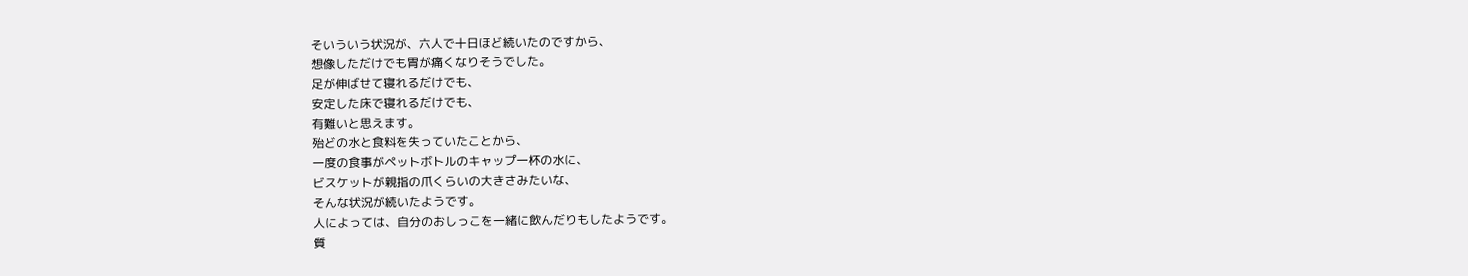そいういう状況が、六人で十日ほど続いたのですから、
想像しただけでも胃が痛くなりそうでした。
足が伸ばせて寝れるだけでも、
安定した床で寝れるだけでも、
有難いと思えます。
殆どの水と食料を失っていたことから、
一度の食事がペットボトルのキャップ一杯の水に、
ビスケットが親指の爪くらいの大きさみたいな、
そんな状況が続いたようです。
人によっては、自分のおしっこを一緒に飲んだりもしたようです。
質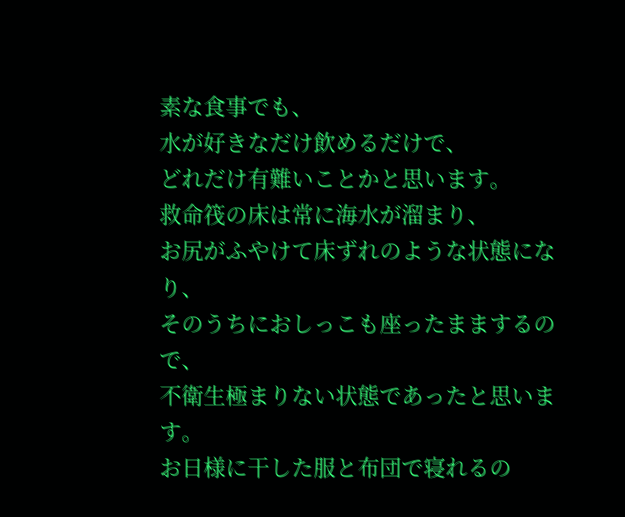素な食事でも、
水が好きなだけ飲めるだけで、
どれだけ有難いことかと思います。
救命筏の床は常に海水が溜まり、
お尻がふやけて床ずれのような状態になり、
そのうちにおしっこも座ったままするので、
不衛生極まりない状態であったと思います。
お日様に干した服と布団で寝れるの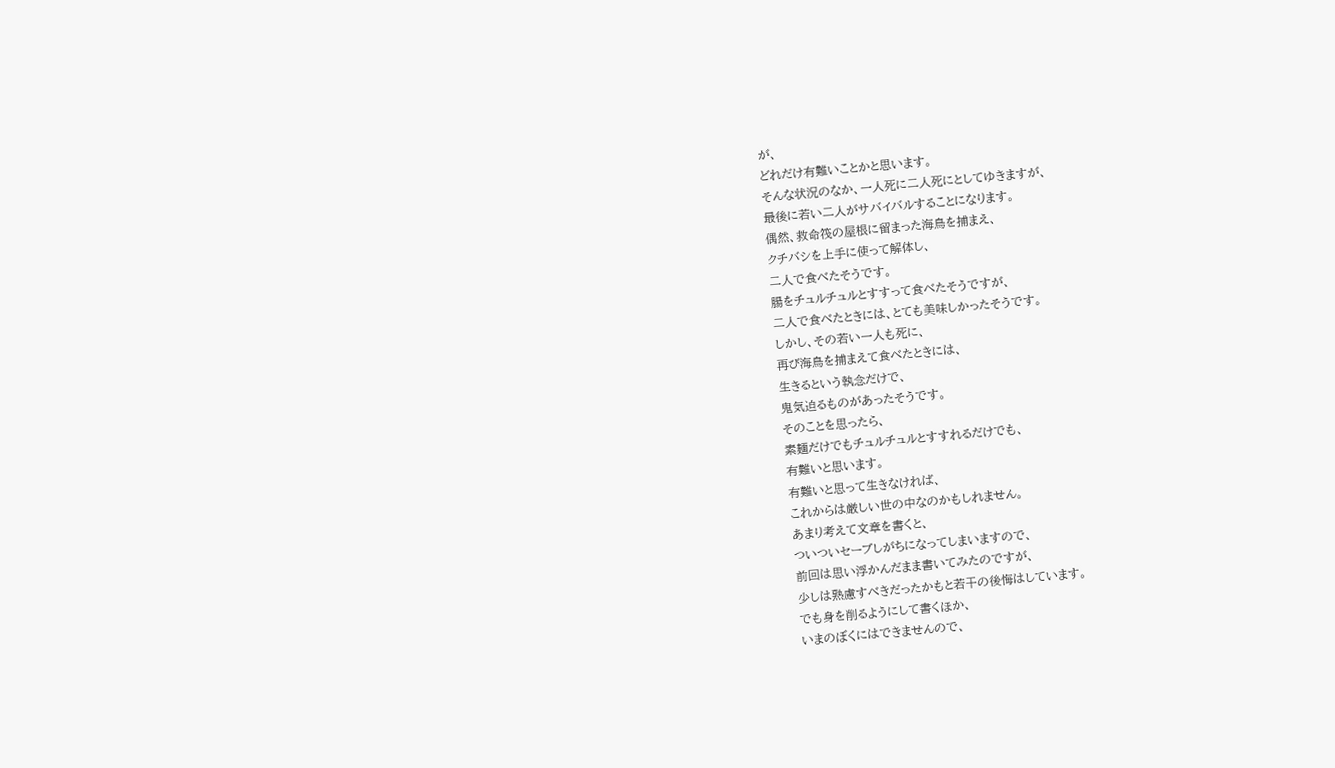が、
どれだけ有難いことかと思います。
そんな状況のなか、一人死に二人死にとしてゆきますが、
最後に若い二人がサバイバルすることになります。
偶然、救命筏の屋根に留まった海鳥を捕まえ、
クチバシを上手に使って解体し、
二人で食べたそうです。
腸をチュルチュルとすすって食べたそうですが、
二人で食べたときには、とても美味しかったそうです。
しかし、その若い一人も死に、
再び海鳥を捕まえて食べたときには、
生きるという執念だけで、
鬼気迫るものがあったそうです。
そのことを思ったら、
素麺だけでもチュルチュルとすすれるだけでも、
有難いと思います。
有難いと思って生きなければ、
これからは厳しい世の中なのかもしれません。
あまり考えて文章を書くと、
ついついセーブしがちになってしまいますので、
前回は思い浮かんだまま書いてみたのですが、
少しは熟慮すべきだったかもと若干の後悔はしています。
でも身を削るようにして書くほか、
いまのぼくにはできませんので、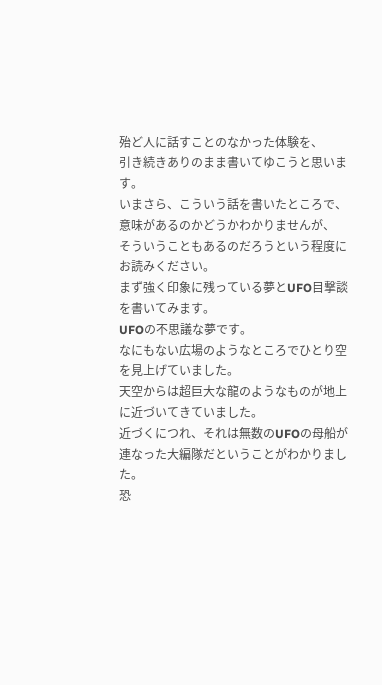殆ど人に話すことのなかった体験を、
引き続きありのまま書いてゆこうと思います。
いまさら、こういう話を書いたところで、
意味があるのかどうかわかりませんが、
そういうこともあるのだろうという程度にお読みください。
まず強く印象に残っている夢とUFO目撃談を書いてみます。
UFOの不思議な夢です。
なにもない広場のようなところでひとり空を見上げていました。
天空からは超巨大な龍のようなものが地上に近づいてきていました。
近づくにつれ、それは無数のUFOの母船が連なった大編隊だということがわかりました。
恐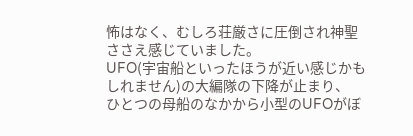怖はなく、むしろ荘厳さに圧倒され神聖ささえ感じていました。
UFO(宇宙船といったほうが近い感じかもしれません)の大編隊の下降が止まり、
ひとつの母船のなかから小型のUFOがぼ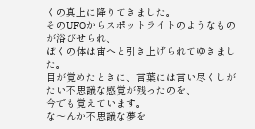くの真上に降りてきました。
そのUFOからスポットライトのようなものが浴びせられ、
ぼくの体は宙へと引き上げられてゆきました。
目が覚めたときに、言葉には言い尽くしがたい不思議な感覚が残ったのを、
今でも覚えています。
な〜んか不思議な夢を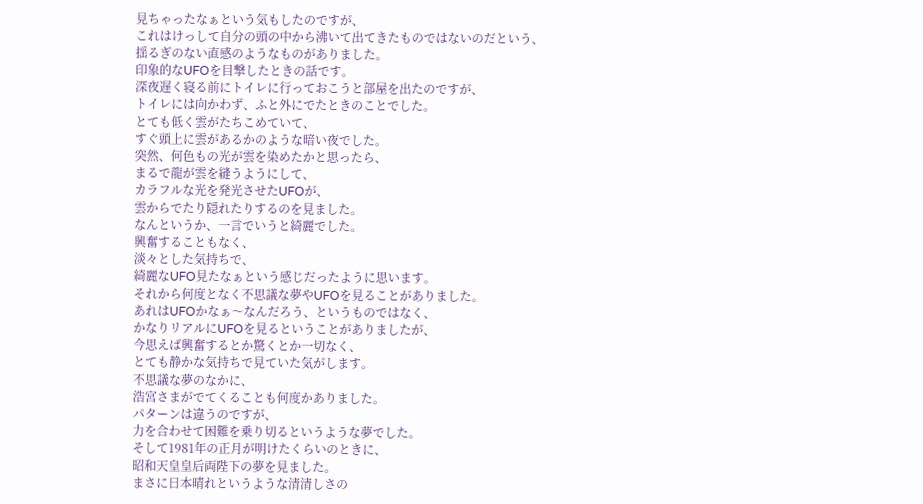見ちゃったなぁという気もしたのですが、
これはけっして自分の頭の中から沸いて出てきたものではないのだという、
揺るぎのない直感のようなものがありました。
印象的なUFOを目撃したときの話です。
深夜遅く寝る前にトイレに行っておこうと部屋を出たのですが、
トイレには向かわず、ふと外にでたときのことでした。
とても低く雲がたちこめていて、
すぐ頭上に雲があるかのような暗い夜でした。
突然、何色もの光が雲を染めたかと思ったら、
まるで龍が雲を縫うようにして、
カラフルな光を発光させたUFOが、
雲からでたり隠れたりするのを見ました。
なんというか、一言でいうと綺麗でした。
興奮することもなく、
淡々とした気持ちで、
綺麗なUFO見たなぁという感じだったように思います。
それから何度となく不思議な夢やUFOを見ることがありました。
あれはUFOかなぁ〜なんだろう、というものではなく、
かなりリアルにUFOを見るということがありましたが、
今思えば興奮するとか驚くとか一切なく、
とても静かな気持ちで見ていた気がします。
不思議な夢のなかに、
浩宮さまがでてくることも何度かありました。
パターンは違うのですが、
力を合わせて困難を乗り切るというような夢でした。
そして1981年の正月が明けたくらいのときに、
昭和天皇皇后両陛下の夢を見ました。
まさに日本晴れというような清清しさの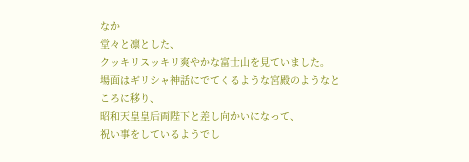なか
堂々と凛とした、
クッキリスッキリ爽やかな富士山を見ていました。
場面はギリシャ神話にでてくるような宮殿のようなところに移り、
昭和天皇皇后両陛下と差し向かいになって、
祝い事をしているようでし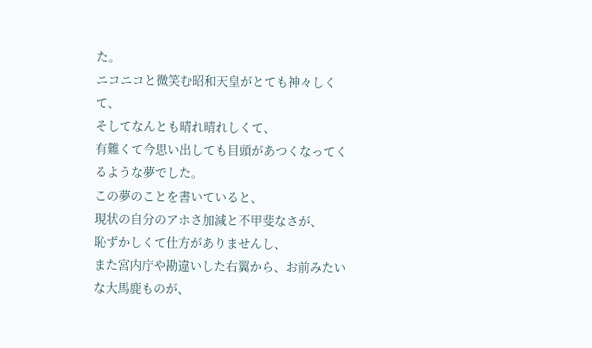た。
ニコニコと微笑む昭和天皇がとても神々しくて、
そしてなんとも晴れ晴れしくて、
有難くて今思い出しても目頭があつくなってくるような夢でした。
この夢のことを書いていると、
現状の自分のアホさ加減と不甲斐なさが、
恥ずかしくて仕方がありませんし、
また宮内庁や勘違いした右翼から、お前みたいな大馬鹿ものが、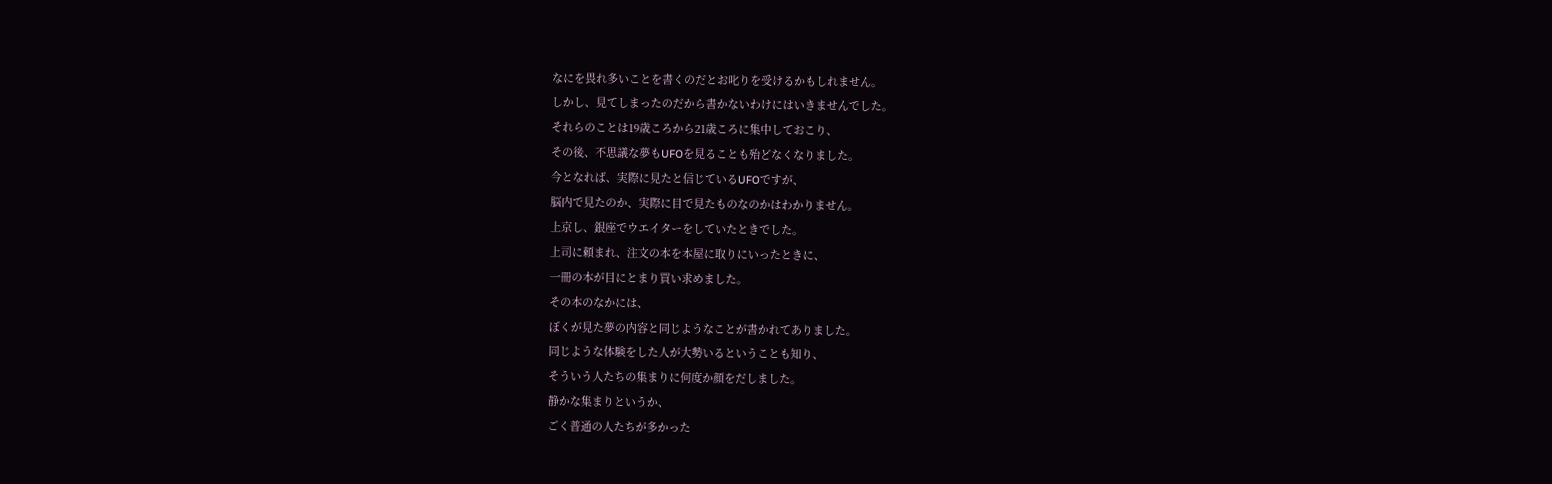なにを畏れ多いことを書くのだとお叱りを受けるかもしれません。
しかし、見てしまったのだから書かないわけにはいきませんでした。
それらのことは19歳ころから21歳ころに集中しておこり、
その後、不思議な夢もUFOを見ることも殆どなくなりました。
今となれば、実際に見たと信じているUFOですが、
脳内で見たのか、実際に目で見たものなのかはわかりません。
上京し、銀座でウエイターをしていたときでした。
上司に頼まれ、注文の本を本屋に取りにいったときに、
一冊の本が目にとまり買い求めました。
その本のなかには、
ぼくが見た夢の内容と同じようなことが書かれてありました。
同じような体験をした人が大勢いるということも知り、
そういう人たちの集まりに何度か顔をだしました。
静かな集まりというか、
ごく普通の人たちが多かった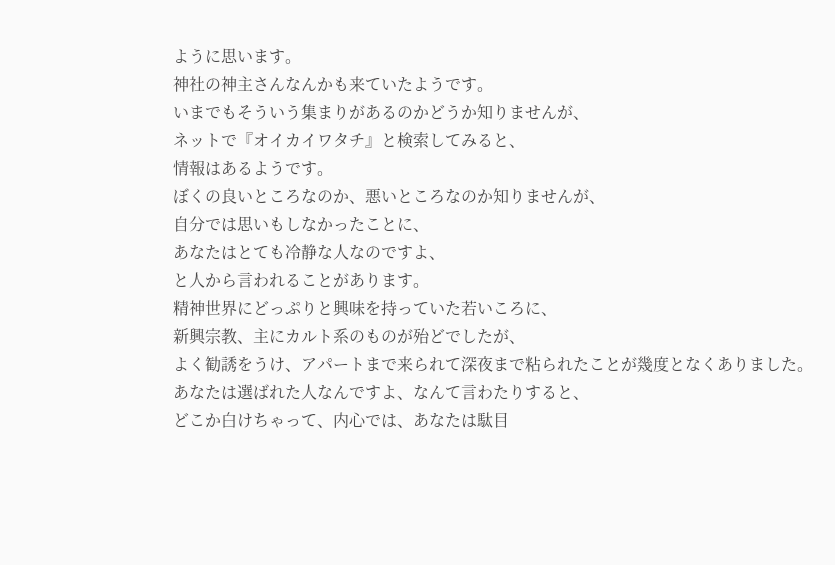ように思います。
神社の神主さんなんかも来ていたようです。
いまでもそういう集まりがあるのかどうか知りませんが、
ネットで『オイカイワタチ』と検索してみると、
情報はあるようです。
ぼくの良いところなのか、悪いところなのか知りませんが、
自分では思いもしなかったことに、
あなたはとても冷静な人なのですよ、
と人から言われることがあります。
精神世界にどっぷりと興味を持っていた若いころに、
新興宗教、主にカルト系のものが殆どでしたが、
よく勧誘をうけ、アパートまで来られて深夜まで粘られたことが幾度となくありました。
あなたは選ばれた人なんですよ、なんて言わたりすると、
どこか白けちゃって、内心では、あなたは駄目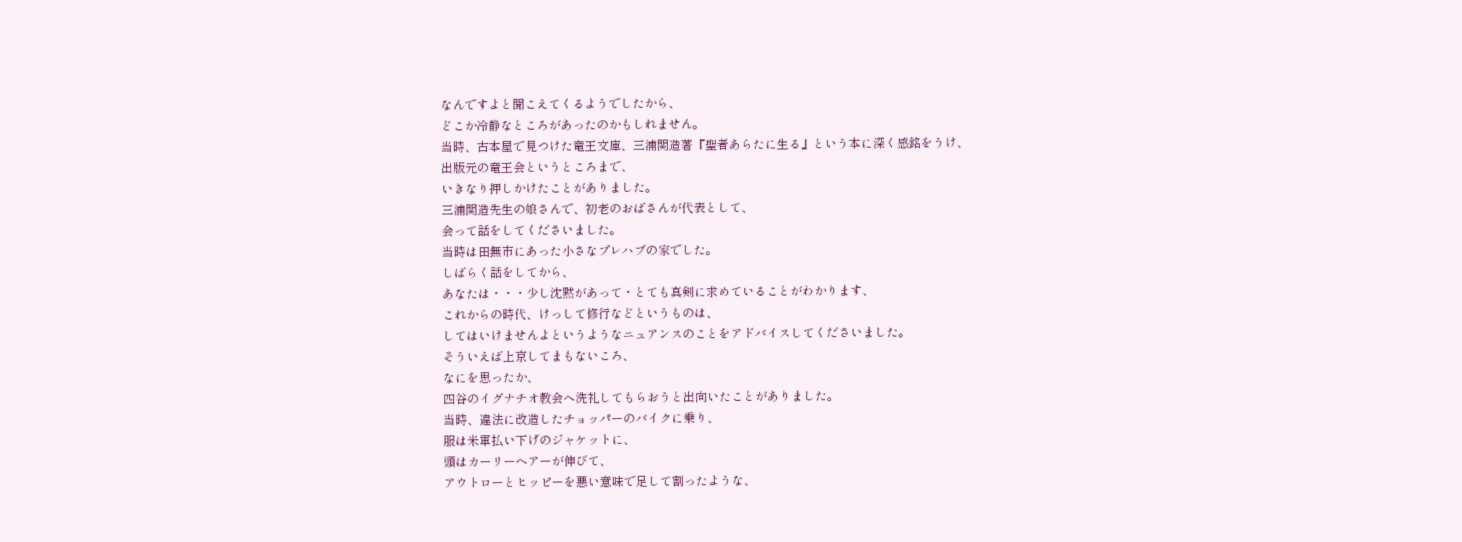なんですよと聞こえてくるようでしたから、
どこか冷静なところがあったのかもしれません。
当時、古本屋で見つけた竜王文庫、三浦関造著『聖者あらたに生る』という本に深く感銘をうけ、
出版元の竜王会というところまで、
いきなり押しかけたことがありました。
三浦関造先生の娘さんで、初老のおばさんが代表として、
会って話をしてくださいました。
当時は田無市にあった小さなプレハブの家でした。
しばらく話をしてから、
あなたは・・・少し沈黙があって・とても真剣に求めていることがわかります、
これからの時代、けっして修行などというものは、
してはいけませんよというようなニュアンスのことをアドバイスしてくださいました。
そういえば上京してまもないころ、
なにを思ったか、
四谷のイグナチオ教会へ洗礼してもらおうと出向いたことがありました。
当時、違法に改造したチョッパーのバイクに乗り、
服は米軍払い下げのジャケットに、
頭はカーリーヘアーが伸びて、
アウトローとヒッピーを悪い意味で足して割ったような、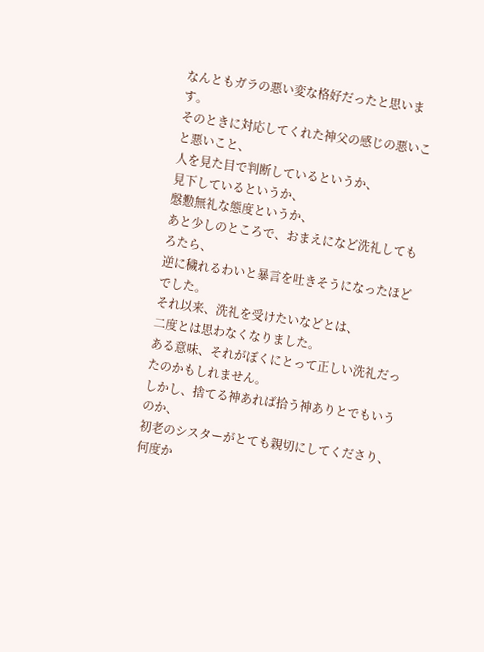なんともガラの悪い変な格好だったと思います。
そのときに対応してくれた神父の感じの悪いこと悪いこと、
人を見た目で判断しているというか、
見下しているというか、
慇懃無礼な態度というか、
あと少しのところで、おまえになど洗礼してもろたら、
逆に穢れるわいと暴言を吐きそうになったほどでした。
それ以来、洗礼を受けたいなどとは、
二度とは思わなくなりました。
ある意味、それがぼくにとって正しい洗礼だったのかもしれません。
しかし、捨てる神あれば拾う神ありとでもいうのか、
初老のシスターがとても親切にしてくださり、
何度か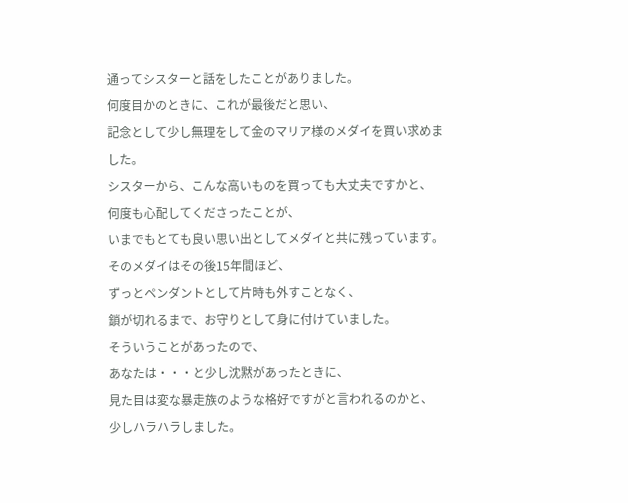通ってシスターと話をしたことがありました。
何度目かのときに、これが最後だと思い、
記念として少し無理をして金のマリア様のメダイを買い求めました。
シスターから、こんな高いものを買っても大丈夫ですかと、
何度も心配してくださったことが、
いまでもとても良い思い出としてメダイと共に残っています。
そのメダイはその後15年間ほど、
ずっとペンダントとして片時も外すことなく、
鎖が切れるまで、お守りとして身に付けていました。
そういうことがあったので、
あなたは・・・と少し沈黙があったときに、
見た目は変な暴走族のような格好ですがと言われるのかと、
少しハラハラしました。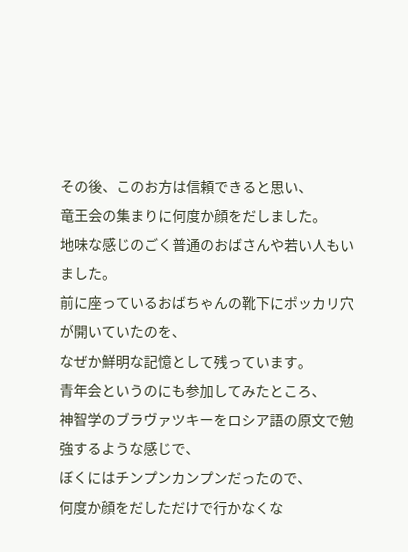その後、このお方は信頼できると思い、
竜王会の集まりに何度か顔をだしました。
地味な感じのごく普通のおばさんや若い人もいました。
前に座っているおばちゃんの靴下にポッカリ穴が開いていたのを、
なぜか鮮明な記憶として残っています。
青年会というのにも参加してみたところ、
神智学のブラヴァツキーをロシア語の原文で勉強するような感じで、
ぼくにはチンプンカンプンだったので、
何度か顔をだしただけで行かなくな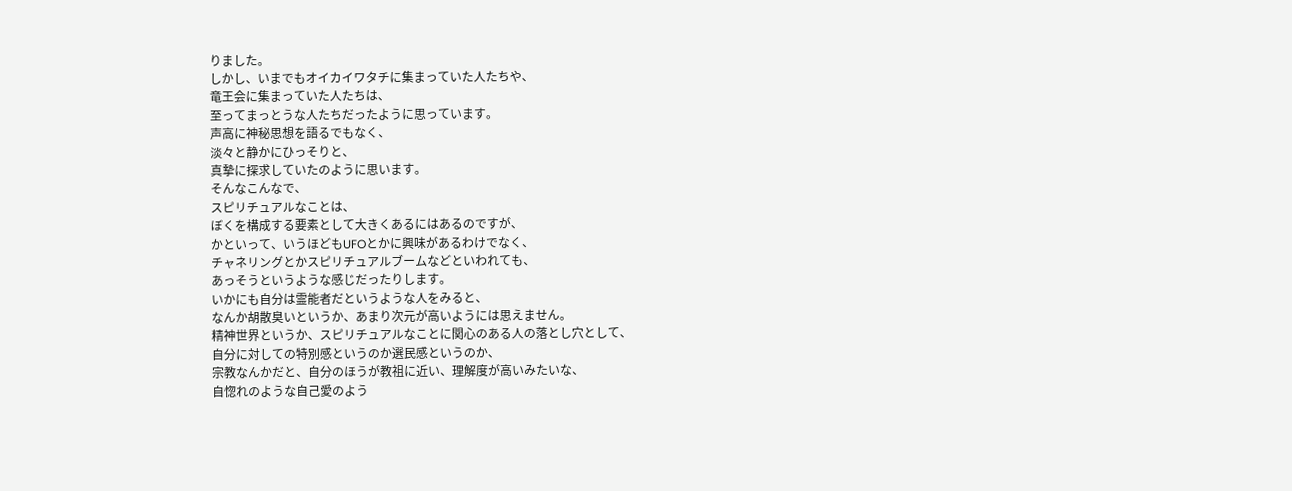りました。
しかし、いまでもオイカイワタチに集まっていた人たちや、
竜王会に集まっていた人たちは、
至ってまっとうな人たちだったように思っています。
声高に神秘思想を語るでもなく、
淡々と静かにひっそりと、
真摯に探求していたのように思います。
そんなこんなで、
スピリチュアルなことは、
ぼくを構成する要素として大きくあるにはあるのですが、
かといって、いうほどもUFOとかに興味があるわけでなく、
チャネリングとかスピリチュアルブームなどといわれても、
あっそうというような感じだったりします。
いかにも自分は霊能者だというような人をみると、
なんか胡散臭いというか、あまり次元が高いようには思えません。
精神世界というか、スピリチュアルなことに関心のある人の落とし穴として、
自分に対しての特別感というのか選民感というのか、
宗教なんかだと、自分のほうが教祖に近い、理解度が高いみたいな、
自惚れのような自己愛のよう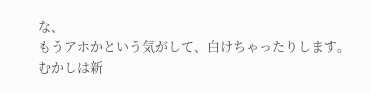な、
もうアホかという気がして、白けちゃったりします。
むかしは新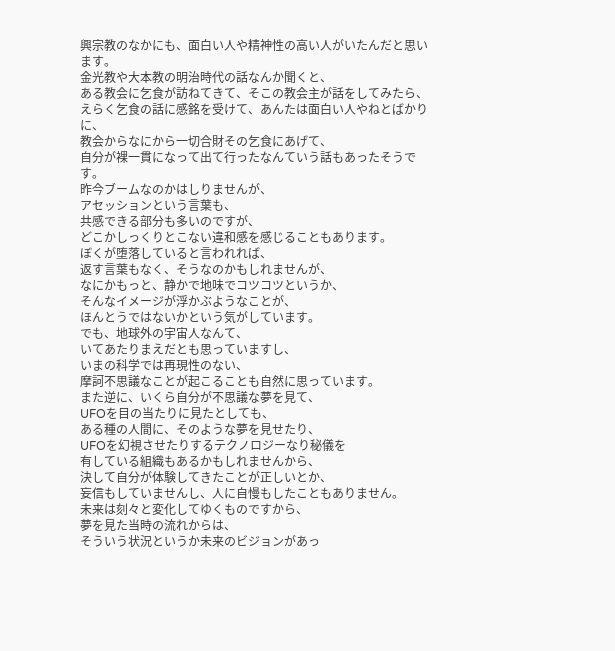興宗教のなかにも、面白い人や精神性の高い人がいたんだと思います。
金光教や大本教の明治時代の話なんか聞くと、
ある教会に乞食が訪ねてきて、そこの教会主が話をしてみたら、
えらく乞食の話に感銘を受けて、あんたは面白い人やねとばかりに、
教会からなにから一切合財その乞食にあげて、
自分が裸一貫になって出て行ったなんていう話もあったそうです。
昨今ブームなのかはしりませんが、
アセッションという言葉も、
共感できる部分も多いのですが、
どこかしっくりとこない違和感を感じることもあります。
ぼくが堕落していると言われれば、
返す言葉もなく、そうなのかもしれませんが、
なにかもっと、静かで地味でコツコツというか、
そんなイメージが浮かぶようなことが、
ほんとうではないかという気がしています。
でも、地球外の宇宙人なんて、
いてあたりまえだとも思っていますし、
いまの科学では再現性のない、
摩訶不思議なことが起こることも自然に思っています。
また逆に、いくら自分が不思議な夢を見て、
UFOを目の当たりに見たとしても、
ある種の人間に、そのような夢を見せたり、
UFOを幻視させたりするテクノロジーなり秘儀を
有している組織もあるかもしれませんから、
決して自分が体験してきたことが正しいとか、
妄信もしていませんし、人に自慢もしたこともありません。
未来は刻々と変化してゆくものですから、
夢を見た当時の流れからは、
そういう状況というか未来のビジョンがあっ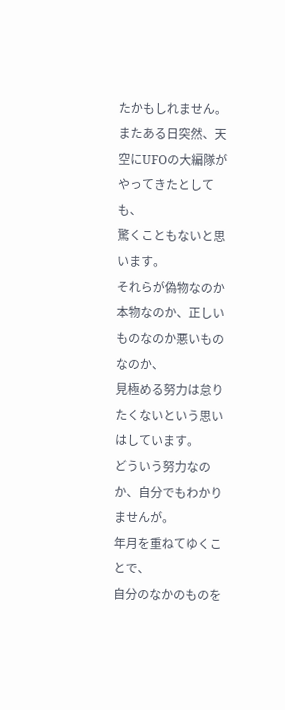たかもしれません。
またある日突然、天空にUFOの大編隊がやってきたとしても、
驚くこともないと思います。
それらが偽物なのか本物なのか、正しいものなのか悪いものなのか、
見極める努力は怠りたくないという思いはしています。
どういう努力なのか、自分でもわかりませんが。
年月を重ねてゆくことで、
自分のなかのものを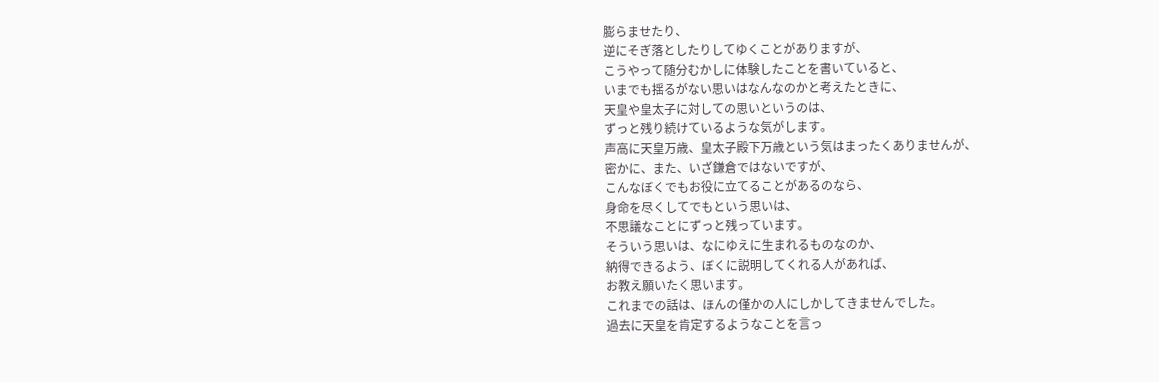膨らませたり、
逆にそぎ落としたりしてゆくことがありますが、
こうやって随分むかしに体験したことを書いていると、
いまでも揺るがない思いはなんなのかと考えたときに、
天皇や皇太子に対しての思いというのは、
ずっと残り続けているような気がします。
声高に天皇万歳、皇太子殿下万歳という気はまったくありませんが、
密かに、また、いざ鎌倉ではないですが、
こんなぼくでもお役に立てることがあるのなら、
身命を尽くしてでもという思いは、
不思議なことにずっと残っています。
そういう思いは、なにゆえに生まれるものなのか、
納得できるよう、ぼくに説明してくれる人があれば、
お教え願いたく思います。
これまでの話は、ほんの僅かの人にしかしてきませんでした。
過去に天皇を肯定するようなことを言っ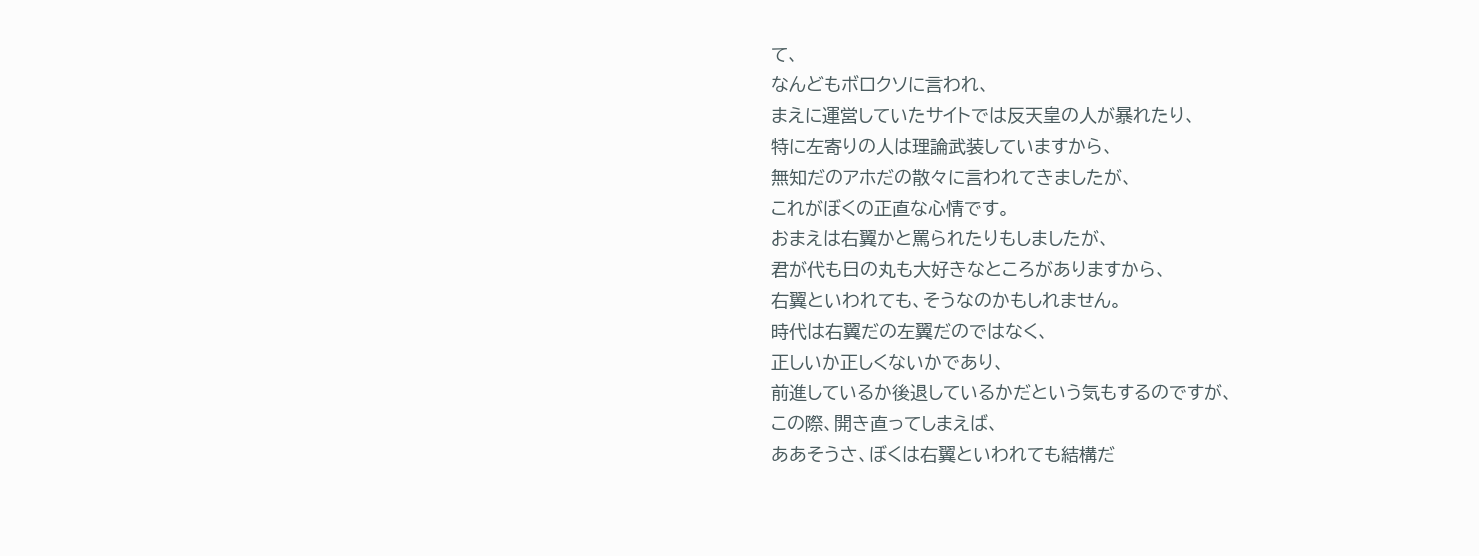て、
なんどもボロクソに言われ、
まえに運営していたサイトでは反天皇の人が暴れたり、
特に左寄りの人は理論武装していますから、
無知だのアホだの散々に言われてきましたが、
これがぼくの正直な心情です。
おまえは右翼かと罵られたりもしましたが、
君が代も日の丸も大好きなところがありますから、
右翼といわれても、そうなのかもしれません。
時代は右翼だの左翼だのではなく、
正しいか正しくないかであり、
前進しているか後退しているかだという気もするのですが、
この際、開き直ってしまえば、
ああそうさ、ぼくは右翼といわれても結構だ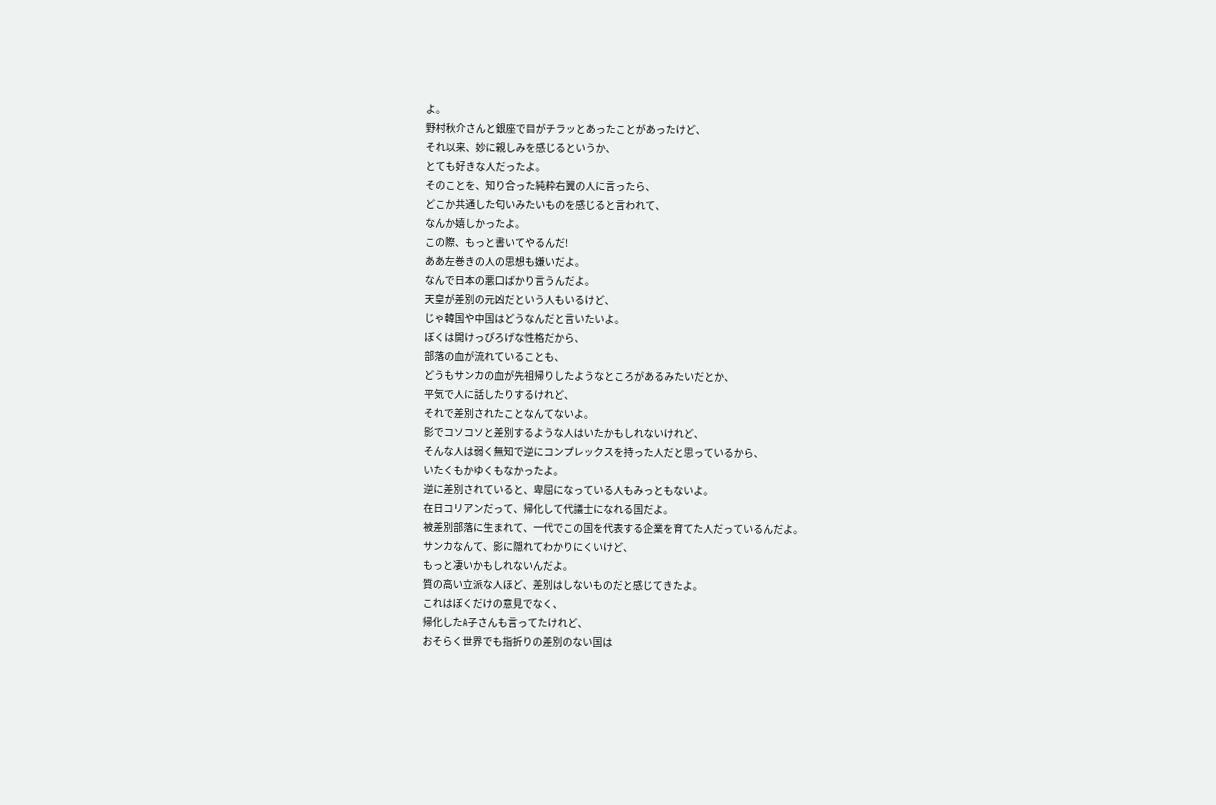よ。
野村秋介さんと銀座で目がチラッとあったことがあったけど、
それ以来、妙に親しみを感じるというか、
とても好きな人だったよ。
そのことを、知り合った純粋右翼の人に言ったら、
どこか共通した匂いみたいものを感じると言われて、
なんか嬉しかったよ。
この際、もっと書いてやるんだ!
ああ左巻きの人の思想も嫌いだよ。
なんで日本の悪口ばかり言うんだよ。
天皇が差別の元凶だという人もいるけど、
じゃ韓国や中国はどうなんだと言いたいよ。
ぼくは開けっぴろげな性格だから、
部落の血が流れていることも、
どうもサンカの血が先祖帰りしたようなところがあるみたいだとか、
平気で人に話したりするけれど、
それで差別されたことなんてないよ。
影でコソコソと差別するような人はいたかもしれないけれど、
そんな人は弱く無知で逆にコンプレックスを持った人だと思っているから、
いたくもかゆくもなかったよ。
逆に差別されていると、卑屈になっている人もみっともないよ。
在日コリアンだって、帰化して代議士になれる国だよ。
被差別部落に生まれて、一代でこの国を代表する企業を育てた人だっているんだよ。
サンカなんて、影に隠れてわかりにくいけど、
もっと凄いかもしれないんだよ。
質の高い立派な人ほど、差別はしないものだと感じてきたよ。
これはぼくだけの意見でなく、
帰化したA子さんも言ってたけれど、
おそらく世界でも指折りの差別のない国は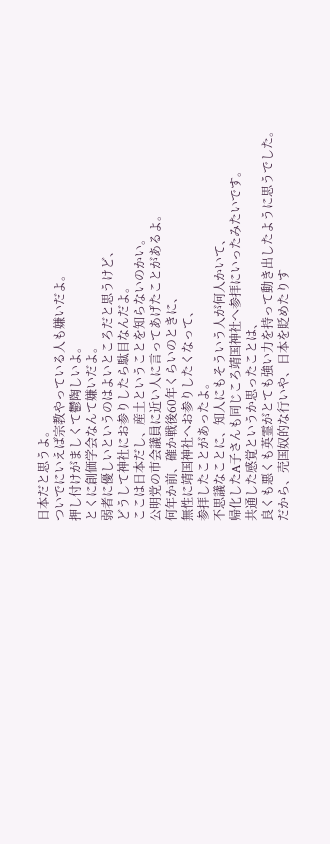日本だと思うよ。
ついでにいえば宗教やっている人も嫌いだよ。
押し付けがましくて鬱陶しいよ。
とくに創価学会なんて嫌いだよ。
弱者に優しいというのはよいところだと思うけど、
どうして神社にお参りしたら駄目なんだよ。
ここは日本だし、産土ということを知らないのかい。
公明党の市会議員に近い人に言ってあげたことがあるよ。
何年か前、確か戦後60年くらいのときに、
無性に靖国神社へお参りしたくなって、
参拝したことがあったよ。
不思議なことに、知人にもそういう人が何人かいて、
帰化したA子さんも同じころ靖国神社へ参拝にいったみたいです。
共通した感覚というか思ったことは、
良くも悪くも英霊がとても強い力を持って動き出したように思うでした。
だから、売国奴的な行いや、日本を貶めたりす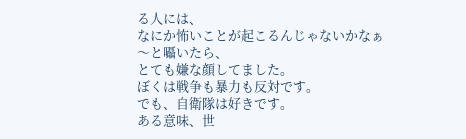る人には、
なにか怖いことが起こるんじゃないかなぁ〜と囁いたら、
とても嫌な顔してました。
ぼくは戦争も暴力も反対です。
でも、自衛隊は好きです。
ある意味、世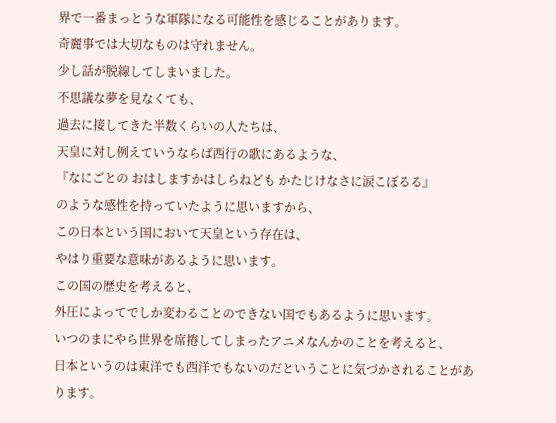界で一番まっとうな軍隊になる可能性を感じることがあります。
奇麗事では大切なものは守れません。
少し話が脱線してしまいました。
不思議な夢を見なくても、
過去に接してきた半数くらいの人たちは、
天皇に対し例えていうならば西行の歌にあるような、
『なにごとの おはしますかはしらねども かたじけなさに涙こぼるる』
のような感性を持っていたように思いますから、
この日本という国において天皇という存在は、
やはり重要な意味があるように思います。
この国の歴史を考えると、
外圧によってでしか変わることのできない国でもあるように思います。
いつのまにやら世界を席捲してしまったアニメなんかのことを考えると、
日本というのは東洋でも西洋でもないのだということに気づかされることがあります。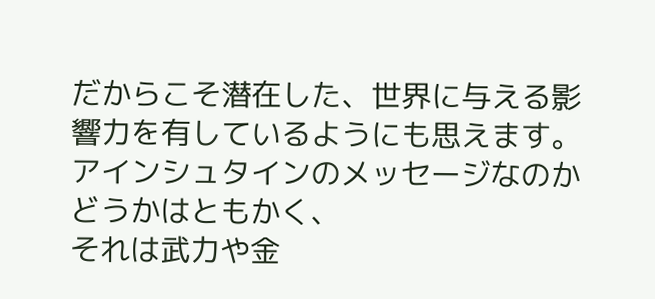だからこそ潜在した、世界に与える影響力を有しているようにも思えます。
アインシュタインのメッセージなのかどうかはともかく、
それは武力や金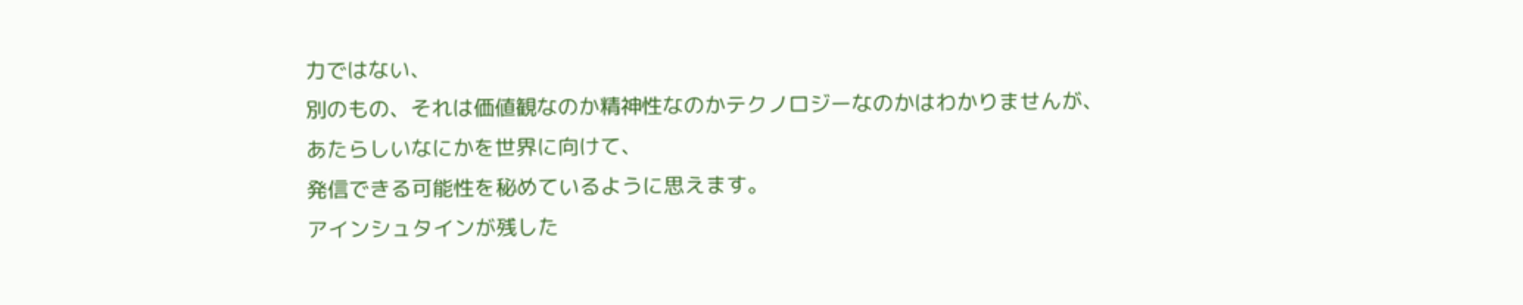力ではない、
別のもの、それは価値観なのか精神性なのかテクノロジーなのかはわかりませんが、
あたらしいなにかを世界に向けて、
発信できる可能性を秘めているように思えます。
アインシュタインが残した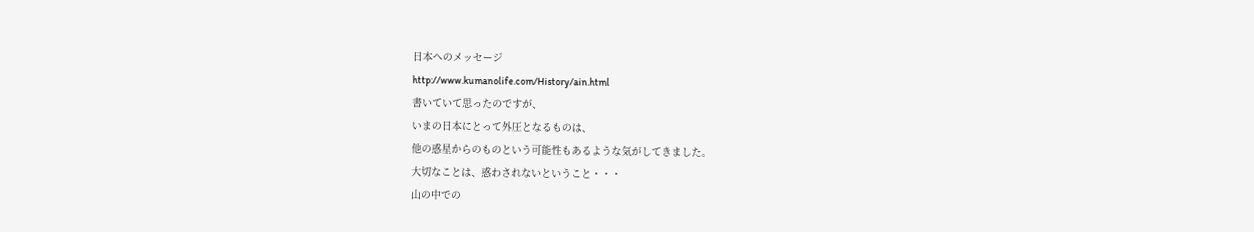日本へのメッセージ
http://www.kumanolife.com/History/ain.html
書いていて思ったのですが、
いまの日本にとって外圧となるものは、
他の惑星からのものという可能性もあるような気がしてきました。
大切なことは、惑わされないということ・・・
山の中での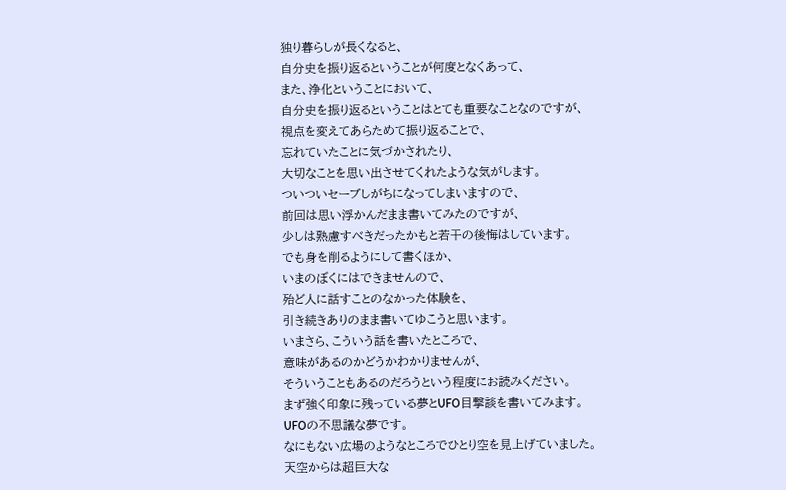独り暮らしが長くなると、
自分史を振り返るということが何度となくあって、
また、浄化ということにおいて、
自分史を振り返るということはとても重要なことなのですが、
視点を変えてあらためて振り返ることで、
忘れていたことに気づかされたり、
大切なことを思い出させてくれたような気がします。
ついついセーブしがちになってしまいますので、
前回は思い浮かんだまま書いてみたのですが、
少しは熟慮すべきだったかもと若干の後悔はしています。
でも身を削るようにして書くほか、
いまのぼくにはできませんので、
殆ど人に話すことのなかった体験を、
引き続きありのまま書いてゆこうと思います。
いまさら、こういう話を書いたところで、
意味があるのかどうかわかりませんが、
そういうこともあるのだろうという程度にお読みください。
まず強く印象に残っている夢とUFO目撃談を書いてみます。
UFOの不思議な夢です。
なにもない広場のようなところでひとり空を見上げていました。
天空からは超巨大な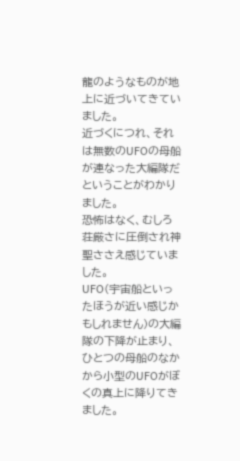龍のようなものが地上に近づいてきていました。
近づくにつれ、それは無数のUFOの母船が連なった大編隊だということがわかりました。
恐怖はなく、むしろ荘厳さに圧倒され神聖ささえ感じていました。
UFO(宇宙船といったほうが近い感じかもしれません)の大編隊の下降が止まり、
ひとつの母船のなかから小型のUFOがぼくの真上に降りてきました。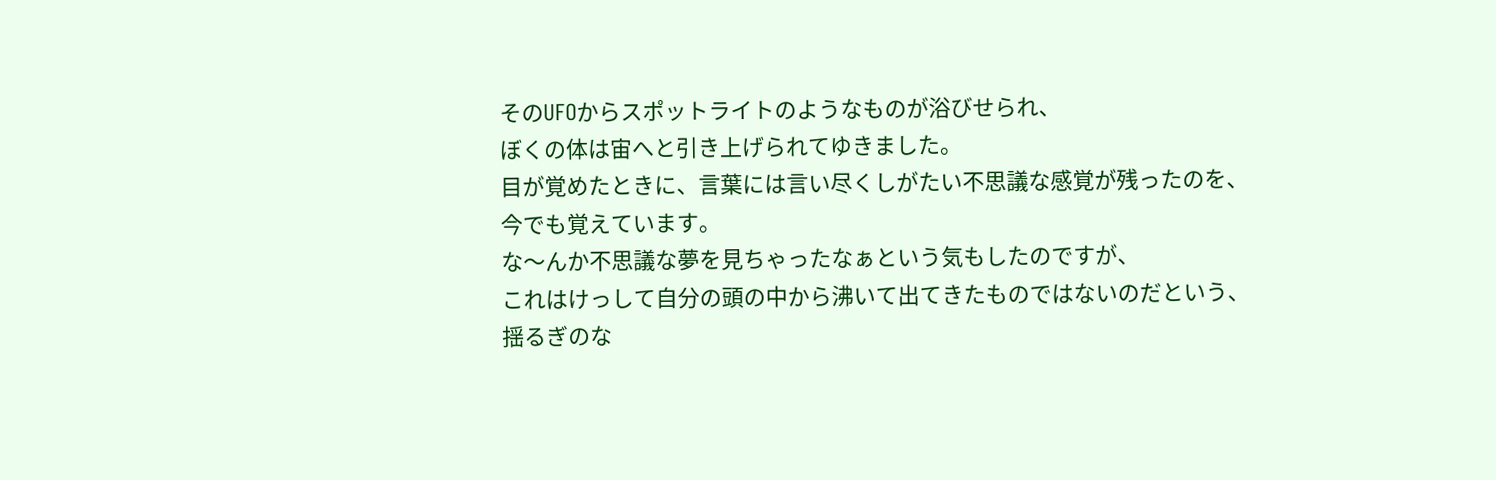そのUFOからスポットライトのようなものが浴びせられ、
ぼくの体は宙へと引き上げられてゆきました。
目が覚めたときに、言葉には言い尽くしがたい不思議な感覚が残ったのを、
今でも覚えています。
な〜んか不思議な夢を見ちゃったなぁという気もしたのですが、
これはけっして自分の頭の中から沸いて出てきたものではないのだという、
揺るぎのな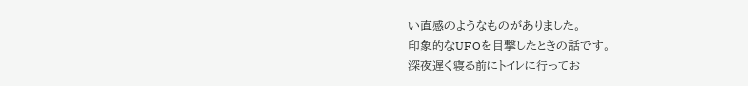い直感のようなものがありました。
印象的なUFOを目撃したときの話です。
深夜遅く寝る前にトイレに行ってお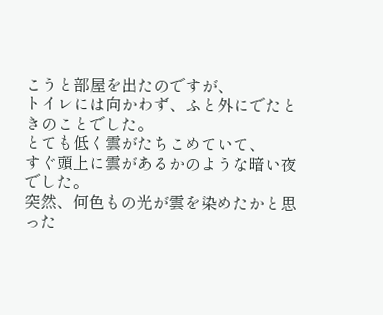こうと部屋を出たのですが、
トイレには向かわず、ふと外にでたときのことでした。
とても低く雲がたちこめていて、
すぐ頭上に雲があるかのような暗い夜でした。
突然、何色もの光が雲を染めたかと思った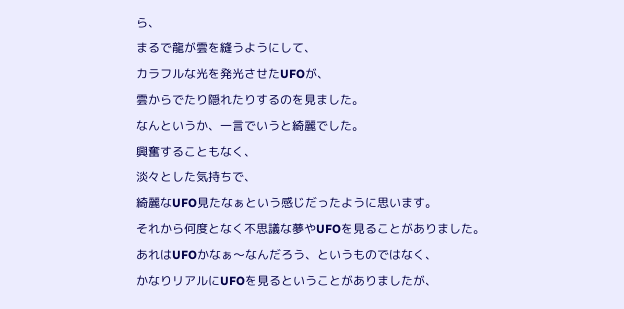ら、
まるで龍が雲を縫うようにして、
カラフルな光を発光させたUFOが、
雲からでたり隠れたりするのを見ました。
なんというか、一言でいうと綺麗でした。
興奮することもなく、
淡々とした気持ちで、
綺麗なUFO見たなぁという感じだったように思います。
それから何度となく不思議な夢やUFOを見ることがありました。
あれはUFOかなぁ〜なんだろう、というものではなく、
かなりリアルにUFOを見るということがありましたが、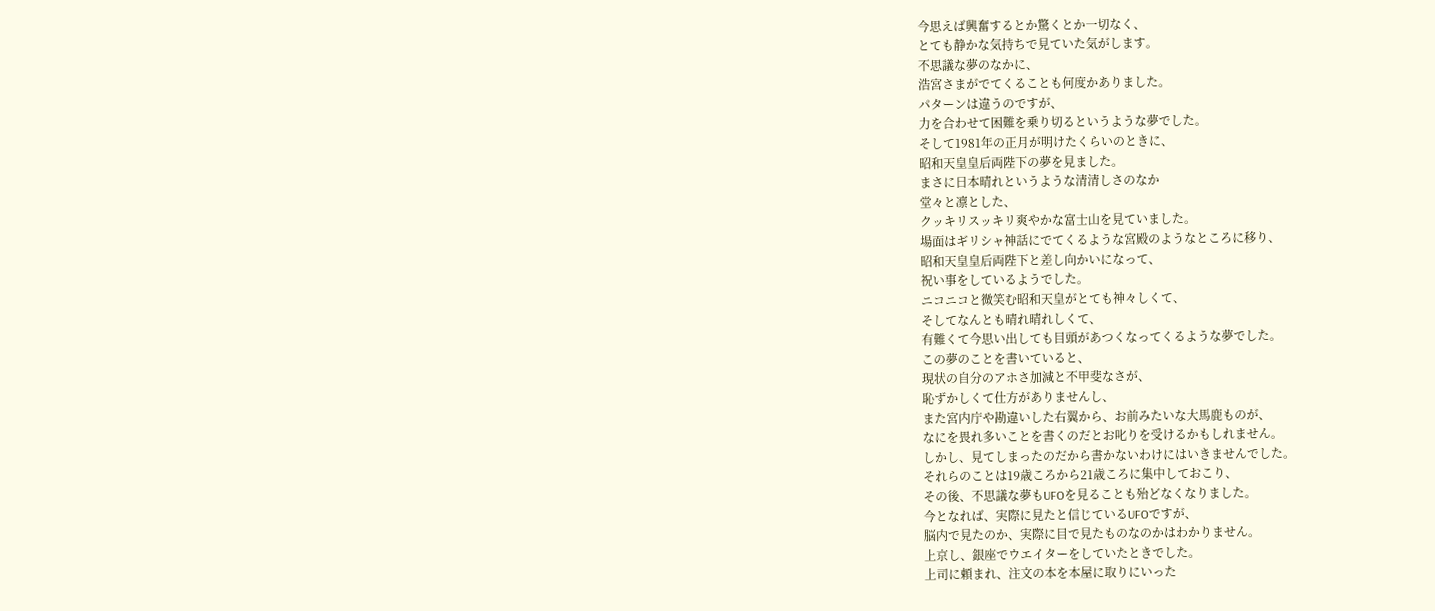今思えば興奮するとか驚くとか一切なく、
とても静かな気持ちで見ていた気がします。
不思議な夢のなかに、
浩宮さまがでてくることも何度かありました。
パターンは違うのですが、
力を合わせて困難を乗り切るというような夢でした。
そして1981年の正月が明けたくらいのときに、
昭和天皇皇后両陛下の夢を見ました。
まさに日本晴れというような清清しさのなか
堂々と凛とした、
クッキリスッキリ爽やかな富士山を見ていました。
場面はギリシャ神話にでてくるような宮殿のようなところに移り、
昭和天皇皇后両陛下と差し向かいになって、
祝い事をしているようでした。
ニコニコと微笑む昭和天皇がとても神々しくて、
そしてなんとも晴れ晴れしくて、
有難くて今思い出しても目頭があつくなってくるような夢でした。
この夢のことを書いていると、
現状の自分のアホさ加減と不甲斐なさが、
恥ずかしくて仕方がありませんし、
また宮内庁や勘違いした右翼から、お前みたいな大馬鹿ものが、
なにを畏れ多いことを書くのだとお叱りを受けるかもしれません。
しかし、見てしまったのだから書かないわけにはいきませんでした。
それらのことは19歳ころから21歳ころに集中しておこり、
その後、不思議な夢もUFOを見ることも殆どなくなりました。
今となれば、実際に見たと信じているUFOですが、
脳内で見たのか、実際に目で見たものなのかはわかりません。
上京し、銀座でウエイターをしていたときでした。
上司に頼まれ、注文の本を本屋に取りにいった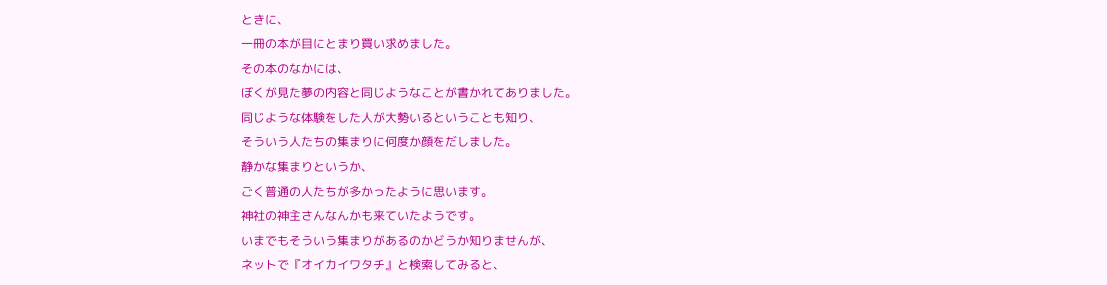ときに、
一冊の本が目にとまり買い求めました。
その本のなかには、
ぼくが見た夢の内容と同じようなことが書かれてありました。
同じような体験をした人が大勢いるということも知り、
そういう人たちの集まりに何度か顔をだしました。
静かな集まりというか、
ごく普通の人たちが多かったように思います。
神社の神主さんなんかも来ていたようです。
いまでもそういう集まりがあるのかどうか知りませんが、
ネットで『オイカイワタチ』と検索してみると、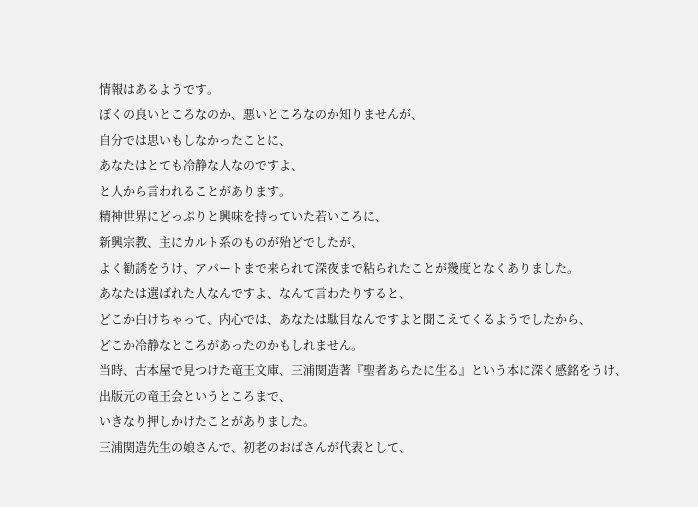情報はあるようです。
ぼくの良いところなのか、悪いところなのか知りませんが、
自分では思いもしなかったことに、
あなたはとても冷静な人なのですよ、
と人から言われることがあります。
精神世界にどっぷりと興味を持っていた若いころに、
新興宗教、主にカルト系のものが殆どでしたが、
よく勧誘をうけ、アパートまで来られて深夜まで粘られたことが幾度となくありました。
あなたは選ばれた人なんですよ、なんて言わたりすると、
どこか白けちゃって、内心では、あなたは駄目なんですよと聞こえてくるようでしたから、
どこか冷静なところがあったのかもしれません。
当時、古本屋で見つけた竜王文庫、三浦関造著『聖者あらたに生る』という本に深く感銘をうけ、
出版元の竜王会というところまで、
いきなり押しかけたことがありました。
三浦関造先生の娘さんで、初老のおばさんが代表として、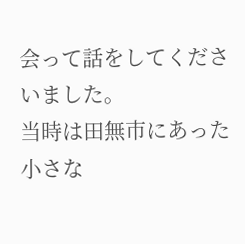会って話をしてくださいました。
当時は田無市にあった小さな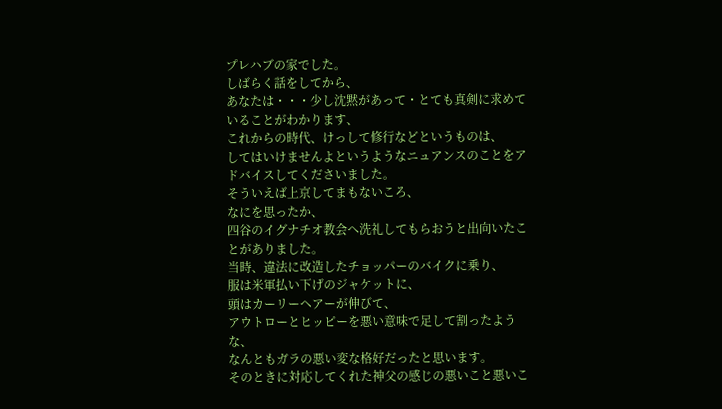プレハブの家でした。
しばらく話をしてから、
あなたは・・・少し沈黙があって・とても真剣に求めていることがわかります、
これからの時代、けっして修行などというものは、
してはいけませんよというようなニュアンスのことをアドバイスしてくださいました。
そういえば上京してまもないころ、
なにを思ったか、
四谷のイグナチオ教会へ洗礼してもらおうと出向いたことがありました。
当時、違法に改造したチョッパーのバイクに乗り、
服は米軍払い下げのジャケットに、
頭はカーリーヘアーが伸びて、
アウトローとヒッピーを悪い意味で足して割ったような、
なんともガラの悪い変な格好だったと思います。
そのときに対応してくれた神父の感じの悪いこと悪いこ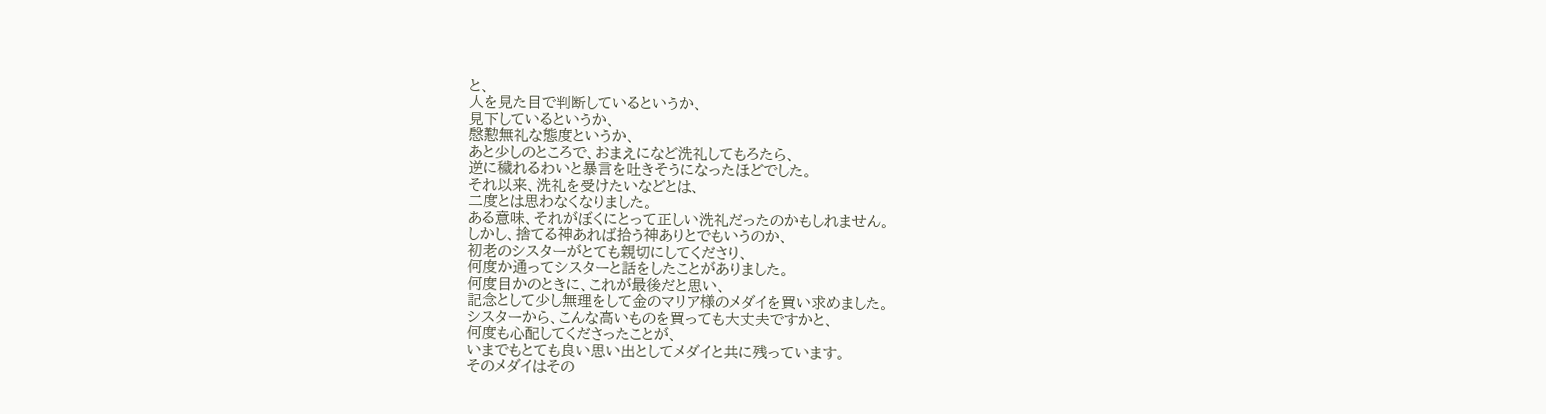と、
人を見た目で判断しているというか、
見下しているというか、
慇懃無礼な態度というか、
あと少しのところで、おまえになど洗礼してもろたら、
逆に穢れるわいと暴言を吐きそうになったほどでした。
それ以来、洗礼を受けたいなどとは、
二度とは思わなくなりました。
ある意味、それがぼくにとって正しい洗礼だったのかもしれません。
しかし、捨てる神あれば拾う神ありとでもいうのか、
初老のシスターがとても親切にしてくださり、
何度か通ってシスターと話をしたことがありました。
何度目かのときに、これが最後だと思い、
記念として少し無理をして金のマリア様のメダイを買い求めました。
シスターから、こんな高いものを買っても大丈夫ですかと、
何度も心配してくださったことが、
いまでもとても良い思い出としてメダイと共に残っています。
そのメダイはその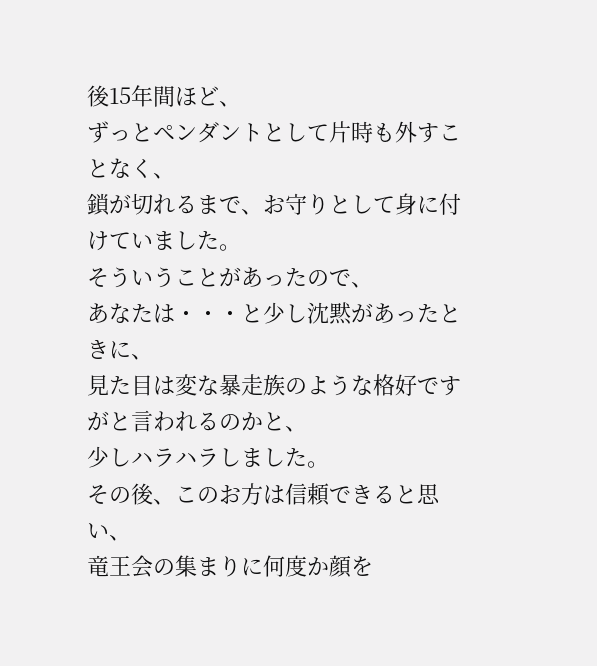後15年間ほど、
ずっとペンダントとして片時も外すことなく、
鎖が切れるまで、お守りとして身に付けていました。
そういうことがあったので、
あなたは・・・と少し沈黙があったときに、
見た目は変な暴走族のような格好ですがと言われるのかと、
少しハラハラしました。
その後、このお方は信頼できると思い、
竜王会の集まりに何度か顔を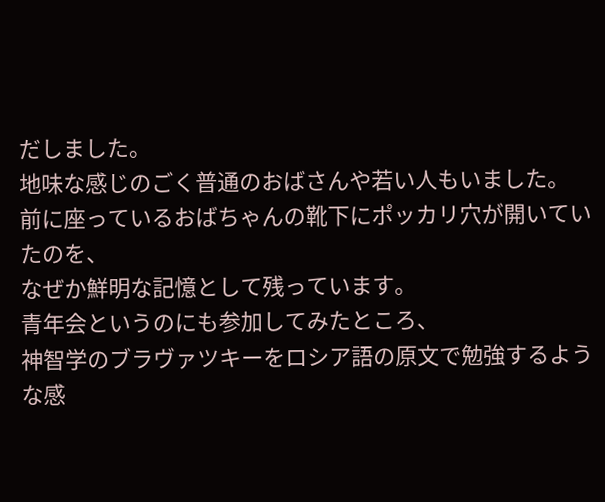だしました。
地味な感じのごく普通のおばさんや若い人もいました。
前に座っているおばちゃんの靴下にポッカリ穴が開いていたのを、
なぜか鮮明な記憶として残っています。
青年会というのにも参加してみたところ、
神智学のブラヴァツキーをロシア語の原文で勉強するような感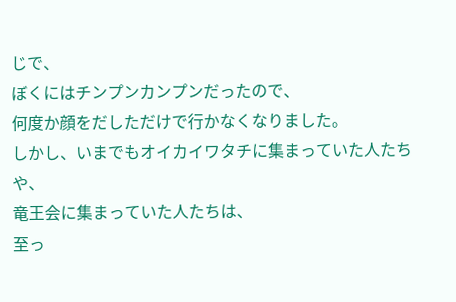じで、
ぼくにはチンプンカンプンだったので、
何度か顔をだしただけで行かなくなりました。
しかし、いまでもオイカイワタチに集まっていた人たちや、
竜王会に集まっていた人たちは、
至っ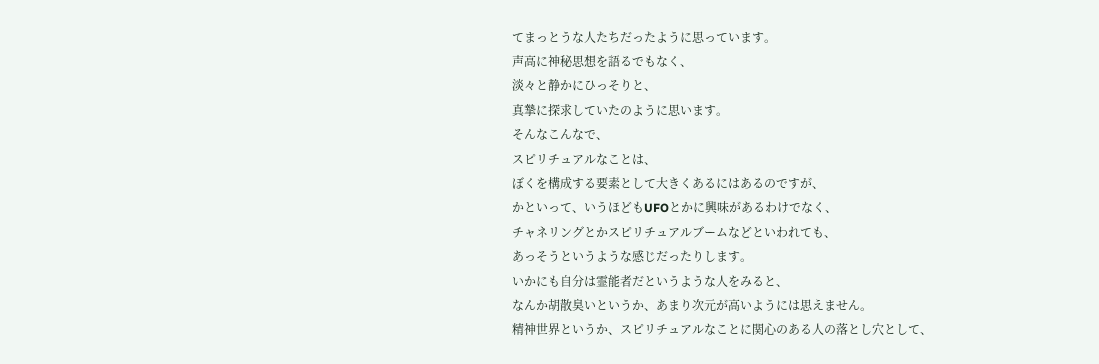てまっとうな人たちだったように思っています。
声高に神秘思想を語るでもなく、
淡々と静かにひっそりと、
真摯に探求していたのように思います。
そんなこんなで、
スピリチュアルなことは、
ぼくを構成する要素として大きくあるにはあるのですが、
かといって、いうほどもUFOとかに興味があるわけでなく、
チャネリングとかスピリチュアルブームなどといわれても、
あっそうというような感じだったりします。
いかにも自分は霊能者だというような人をみると、
なんか胡散臭いというか、あまり次元が高いようには思えません。
精神世界というか、スピリチュアルなことに関心のある人の落とし穴として、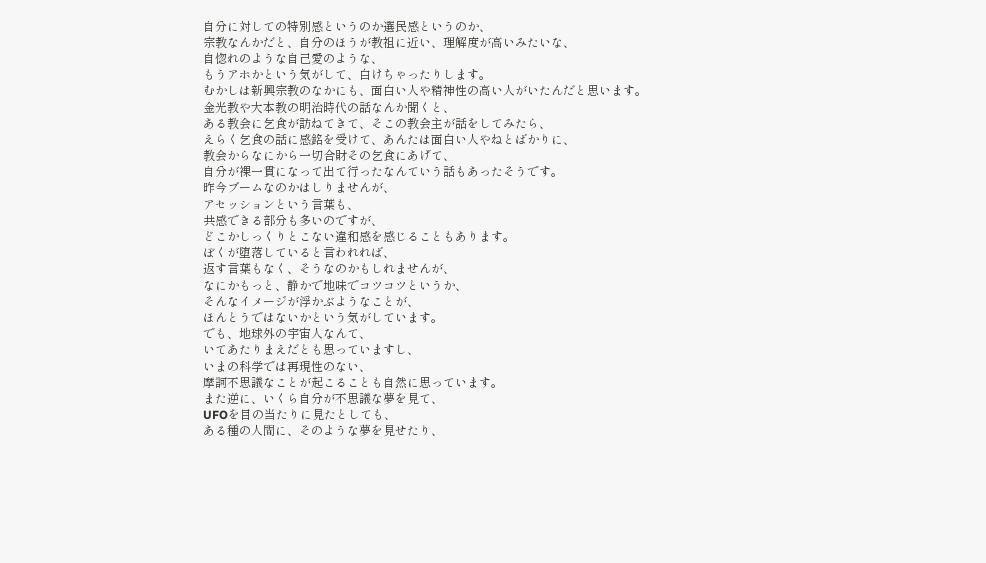自分に対しての特別感というのか選民感というのか、
宗教なんかだと、自分のほうが教祖に近い、理解度が高いみたいな、
自惚れのような自己愛のような、
もうアホかという気がして、白けちゃったりします。
むかしは新興宗教のなかにも、面白い人や精神性の高い人がいたんだと思います。
金光教や大本教の明治時代の話なんか聞くと、
ある教会に乞食が訪ねてきて、そこの教会主が話をしてみたら、
えらく乞食の話に感銘を受けて、あんたは面白い人やねとばかりに、
教会からなにから一切合財その乞食にあげて、
自分が裸一貫になって出て行ったなんていう話もあったそうです。
昨今ブームなのかはしりませんが、
アセッションという言葉も、
共感できる部分も多いのですが、
どこかしっくりとこない違和感を感じることもあります。
ぼくが堕落していると言われれば、
返す言葉もなく、そうなのかもしれませんが、
なにかもっと、静かで地味でコツコツというか、
そんなイメージが浮かぶようなことが、
ほんとうではないかという気がしています。
でも、地球外の宇宙人なんて、
いてあたりまえだとも思っていますし、
いまの科学では再現性のない、
摩訶不思議なことが起こることも自然に思っています。
また逆に、いくら自分が不思議な夢を見て、
UFOを目の当たりに見たとしても、
ある種の人間に、そのような夢を見せたり、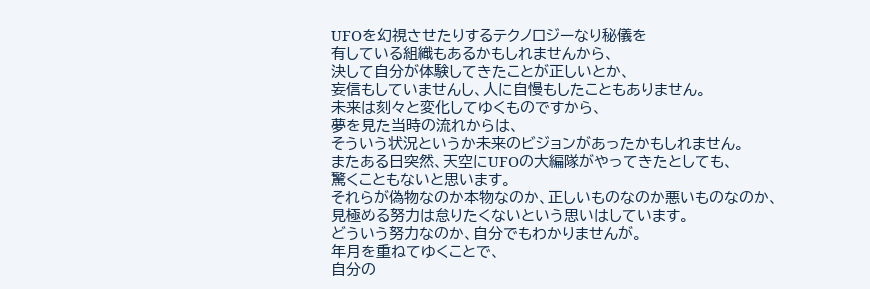UFOを幻視させたりするテクノロジーなり秘儀を
有している組織もあるかもしれませんから、
決して自分が体験してきたことが正しいとか、
妄信もしていませんし、人に自慢もしたこともありません。
未来は刻々と変化してゆくものですから、
夢を見た当時の流れからは、
そういう状況というか未来のビジョンがあったかもしれません。
またある日突然、天空にUFOの大編隊がやってきたとしても、
驚くこともないと思います。
それらが偽物なのか本物なのか、正しいものなのか悪いものなのか、
見極める努力は怠りたくないという思いはしています。
どういう努力なのか、自分でもわかりませんが。
年月を重ねてゆくことで、
自分の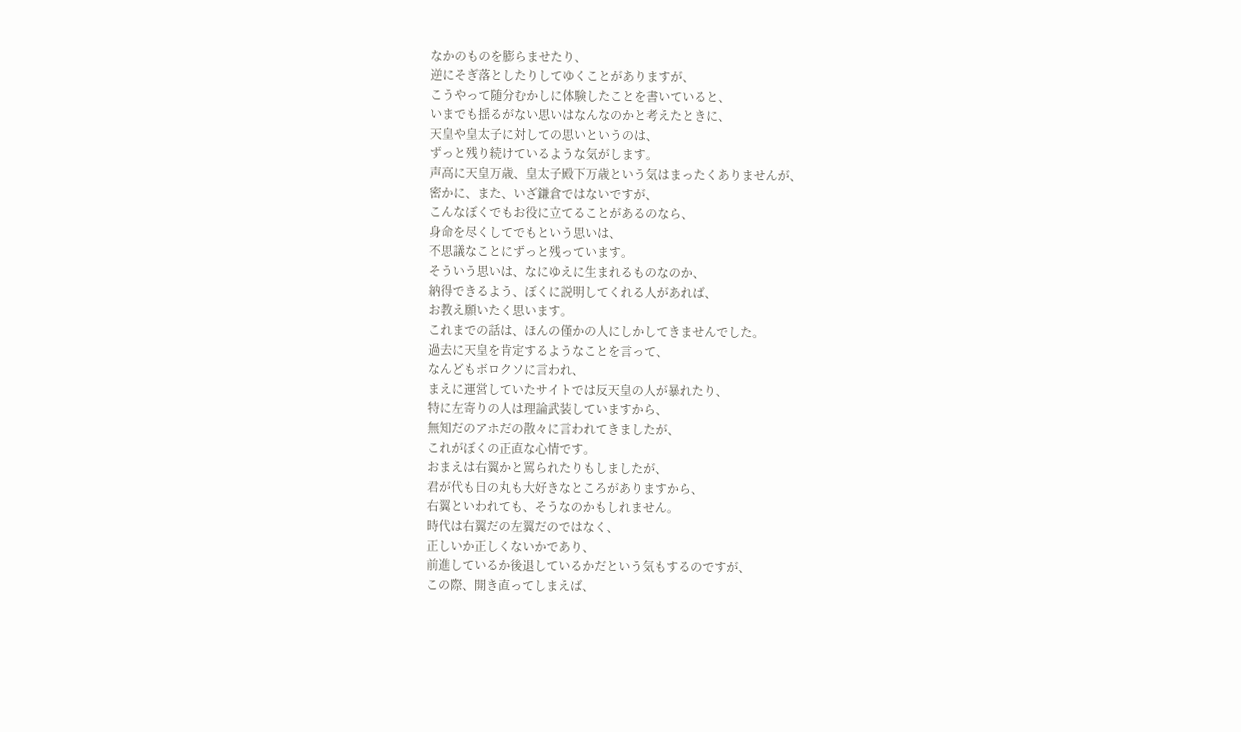なかのものを膨らませたり、
逆にそぎ落としたりしてゆくことがありますが、
こうやって随分むかしに体験したことを書いていると、
いまでも揺るがない思いはなんなのかと考えたときに、
天皇や皇太子に対しての思いというのは、
ずっと残り続けているような気がします。
声高に天皇万歳、皇太子殿下万歳という気はまったくありませんが、
密かに、また、いざ鎌倉ではないですが、
こんなぼくでもお役に立てることがあるのなら、
身命を尽くしてでもという思いは、
不思議なことにずっと残っています。
そういう思いは、なにゆえに生まれるものなのか、
納得できるよう、ぼくに説明してくれる人があれば、
お教え願いたく思います。
これまでの話は、ほんの僅かの人にしかしてきませんでした。
過去に天皇を肯定するようなことを言って、
なんどもボロクソに言われ、
まえに運営していたサイトでは反天皇の人が暴れたり、
特に左寄りの人は理論武装していますから、
無知だのアホだの散々に言われてきましたが、
これがぼくの正直な心情です。
おまえは右翼かと罵られたりもしましたが、
君が代も日の丸も大好きなところがありますから、
右翼といわれても、そうなのかもしれません。
時代は右翼だの左翼だのではなく、
正しいか正しくないかであり、
前進しているか後退しているかだという気もするのですが、
この際、開き直ってしまえば、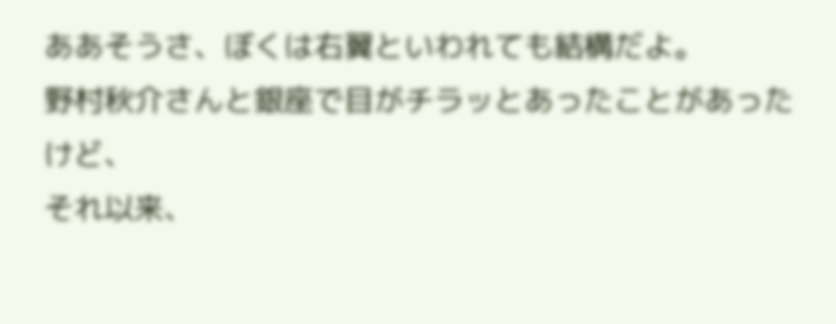ああそうさ、ぼくは右翼といわれても結構だよ。
野村秋介さんと銀座で目がチラッとあったことがあったけど、
それ以来、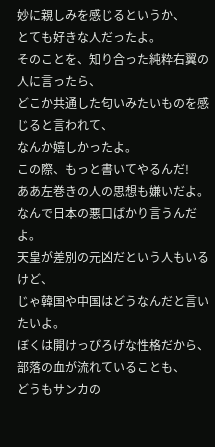妙に親しみを感じるというか、
とても好きな人だったよ。
そのことを、知り合った純粋右翼の人に言ったら、
どこか共通した匂いみたいものを感じると言われて、
なんか嬉しかったよ。
この際、もっと書いてやるんだ!
ああ左巻きの人の思想も嫌いだよ。
なんで日本の悪口ばかり言うんだよ。
天皇が差別の元凶だという人もいるけど、
じゃ韓国や中国はどうなんだと言いたいよ。
ぼくは開けっぴろげな性格だから、
部落の血が流れていることも、
どうもサンカの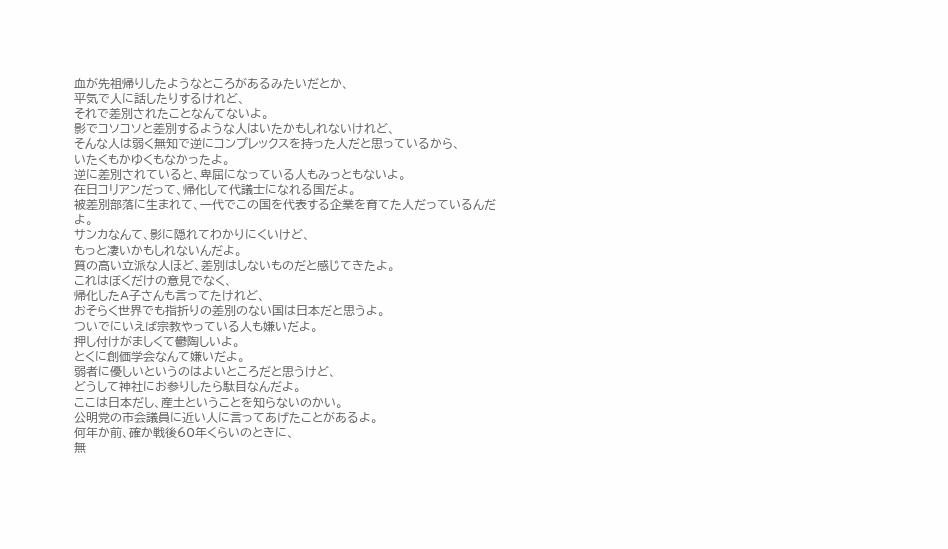血が先祖帰りしたようなところがあるみたいだとか、
平気で人に話したりするけれど、
それで差別されたことなんてないよ。
影でコソコソと差別するような人はいたかもしれないけれど、
そんな人は弱く無知で逆にコンプレックスを持った人だと思っているから、
いたくもかゆくもなかったよ。
逆に差別されていると、卑屈になっている人もみっともないよ。
在日コリアンだって、帰化して代議士になれる国だよ。
被差別部落に生まれて、一代でこの国を代表する企業を育てた人だっているんだよ。
サンカなんて、影に隠れてわかりにくいけど、
もっと凄いかもしれないんだよ。
質の高い立派な人ほど、差別はしないものだと感じてきたよ。
これはぼくだけの意見でなく、
帰化したA子さんも言ってたけれど、
おそらく世界でも指折りの差別のない国は日本だと思うよ。
ついでにいえば宗教やっている人も嫌いだよ。
押し付けがましくて鬱陶しいよ。
とくに創価学会なんて嫌いだよ。
弱者に優しいというのはよいところだと思うけど、
どうして神社にお参りしたら駄目なんだよ。
ここは日本だし、産土ということを知らないのかい。
公明党の市会議員に近い人に言ってあげたことがあるよ。
何年か前、確か戦後60年くらいのときに、
無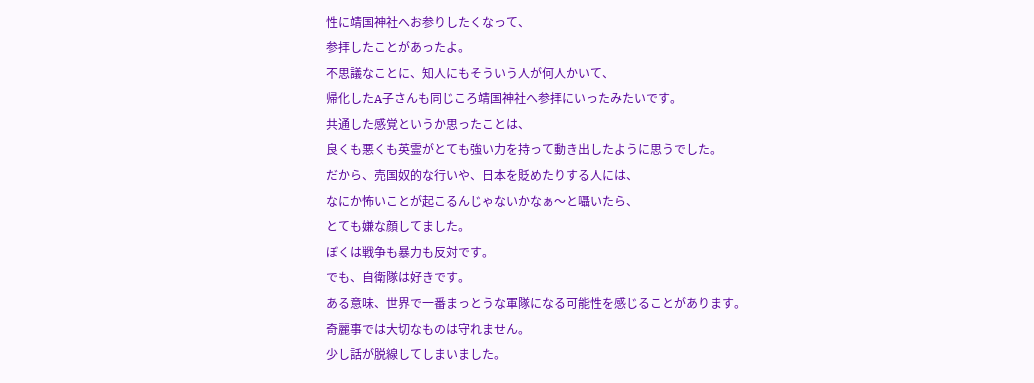性に靖国神社へお参りしたくなって、
参拝したことがあったよ。
不思議なことに、知人にもそういう人が何人かいて、
帰化したA子さんも同じころ靖国神社へ参拝にいったみたいです。
共通した感覚というか思ったことは、
良くも悪くも英霊がとても強い力を持って動き出したように思うでした。
だから、売国奴的な行いや、日本を貶めたりする人には、
なにか怖いことが起こるんじゃないかなぁ〜と囁いたら、
とても嫌な顔してました。
ぼくは戦争も暴力も反対です。
でも、自衛隊は好きです。
ある意味、世界で一番まっとうな軍隊になる可能性を感じることがあります。
奇麗事では大切なものは守れません。
少し話が脱線してしまいました。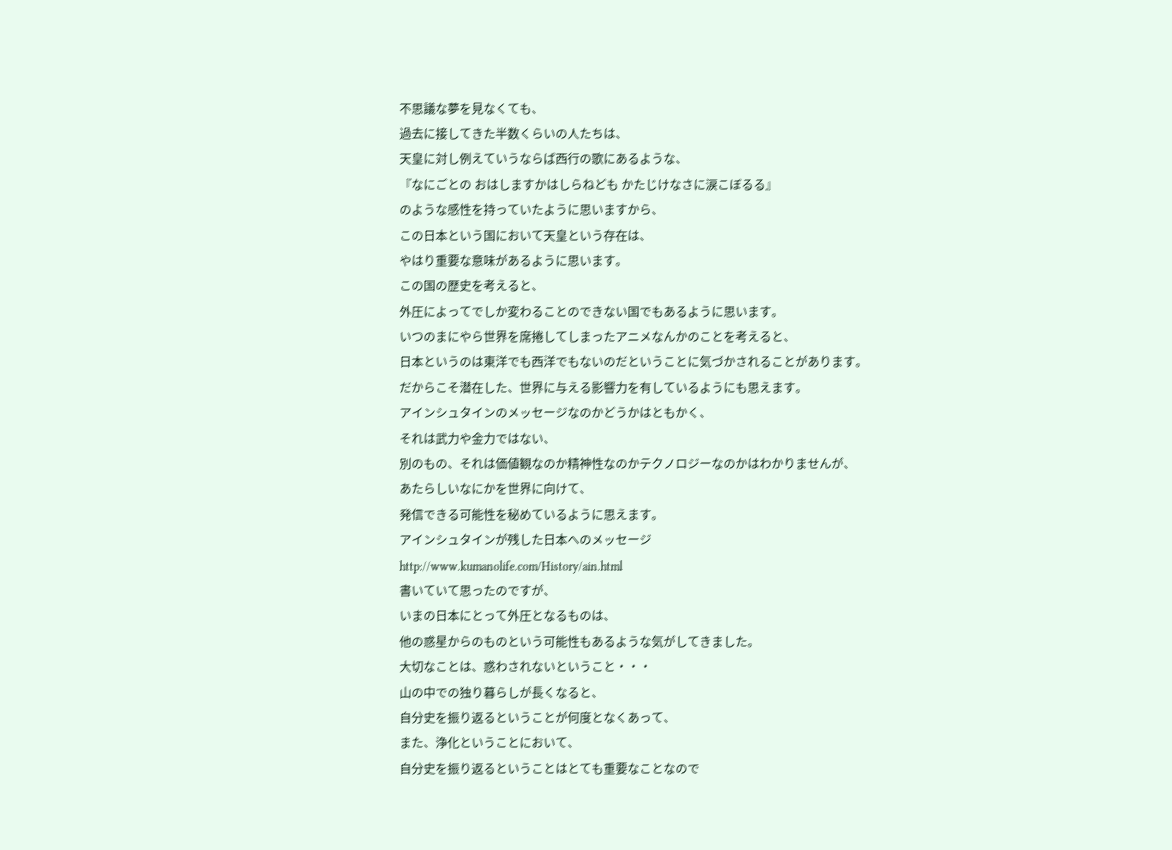不思議な夢を見なくても、
過去に接してきた半数くらいの人たちは、
天皇に対し例えていうならば西行の歌にあるような、
『なにごとの おはしますかはしらねども かたじけなさに涙こぼるる』
のような感性を持っていたように思いますから、
この日本という国において天皇という存在は、
やはり重要な意味があるように思います。
この国の歴史を考えると、
外圧によってでしか変わることのできない国でもあるように思います。
いつのまにやら世界を席捲してしまったアニメなんかのことを考えると、
日本というのは東洋でも西洋でもないのだということに気づかされることがあります。
だからこそ潜在した、世界に与える影響力を有しているようにも思えます。
アインシュタインのメッセージなのかどうかはともかく、
それは武力や金力ではない、
別のもの、それは価値観なのか精神性なのかテクノロジーなのかはわかりませんが、
あたらしいなにかを世界に向けて、
発信できる可能性を秘めているように思えます。
アインシュタインが残した日本へのメッセージ
http://www.kumanolife.com/History/ain.html
書いていて思ったのですが、
いまの日本にとって外圧となるものは、
他の惑星からのものという可能性もあるような気がしてきました。
大切なことは、惑わされないということ・・・
山の中での独り暮らしが長くなると、
自分史を振り返るということが何度となくあって、
また、浄化ということにおいて、
自分史を振り返るということはとても重要なことなので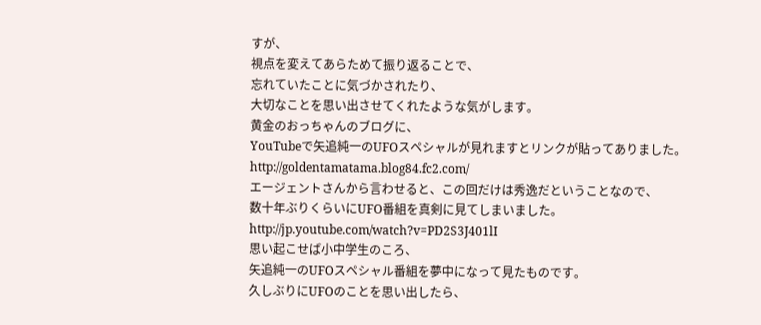すが、
視点を変えてあらためて振り返ることで、
忘れていたことに気づかされたり、
大切なことを思い出させてくれたような気がします。
黄金のおっちゃんのブログに、
YouTubeで矢追純一のUFOスペシャルが見れますとリンクが貼ってありました。
http://goldentamatama.blog84.fc2.com/
エージェントさんから言わせると、この回だけは秀逸だということなので、
数十年ぶりくらいにUFO番組を真剣に見てしまいました。
http://jp.youtube.com/watch?v=PD2S3J401lI
思い起こせば小中学生のころ、
矢追純一のUFOスペシャル番組を夢中になって見たものです。
久しぶりにUFOのことを思い出したら、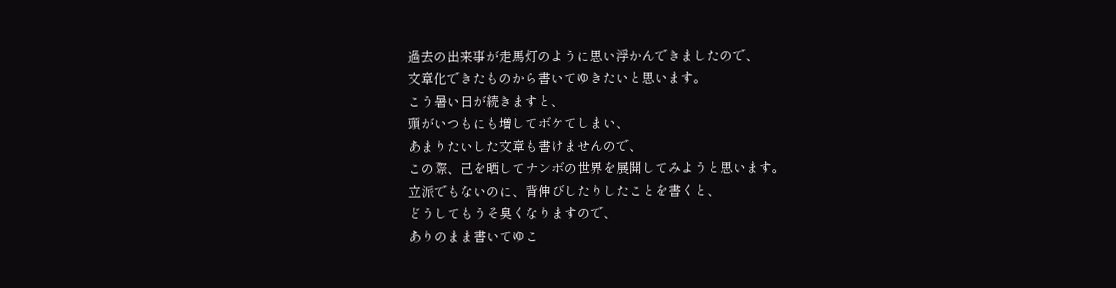過去の出来事が走馬灯のように思い浮かんできましたので、
文章化できたものから書いてゆきたいと思います。
こう暑い日が続きますと、
頭がいつもにも増してボケてしまい、
あまりたいした文章も書けませんので、
この際、己を晒してナンボの世界を展開してみようと思います。
立派でもないのに、背伸びしたりしたことを書くと、
どうしてもうそ臭くなりますので、
ありのまま書いてゆこ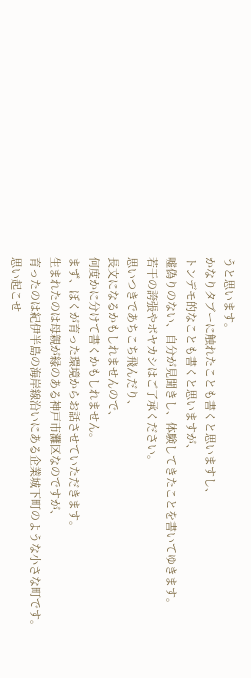うと思います。
かなりタブーに触れたことも書くと思いますし、
トンデモ的なことも書くと思いますが、
嘘偽りのない、自分が見聞きし、体験してきたことを書いてゆきます。
若干の誇張やボヤカシはご了承ください。
思いつきであちこち飛んだり、
長文になるかもしれませんので、
何度かに分けて書くかもしれません。
まず、ぼくが育った環境からお話させていただきます。
生まれたのは母親が縁のある神戸市灘区なのですが、
育ったのは紀伊半島の海岸線沿いにある企業城下町のような小さな町です。
思い起こせ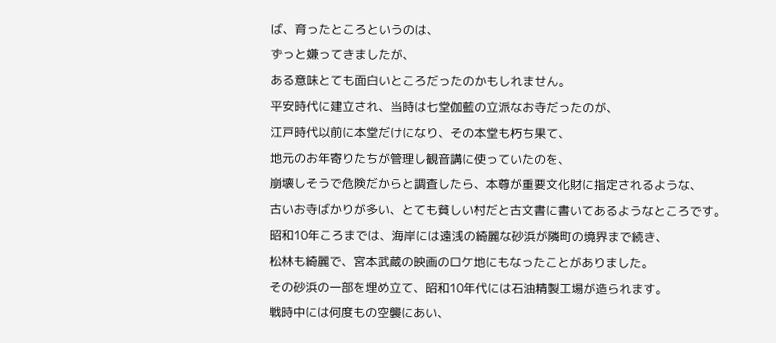ば、育ったところというのは、
ずっと嫌ってきましたが、
ある意味とても面白いところだったのかもしれません。
平安時代に建立され、当時は七堂伽藍の立派なお寺だったのが、
江戸時代以前に本堂だけになり、その本堂も朽ち果て、
地元のお年寄りたちが管理し観音講に使っていたのを、
崩壊しそうで危険だからと調査したら、本尊が重要文化財に指定されるような、
古いお寺ばかりが多い、とても貧しい村だと古文書に書いてあるようなところです。
昭和10年ころまでは、海岸には遠浅の綺麗な砂浜が隣町の境界まで続き、
松林も綺麗で、宮本武蔵の映画のロケ地にもなったことがありました。
その砂浜の一部を埋め立て、昭和10年代には石油精製工場が造られます。
戦時中には何度もの空襲にあい、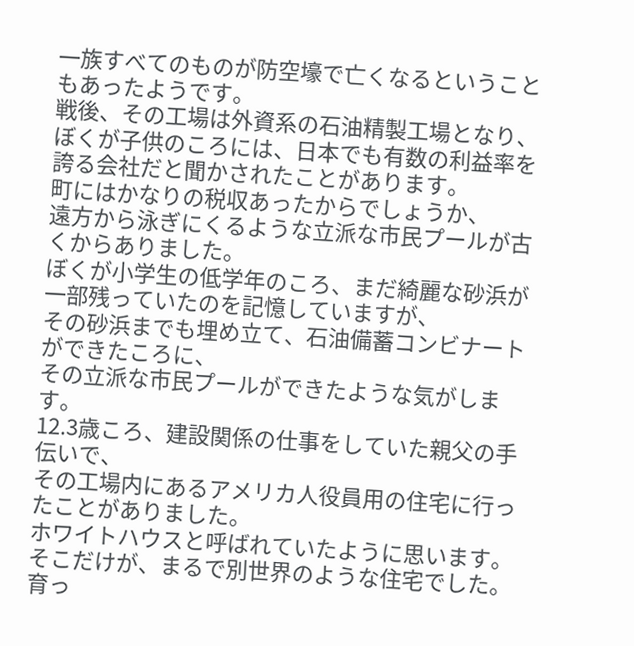一族すべてのものが防空壕で亡くなるということもあったようです。
戦後、その工場は外資系の石油精製工場となり、
ぼくが子供のころには、日本でも有数の利益率を誇る会社だと聞かされたことがあります。
町にはかなりの税収あったからでしょうか、
遠方から泳ぎにくるような立派な市民プールが古くからありました。
ぼくが小学生の低学年のころ、まだ綺麗な砂浜が一部残っていたのを記憶していますが、
その砂浜までも埋め立て、石油備蓄コンビナートができたころに、
その立派な市民プールができたような気がします。
12.3歳ころ、建設関係の仕事をしていた親父の手伝いで、
その工場内にあるアメリカ人役員用の住宅に行ったことがありました。
ホワイトハウスと呼ばれていたように思います。
そこだけが、まるで別世界のような住宅でした。
育っ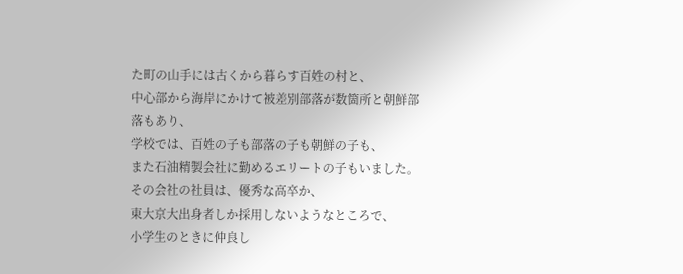た町の山手には古くから暮らす百姓の村と、
中心部から海岸にかけて被差別部落が数箇所と朝鮮部落もあり、
学校では、百姓の子も部落の子も朝鮮の子も、
また石油精製会社に勤めるエリートの子もいました。
その会社の社員は、優秀な高卒か、
東大京大出身者しか採用しないようなところで、
小学生のときに仲良し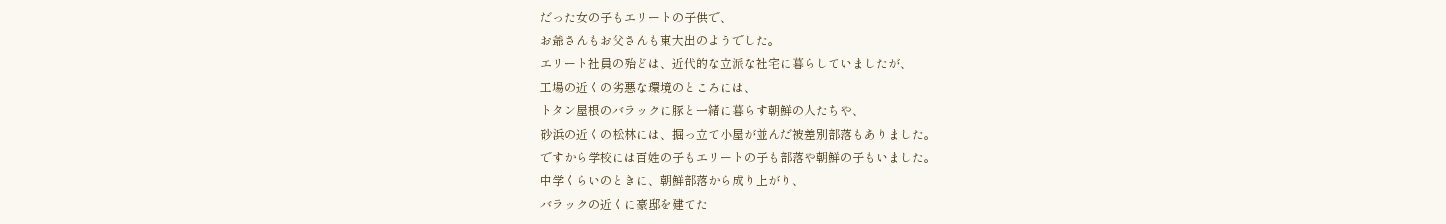だった女の子もエリートの子供で、
お爺さんもお父さんも東大出のようでした。
エリート社員の殆どは、近代的な立派な社宅に暮らしていましたが、
工場の近くの劣悪な環境のところには、
トタン屋根のバラックに豚と一緒に暮らす朝鮮の人たちや、
砂浜の近くの松林には、掘っ立て小屋が並んだ被差別部落もありました。
ですから学校には百姓の子もエリートの子も部落や朝鮮の子もいました。
中学くらいのときに、朝鮮部落から成り上がり、
バラックの近くに豪邸を建てた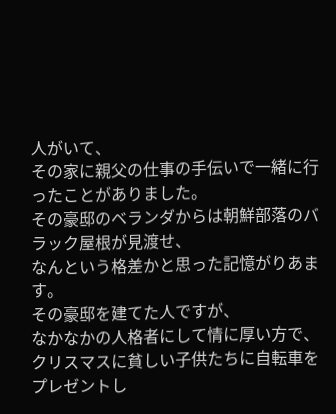人がいて、
その家に親父の仕事の手伝いで一緒に行ったことがありました。
その豪邸のベランダからは朝鮮部落のバラック屋根が見渡せ、
なんという格差かと思った記憶がりあます。
その豪邸を建てた人ですが、
なかなかの人格者にして情に厚い方で、
クリスマスに貧しい子供たちに自転車をプレゼントし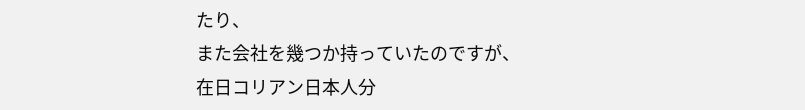たり、
また会社を幾つか持っていたのですが、
在日コリアン日本人分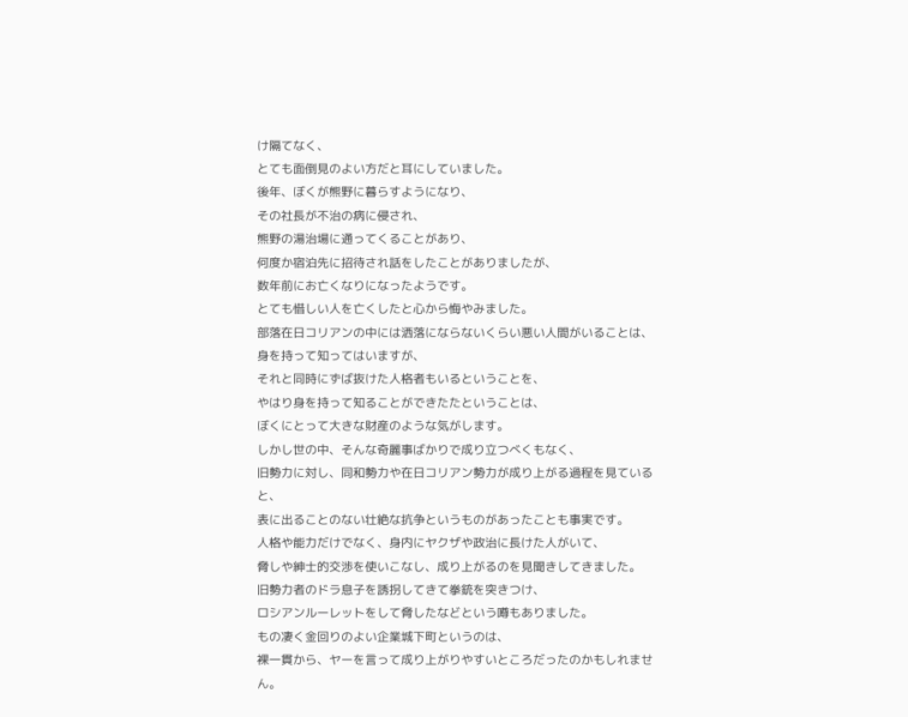け隔てなく、
とても面倒見のよい方だと耳にしていました。
後年、ぼくが熊野に暮らすようになり、
その社長が不治の病に侵され、
熊野の湯治場に通ってくることがあり、
何度か宿泊先に招待され話をしたことがありましたが、
数年前にお亡くなりになったようです。
とても惜しい人を亡くしたと心から悔やみました。
部落在日コリアンの中には洒落にならないくらい悪い人間がいることは、
身を持って知ってはいますが、
それと同時にずば抜けた人格者もいるということを、
やはり身を持って知ることができたたということは、
ぼくにとって大きな財産のような気がします。
しかし世の中、そんな奇麗事ばかりで成り立つべくもなく、
旧勢力に対し、同和勢力や在日コリアン勢力が成り上がる過程を見ていると、
表に出ることのない壮絶な抗争というものがあったことも事実です。
人格や能力だけでなく、身内にヤクザや政治に長けた人がいて、
脅しや紳士的交渉を使いこなし、成り上がるのを見聞きしてきました。
旧勢力者のドラ息子を誘拐してきて拳銃を突きつけ、
ロシアンルーレットをして脅したなどという噂もありました。
もの凄く金回りのよい企業城下町というのは、
裸一貫から、ヤーを言って成り上がりやすいところだったのかもしれません。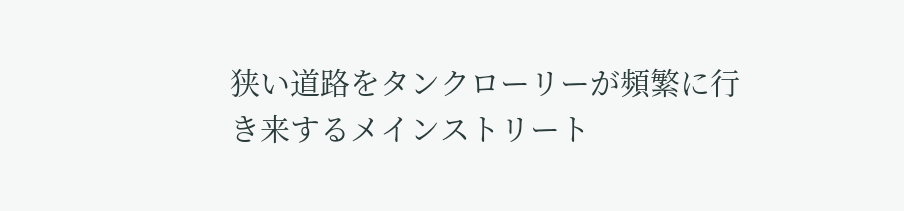狭い道路をタンクローリーが頻繁に行き来するメインストリート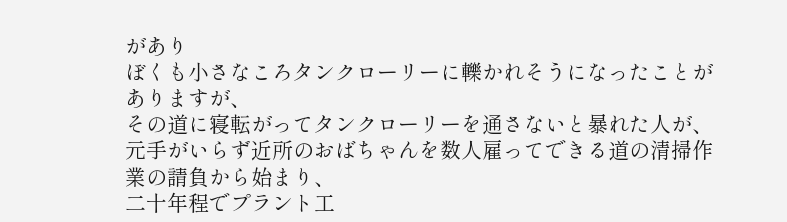があり
ぼくも小さなころタンクローリーに轢かれそうになったことがありますが、
その道に寝転がってタンクローリーを通さないと暴れた人が、
元手がいらず近所のおばちゃんを数人雇ってできる道の清掃作業の請負から始まり、
二十年程でプラント工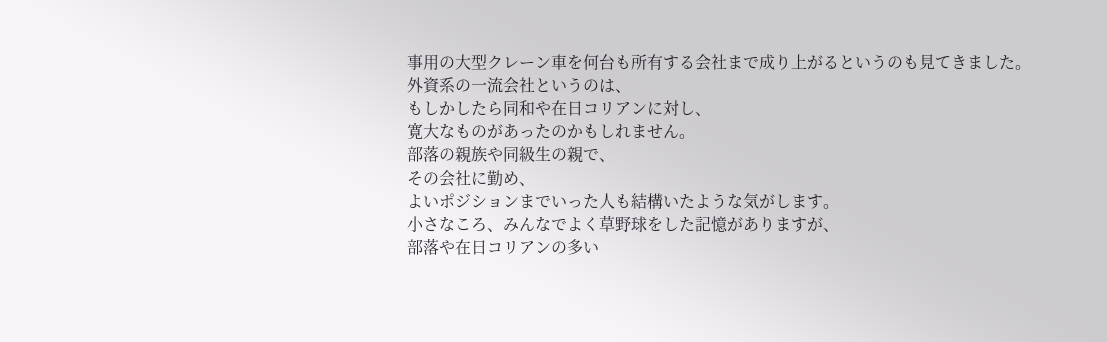事用の大型クレーン車を何台も所有する会社まで成り上がるというのも見てきました。
外資系の一流会社というのは、
もしかしたら同和や在日コリアンに対し、
寛大なものがあったのかもしれません。
部落の親族や同級生の親で、
その会社に勤め、
よいポジションまでいった人も結構いたような気がします。
小さなころ、みんなでよく草野球をした記憶がありますが、
部落や在日コリアンの多い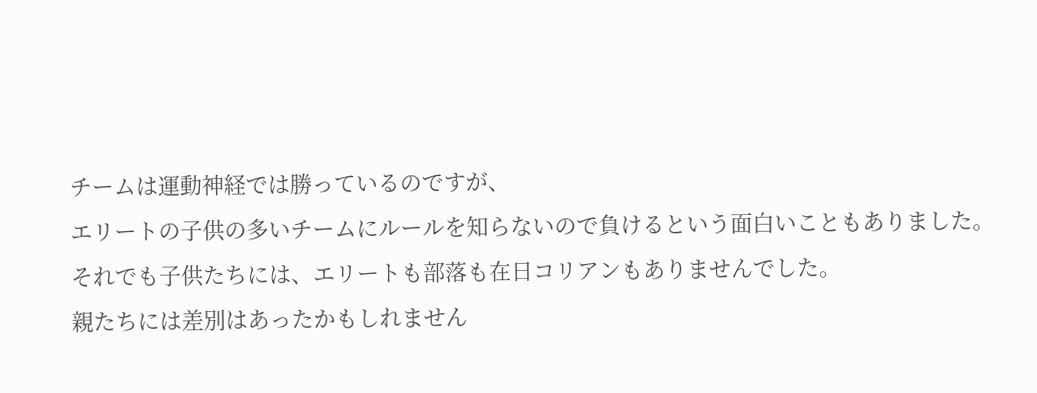チームは運動神経では勝っているのですが、
エリートの子供の多いチームにルールを知らないので負けるという面白いこともありました。
それでも子供たちには、エリートも部落も在日コリアンもありませんでした。
親たちには差別はあったかもしれません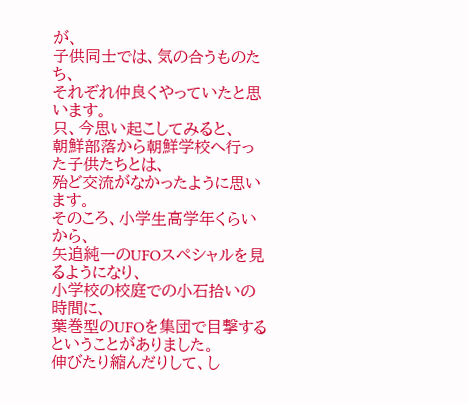が、
子供同士では、気の合うものたち、
それぞれ仲良くやっていたと思います。
只、今思い起こしてみると、
朝鮮部落から朝鮮学校へ行った子供たちとは、
殆ど交流がなかったように思います。
そのころ、小学生高学年くらいから、
矢追純一のUFOスペシャルを見るようになり、
小学校の校庭での小石拾いの時間に、
葉巻型のUFOを集団で目撃するということがありました。
伸びたり縮んだりして、し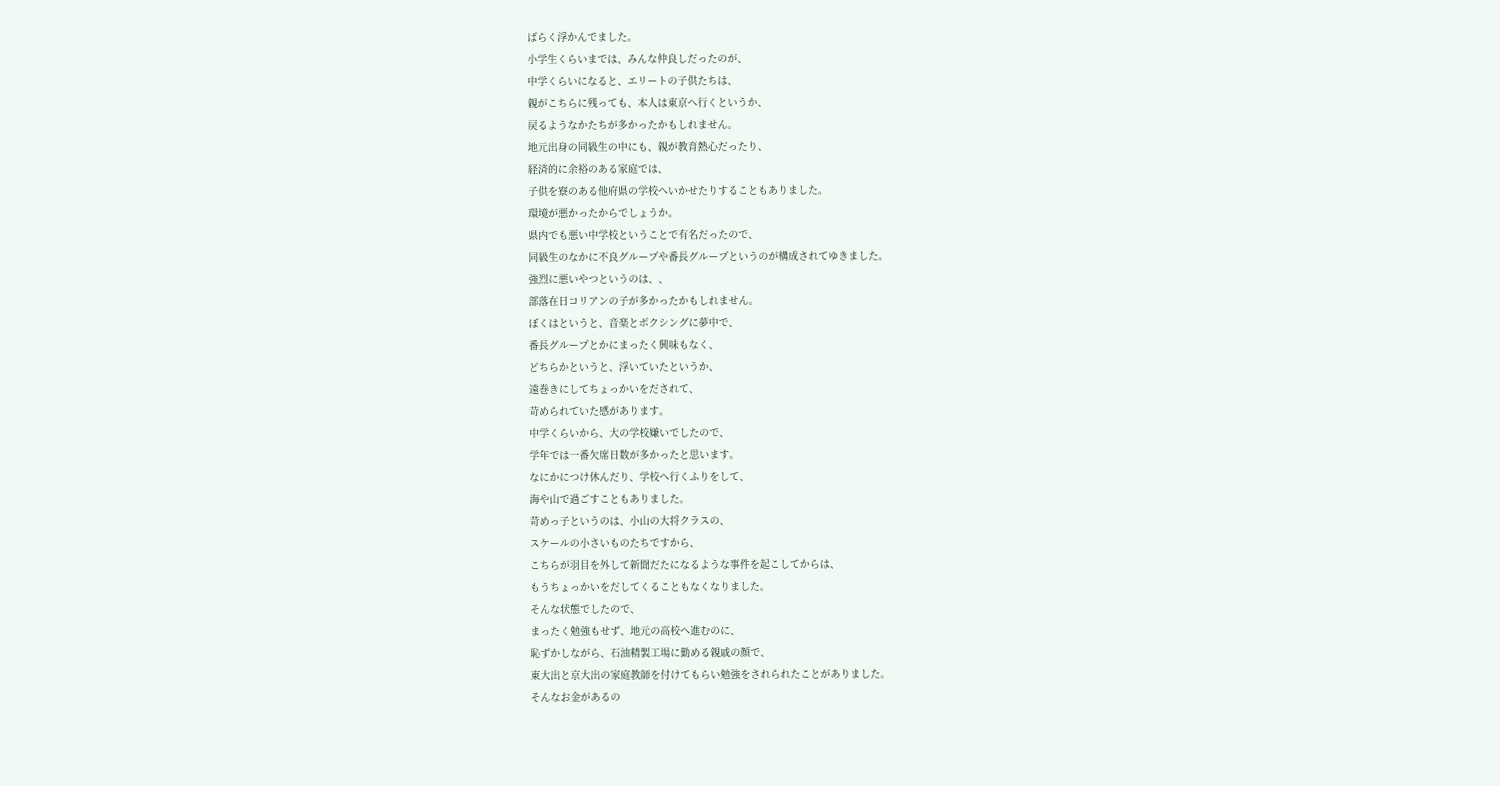ばらく浮かんでました。
小学生くらいまでは、みんな仲良しだったのが、
中学くらいになると、エリートの子供たちは、
親がこちらに残っても、本人は東京へ行くというか、
戻るようなかたちが多かったかもしれません。
地元出身の同級生の中にも、親が教育熱心だったり、
経済的に余裕のある家庭では、
子供を寮のある他府県の学校へいかせたりすることもありました。
環境が悪かったからでしょうか。
県内でも悪い中学校ということで有名だったので、
同級生のなかに不良グループや番長グループというのが構成されてゆきました。
強烈に悪いやつというのは、、
部落在日コリアンの子が多かったかもしれません。
ぼくはというと、音楽とボクシングに夢中で、
番長グループとかにまったく興味もなく、
どちらかというと、浮いていたというか、
遠巻きにしてちょっかいをだされて、
苛められていた感があります。
中学くらいから、大の学校嫌いでしたので、
学年では一番欠席日数が多かったと思います。
なにかにつけ休んだり、学校へ行くふりをして、
海や山で過ごすこともありました。
苛めっ子というのは、小山の大将クラスの、
スケールの小さいものたちですから、
こちらが羽目を外して新聞だたになるような事件を起こしてからは、
もうちょっかいをだしてくることもなくなりました。
そんな状態でしたので、
まったく勉強もせず、地元の高校へ進むのに、
恥ずかしながら、石油精製工場に勤める親戚の顔で、
東大出と京大出の家庭教師を付けてもらい勉強をされられたことがありました。
そんなお金があるの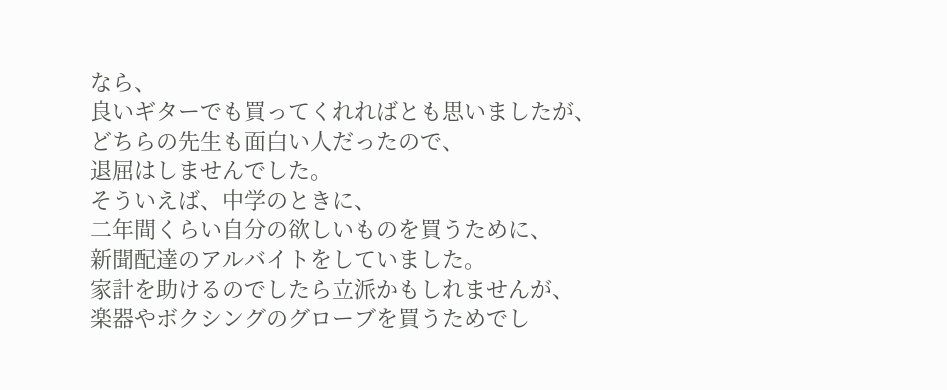なら、
良いギターでも買ってくれればとも思いましたが、
どちらの先生も面白い人だったので、
退屈はしませんでした。
そういえば、中学のときに、
二年間くらい自分の欲しいものを買うために、
新聞配達のアルバイトをしていました。
家計を助けるのでしたら立派かもしれませんが、
楽器やボクシングのグローブを買うためでし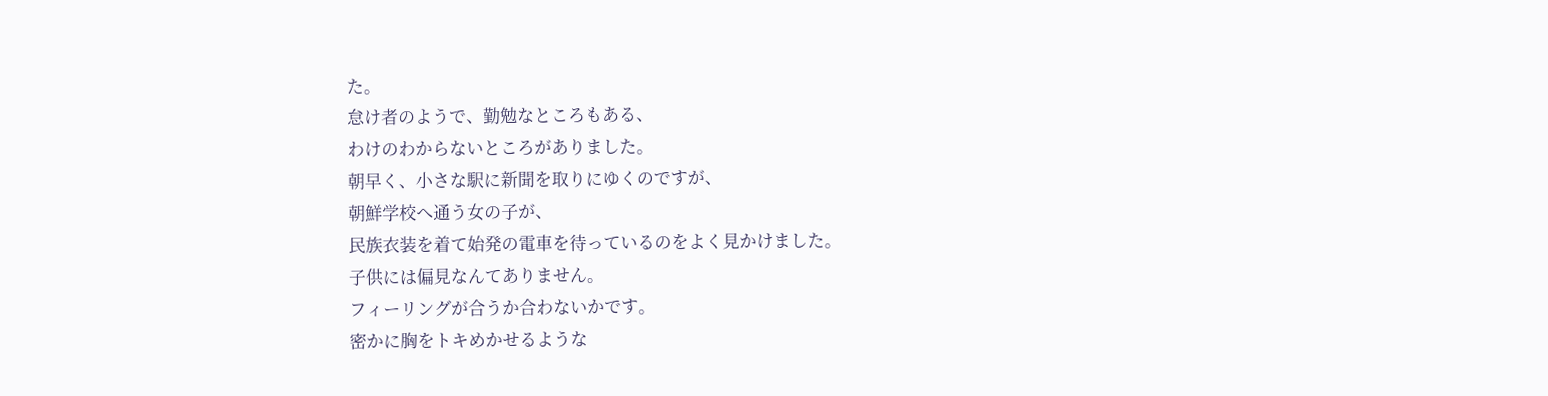た。
怠け者のようで、勤勉なところもある、
わけのわからないところがありました。
朝早く、小さな駅に新聞を取りにゆくのですが、
朝鮮学校へ通う女の子が、
民族衣装を着て始発の電車を待っているのをよく見かけました。
子供には偏見なんてありません。
フィーリングが合うか合わないかです。
密かに胸をトキめかせるような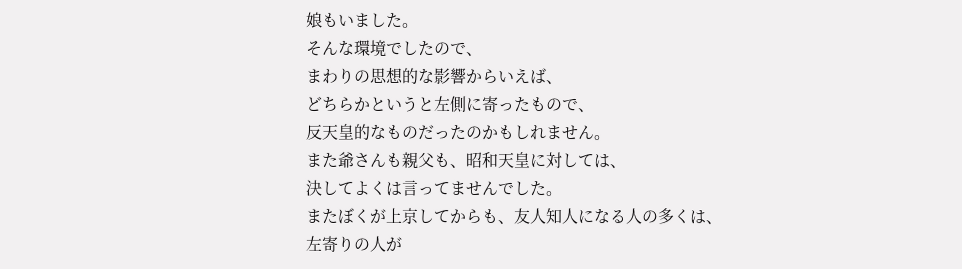娘もいました。
そんな環境でしたので、
まわりの思想的な影響からいえば、
どちらかというと左側に寄ったもので、
反天皇的なものだったのかもしれません。
また爺さんも親父も、昭和天皇に対しては、
決してよくは言ってませんでした。
またぼくが上京してからも、友人知人になる人の多くは、
左寄りの人が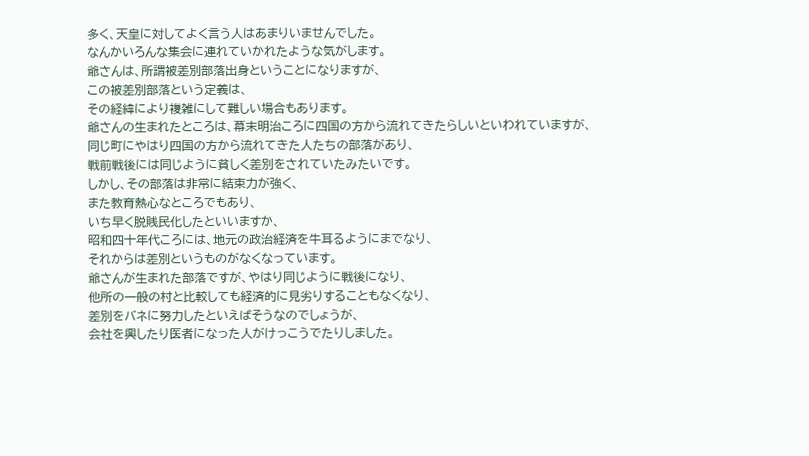多く、天皇に対してよく言う人はあまりいませんでした。
なんかいろんな集会に連れていかれたような気がします。
爺さんは、所謂被差別部落出身ということになりますが、
この被差別部落という定義は、
その経緯により複雑にして難しい場合もあります。
爺さんの生まれたところは、幕末明治ころに四国の方から流れてきたらしいといわれていますが、
同じ町にやはり四国の方から流れてきた人たちの部落があり、
戦前戦後には同じように貧しく差別をされていたみたいです。
しかし、その部落は非常に結束力が強く、
また教育熱心なところでもあり、
いち早く脱賎民化したといいますか、
昭和四十年代ころには、地元の政治経済を牛耳るようにまでなり、
それからは差別というものがなくなっています。
爺さんが生まれた部落ですが、やはり同じように戦後になり、
他所の一般の村と比較しても経済的に見劣りすることもなくなり、
差別をバネに努力したといえばそうなのでしょうが、
会社を興したり医者になった人がけっこうでたりしました。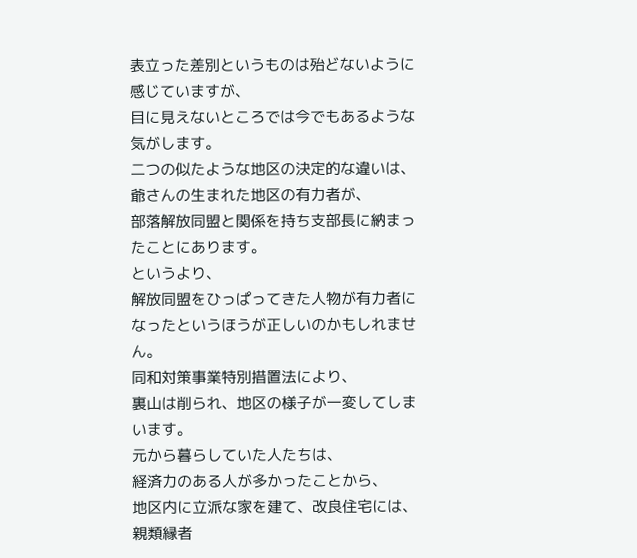表立った差別というものは殆どないように感じていますが、
目に見えないところでは今でもあるような気がします。
二つの似たような地区の決定的な違いは、
爺さんの生まれた地区の有力者が、
部落解放同盟と関係を持ち支部長に納まったことにあります。
というより、
解放同盟をひっぱってきた人物が有力者になったというほうが正しいのかもしれません。
同和対策事業特別措置法により、
裏山は削られ、地区の様子が一変してしまいます。
元から暮らしていた人たちは、
経済力のある人が多かったことから、
地区内に立派な家を建て、改良住宅には、
親類縁者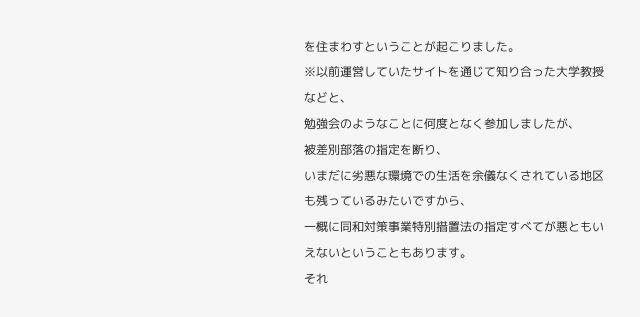を住まわすということが起こりました。
※以前運営していたサイトを通じて知り合った大学教授などと、
勉強会のようなことに何度となく参加しましたが、
被差別部落の指定を断り、
いまだに劣悪な環境での生活を余儀なくされている地区も残っているみたいですから、
一概に同和対策事業特別措置法の指定すべてが悪ともいえないということもあります。
それ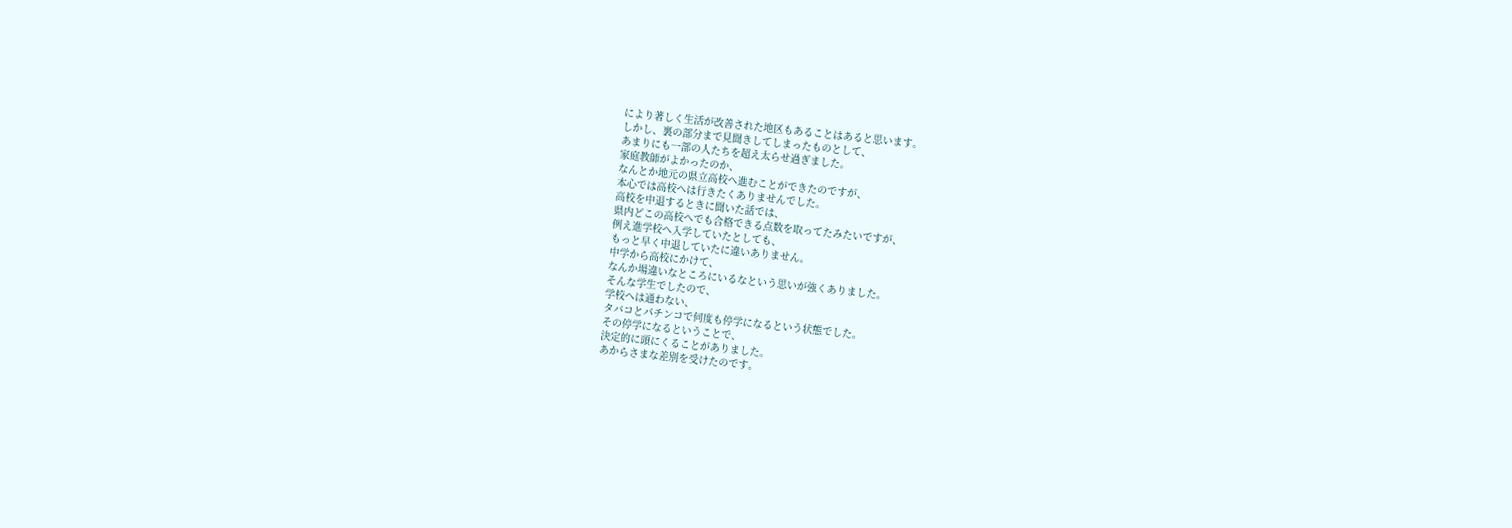により著しく生活が改善された地区もあることはあると思います。
しかし、裏の部分まで見聞きしてしまったものとして、
あまりにも一部の人たちを超え太らせ過ぎました。
家庭教師がよかったのか、
なんとか地元の県立高校へ進むことができたのですが、
本心では高校へは行きたくありませんでした。
高校を中退するときに聞いた話では、
県内どこの高校へでも合格できる点数を取ってたみたいですが、
例え進学校へ入学していたとしても、
もっと早く中退していたに違いありません。
中学から高校にかけて、
なんか場違いなところにいるなという思いが強くありました。
そんな学生でしたので、
学校へは通わない、
タバコとパチンコで何度も停学になるという状態でした。
その停学になるということで、
決定的に頭にくることがありました。
あからさまな差別を受けたのです。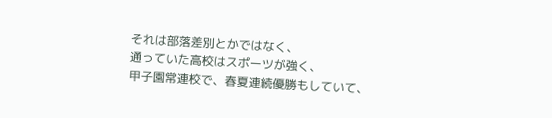それは部落差別とかではなく、
通っていた高校はスポーツが強く、
甲子園常連校で、春夏連続優勝もしていて、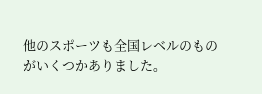他のスポーツも全国レベルのものがいくつかありました。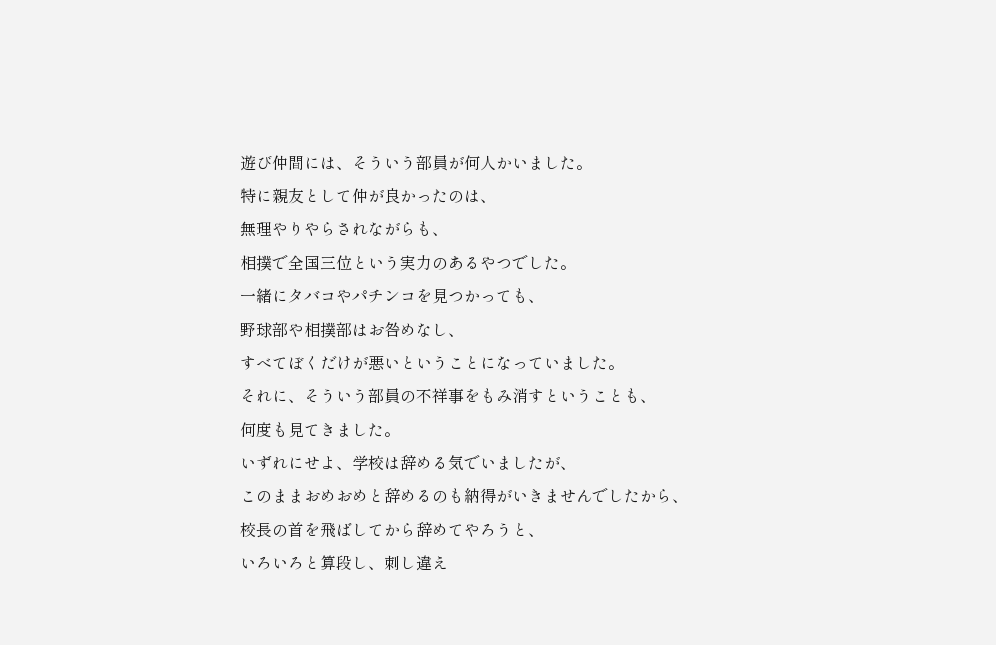遊び仲間には、そういう部員が何人かいました。
特に親友として仲が良かったのは、
無理やりやらされながらも、
相撲で全国三位という実力のあるやつでした。
一緒にタバコやパチンコを見つかっても、
野球部や相撲部はお咎めなし、
すべてぼくだけが悪いということになっていました。
それに、そういう部員の不祥事をもみ消すということも、
何度も見てきました。
いずれにせよ、学校は辞める気でいましたが、
このままおめおめと辞めるのも納得がいきませんでしたから、
校長の首を飛ばしてから辞めてやろうと、
いろいろと算段し、刺し違え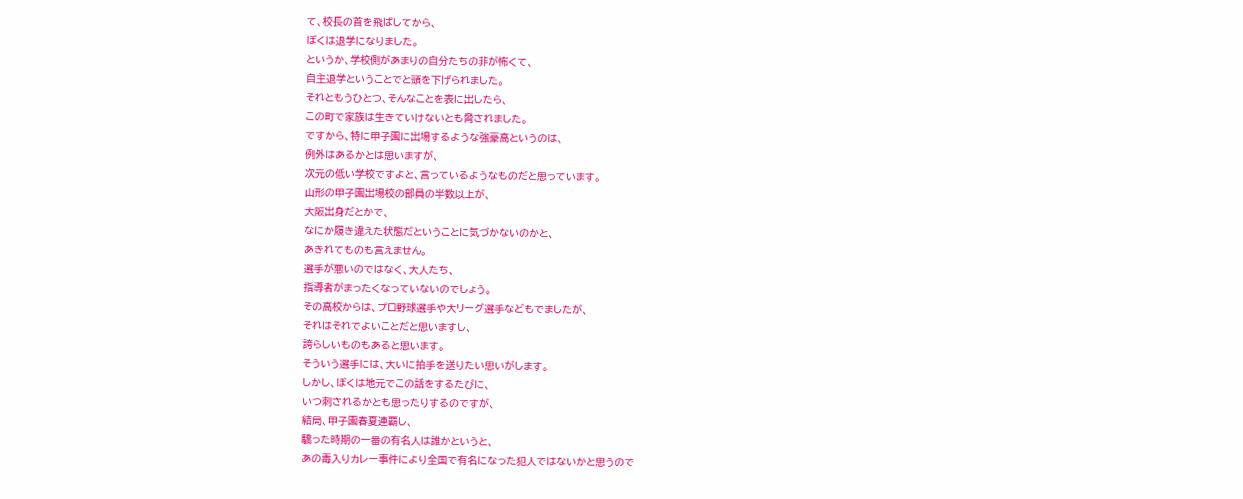て、校長の首を飛ばしてから、
ぼくは退学になりました。
というか、学校側があまりの自分たちの非が怖くて、
自主退学ということでと頭を下げられました。
それともうひとつ、そんなことを表に出したら、
この町で家族は生きていけないとも脅されました。
ですから、特に甲子園に出場するような強豪高というのは、
例外はあるかとは思いますが、
次元の低い学校ですよと、言っているようなものだと思っています。
山形の甲子園出場校の部員の半数以上が、
大阪出身だとかで、
なにか履き違えた状態だということに気づかないのかと、
あきれてものも言えません。
選手が悪いのではなく、大人たち、
指導者がまったくなっていないのでしょう。
その高校からは、プロ野球選手や大リーグ選手などもでましたが、
それはそれでよいことだと思いますし、
誇らしいものもあると思います。
そういう選手には、大いに拍手を送りたい思いがします。
しかし、ぼくは地元でこの話をするたびに、
いつ刺されるかとも思ったりするのですが、
結局、甲子園春夏連覇し、
驕った時期の一番の有名人は誰かというと、
あの毒入りカレー事件により全国で有名になった犯人ではないかと思うので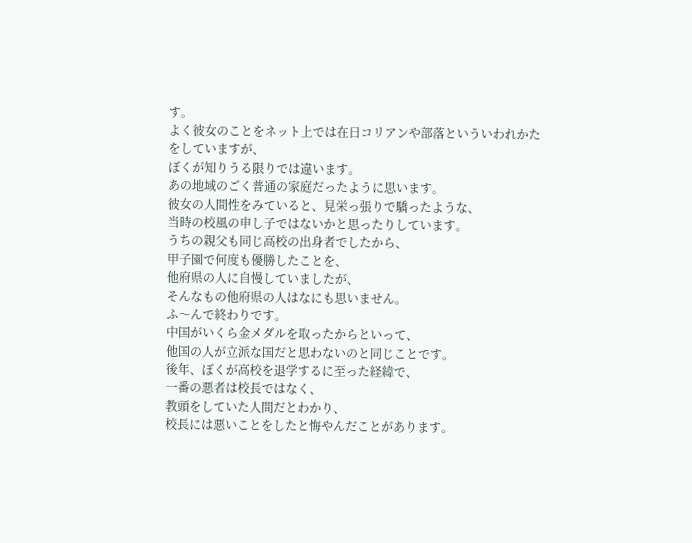す。
よく彼女のことをネット上では在日コリアンや部落といういわれかたをしていますが、
ぼくが知りうる限りでは違います。
あの地域のごく普通の家庭だったように思います。
彼女の人間性をみていると、見栄っ張りで驕ったような、
当時の校風の申し子ではないかと思ったりしています。
うちの親父も同じ高校の出身者でしたから、
甲子園で何度も優勝したことを、
他府県の人に自慢していましたが、
そんなもの他府県の人はなにも思いません。
ふ〜んで終わりです。
中国がいくら金メダルを取ったからといって、
他国の人が立派な国だと思わないのと同じことです。
後年、ぼくが高校を退学するに至った経緯で、
一番の悪者は校長ではなく、
教頭をしていた人間だとわかり、
校長には悪いことをしたと悔やんだことがあります。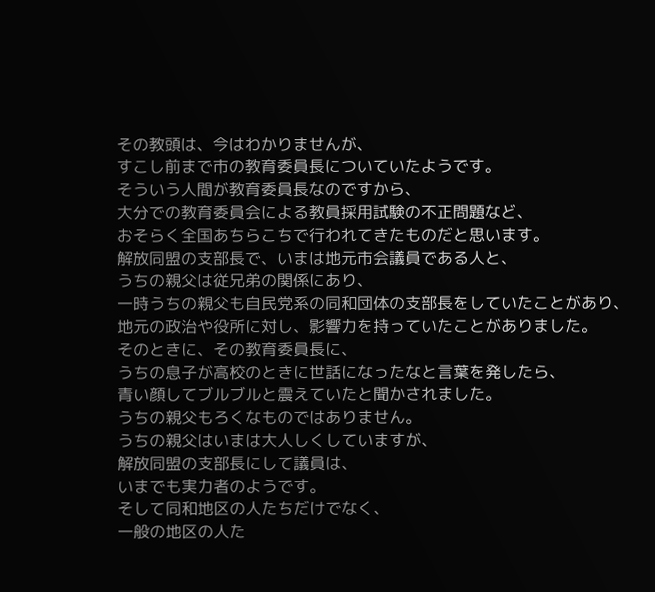その教頭は、今はわかりませんが、
すこし前まで市の教育委員長についていたようです。
そういう人間が教育委員長なのですから、
大分での教育委員会による教員採用試験の不正問題など、
おそらく全国あちらこちで行われてきたものだと思います。
解放同盟の支部長で、いまは地元市会議員である人と、
うちの親父は従兄弟の関係にあり、
一時うちの親父も自民党系の同和団体の支部長をしていたことがあり、
地元の政治や役所に対し、影響力を持っていたことがありました。
そのときに、その教育委員長に、
うちの息子が高校のときに世話になったなと言葉を発したら、
青い顔してブルブルと震えていたと聞かされました。
うちの親父もろくなものではありません。
うちの親父はいまは大人しくしていますが、
解放同盟の支部長にして議員は、
いまでも実力者のようです。
そして同和地区の人たちだけでなく、
一般の地区の人た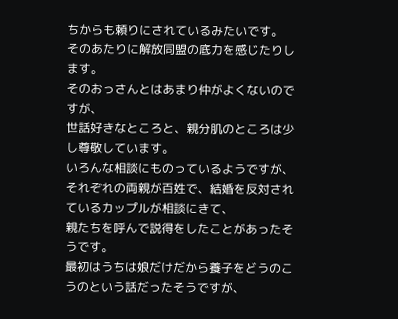ちからも頼りにされているみたいです。
そのあたりに解放同盟の底力を感じたりします。
そのおっさんとはあまり仲がよくないのですが、
世話好きなところと、親分肌のところは少し尊敬しています。
いろんな相談にものっているようですが、
それぞれの両親が百姓で、結婚を反対されているカップルが相談にきて、
親たちを呼んで説得をしたことがあったそうです。
最初はうちは娘だけだから養子をどうのこうのという話だったそうですが、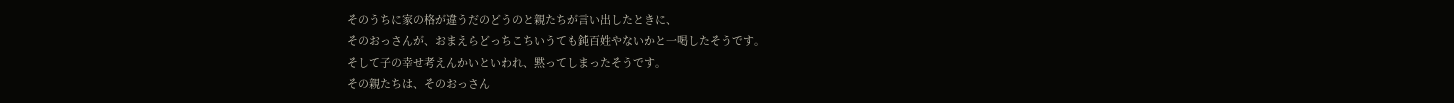そのうちに家の格が違うだのどうのと親たちが言い出したときに、
そのおっさんが、おまえらどっちこちいうても鈍百姓やないかと一喝したそうです。
そして子の幸せ考えんかいといわれ、黙ってしまったそうです。
その親たちは、そのおっさん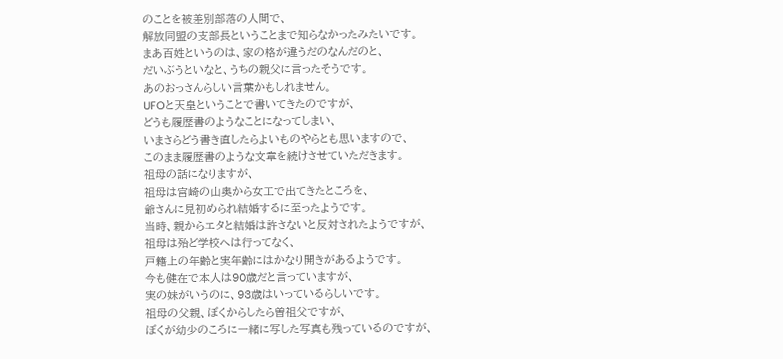のことを被差別部落の人間で、
解放同盟の支部長ということまで知らなかったみたいです。
まあ百姓というのは、家の格が違うだのなんだのと、
だいぶうといなと、うちの親父に言ったそうです。
あのおっさんらしい言葉かもしれません。
UFOと天皇ということで書いてきたのですが、
どうも履歴書のようなことになってしまい、
いまさらどう書き直したらよいものやらとも思いますので、
このまま履歴書のような文章を続けさせていただきます。
祖母の話になりますが、
祖母は宮崎の山奥から女工で出てきたところを、
爺さんに見初められ結婚するに至ったようです。
当時、親からエタと結婚は許さないと反対されたようですが、
祖母は殆ど学校へは行ってなく、
戸籍上の年齢と実年齢にはかなり開きがあるようです。
今も健在で本人は90歳だと言っていますが、
実の妹がいうのに、93歳はいっているらしいです。
祖母の父親、ぼくからしたら曽祖父ですが、
ぼくが幼少のころに一緒に写した写真も残っているのですが、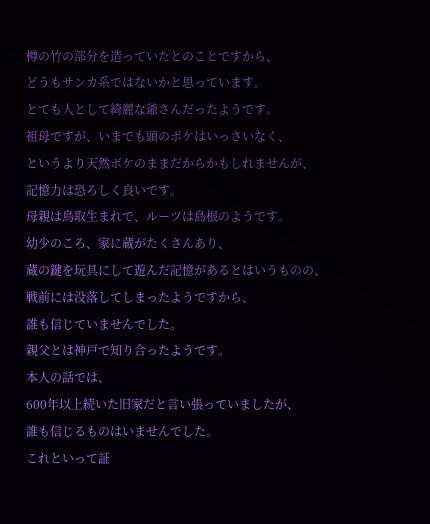樽の竹の部分を造っていたとのことですから、
どうもサンカ系ではないかと思っています。
とても人として綺麗な爺さんだったようです。
祖母ですが、いまでも頭のボケはいっさいなく、
というより天然ボケのままだからかもしれませんが、
記憶力は恐ろしく良いです。
母親は鳥取生まれで、ルーツは島根のようです。
幼少のころ、家に蔵がたくさんあり、
蔵の鍵を玩具にして遊んだ記憶があるとはいうものの、
戦前には没落してしまったようですから、
誰も信じていませんでした。
親父とは神戸で知り合ったようです。
本人の話では、
600年以上続いた旧家だと言い張っていましたが、
誰も信じるものはいませんでした。
これといって証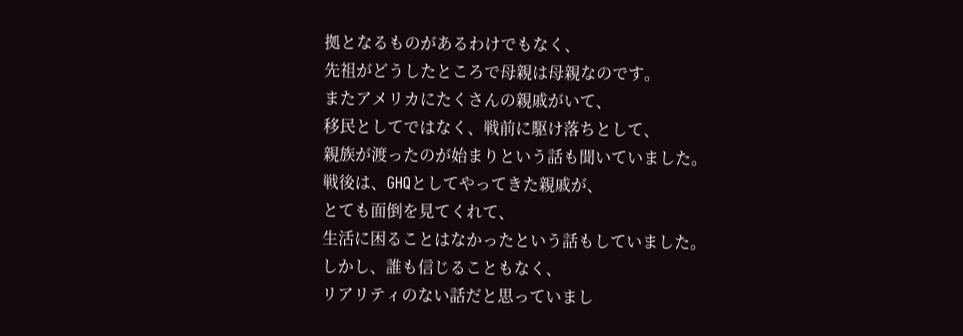拠となるものがあるわけでもなく、
先祖がどうしたところで母親は母親なのです。
またアメリカにたくさんの親戚がいて、
移民としてではなく、戦前に駆け落ちとして、
親族が渡ったのが始まりという話も聞いていました。
戦後は、GHQとしてやってきた親戚が、
とても面倒を見てくれて、
生活に困ることはなかったという話もしていました。
しかし、誰も信じることもなく、
リアリティのない話だと思っていまし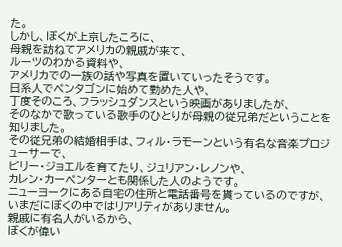た。
しかし、ぼくが上京したころに、
母親を訪ねてアメリカの親戚が来て、
ルーツのわかる資料や、
アメリカでの一族の話や写真を置いていったそうです。
日系人でペンタゴンに始めて勤めた人や、
丁度そのころ、フラッシュダンスという映画がありましたが、
そのなかで歌っている歌手のひとりが母親の従兄弟だということを知りました。
その従兄弟の結婚相手は、フィル・ラモーンという有名な音楽プロジューサーで、
ビリー・ジョエルを育てたり、ジュリアン・レノンや、
カレン・カーペンターとも関係した人のようです。
ニューヨークにある自宅の住所と電話番号を貰っているのですが、
いまだにぼくの中ではリアリティがありません。
親戚に有名人がいるから、
ぼくが偉い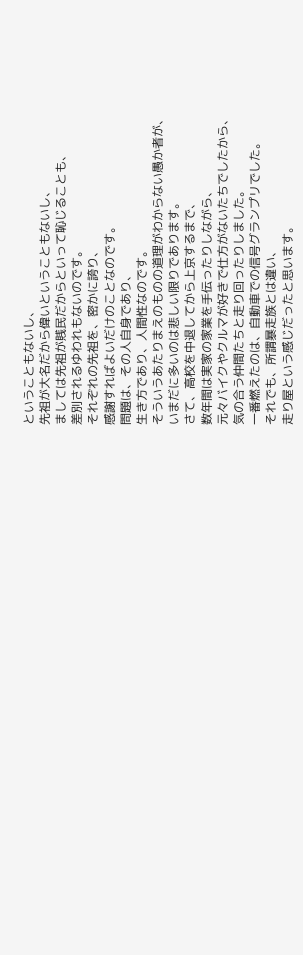ということもないし、
先祖が大名だから偉いということもないし、
ましては先祖が賎民だからといって恥じることも、
差別されるゆわれもないのです。
それぞれの先祖を、密かに誇り、
感謝すればよいだけのことなのです。
問題は、その人自身であり、
生き方であり、人間性なのです。
そういうあたりまえのものの道理がわからない愚か者が、
いまだに多いのは悲しい限りであります。
さて、高校を中退してから上京するまで、
数年間は実家の家業を手伝ったりしながら、
元々バイクやクルマが好きで仕方がないたちでしたから、
気の合う仲間たちと走り回ったりしました。
一番燃えたのは、自動車での信号グランプリでした。
それでも、所謂暴走族とは違い、
走り屋という感じだったと思います。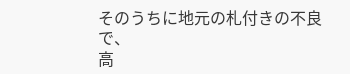そのうちに地元の札付きの不良で、
高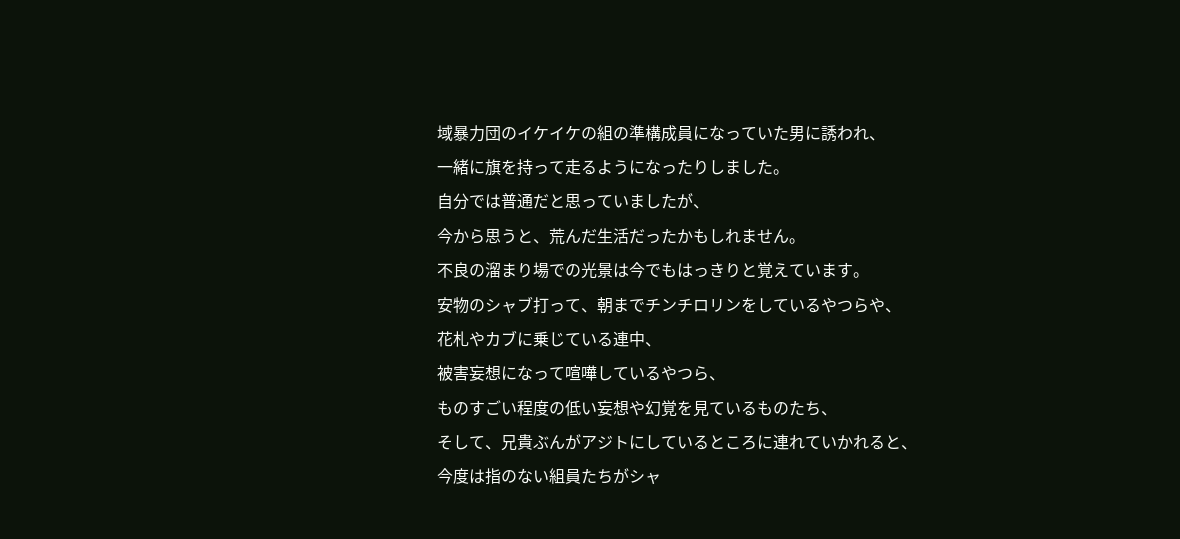域暴力団のイケイケの組の準構成員になっていた男に誘われ、
一緒に旗を持って走るようになったりしました。
自分では普通だと思っていましたが、
今から思うと、荒んだ生活だったかもしれません。
不良の溜まり場での光景は今でもはっきりと覚えています。
安物のシャブ打って、朝までチンチロリンをしているやつらや、
花札やカブに乗じている連中、
被害妄想になって喧嘩しているやつら、
ものすごい程度の低い妄想や幻覚を見ているものたち、
そして、兄貴ぶんがアジトにしているところに連れていかれると、
今度は指のない組員たちがシャ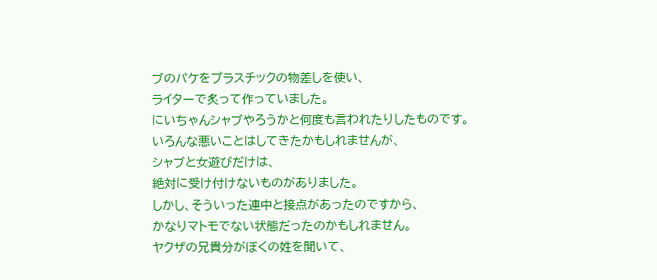ブのパケをプラスチックの物差しを使い、
ライターで炙って作っていました。
にいちゃんシャブやろうかと何度も言われたりしたものです。
いろんな悪いことはしてきたかもしれませんが、
シャブと女遊びだけは、
絶対に受け付けないものがありました。
しかし、そういった連中と接点があったのですから、
かなりマトモでない状態だったのかもしれません。
ヤクザの兄貴分がぼくの姓を聞いて、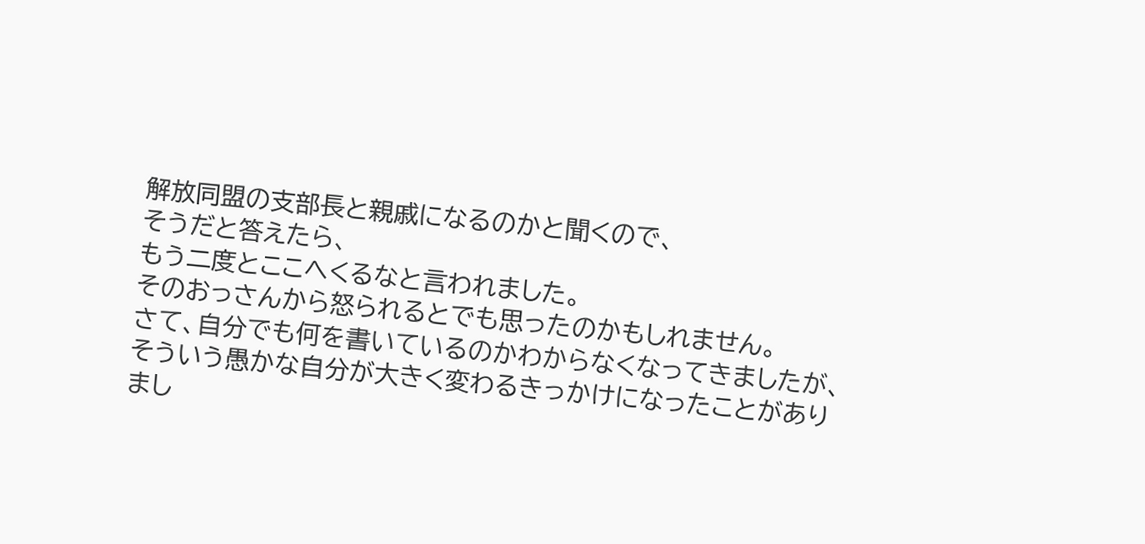解放同盟の支部長と親戚になるのかと聞くので、
そうだと答えたら、
もう二度とここへくるなと言われました。
そのおっさんから怒られるとでも思ったのかもしれません。
さて、自分でも何を書いているのかわからなくなってきましたが、
そういう愚かな自分が大きく変わるきっかけになったことがありまし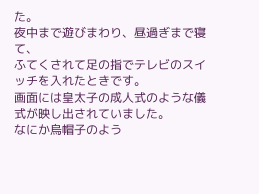た。
夜中まで遊びまわり、昼過ぎまで寝て、
ふてくされて足の指でテレビのスイッチを入れたときです。
画面には皇太子の成人式のような儀式が映し出されていました。
なにか烏帽子のよう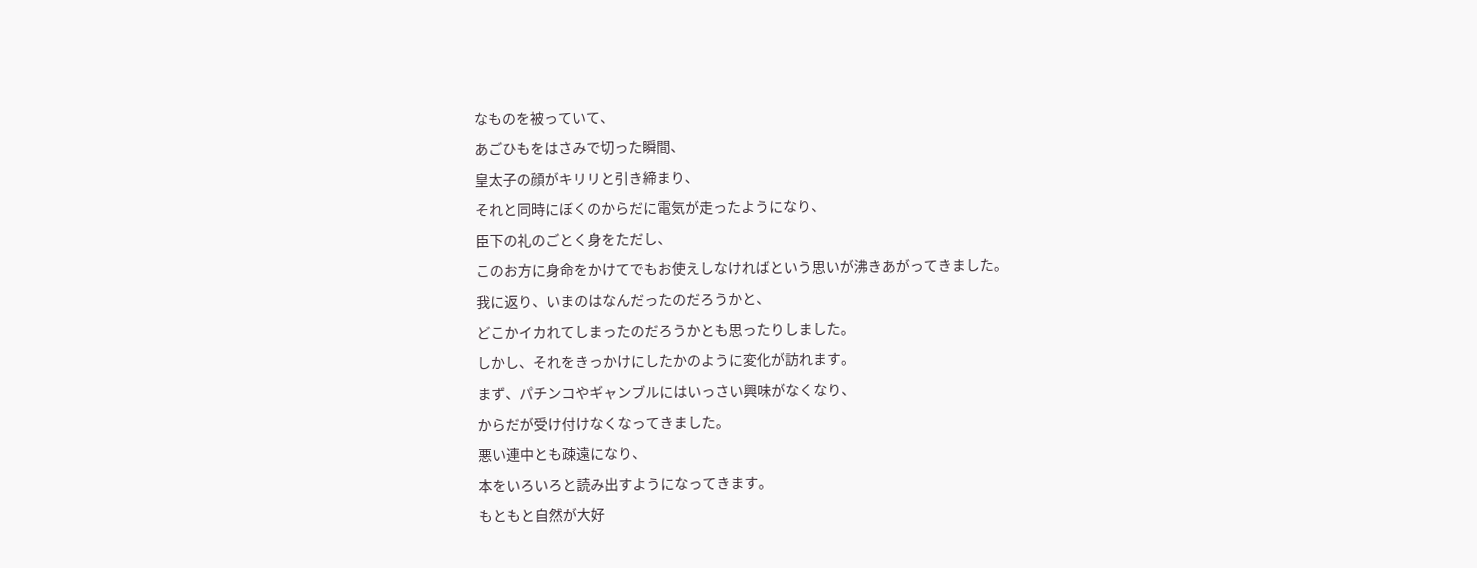なものを被っていて、
あごひもをはさみで切った瞬間、
皇太子の顔がキリリと引き締まり、
それと同時にぼくのからだに電気が走ったようになり、
臣下の礼のごとく身をただし、
このお方に身命をかけてでもお使えしなければという思いが沸きあがってきました。
我に返り、いまのはなんだったのだろうかと、
どこかイカれてしまったのだろうかとも思ったりしました。
しかし、それをきっかけにしたかのように変化が訪れます。
まず、パチンコやギャンブルにはいっさい興味がなくなり、
からだが受け付けなくなってきました。
悪い連中とも疎遠になり、
本をいろいろと読み出すようになってきます。
もともと自然が大好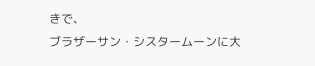きで、
ブラザーサン・シスタームーンに大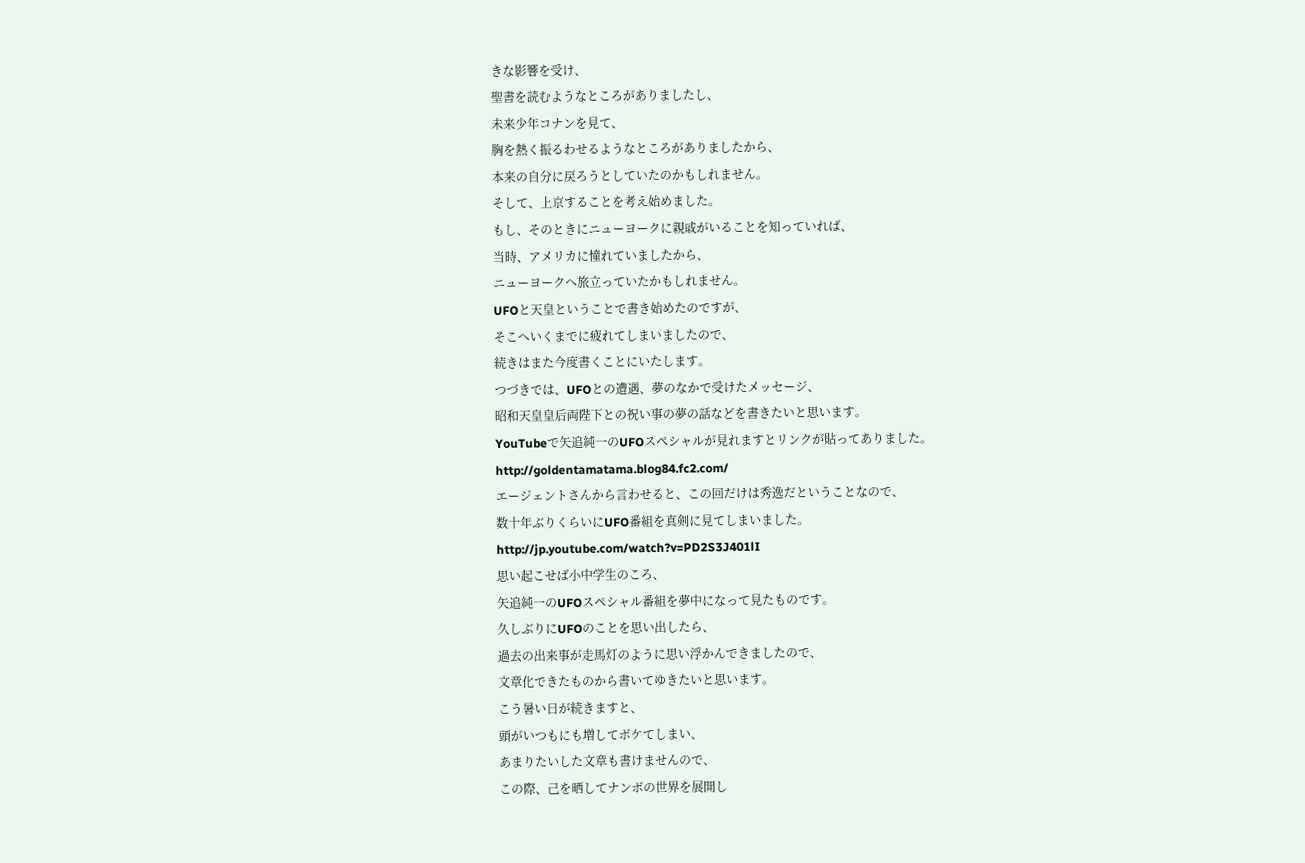きな影響を受け、
聖書を読むようなところがありましたし、
未来少年コナンを見て、
胸を熱く振るわせるようなところがありましたから、
本来の自分に戻ろうとしていたのかもしれません。
そして、上京することを考え始めました。
もし、そのときにニューヨークに親戚がいることを知っていれば、
当時、アメリカに憧れていましたから、
ニューヨークへ旅立っていたかもしれません。
UFOと天皇ということで書き始めたのですが、
そこへいくまでに疲れてしまいましたので、
続きはまた今度書くことにいたします。
つづきでは、UFOとの遭遇、夢のなかで受けたメッセージ、
昭和天皇皇后両陛下との祝い事の夢の話などを書きたいと思います。
YouTubeで矢追純一のUFOスペシャルが見れますとリンクが貼ってありました。
http://goldentamatama.blog84.fc2.com/
エージェントさんから言わせると、この回だけは秀逸だということなので、
数十年ぶりくらいにUFO番組を真剣に見てしまいました。
http://jp.youtube.com/watch?v=PD2S3J401lI
思い起こせば小中学生のころ、
矢追純一のUFOスペシャル番組を夢中になって見たものです。
久しぶりにUFOのことを思い出したら、
過去の出来事が走馬灯のように思い浮かんできましたので、
文章化できたものから書いてゆきたいと思います。
こう暑い日が続きますと、
頭がいつもにも増してボケてしまい、
あまりたいした文章も書けませんので、
この際、己を晒してナンボの世界を展開し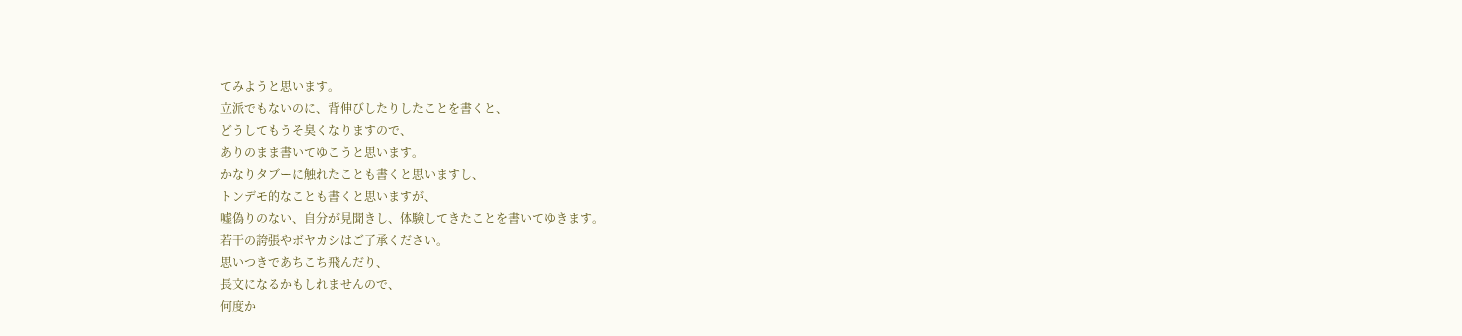てみようと思います。
立派でもないのに、背伸びしたりしたことを書くと、
どうしてもうそ臭くなりますので、
ありのまま書いてゆこうと思います。
かなりタブーに触れたことも書くと思いますし、
トンデモ的なことも書くと思いますが、
嘘偽りのない、自分が見聞きし、体験してきたことを書いてゆきます。
若干の誇張やボヤカシはご了承ください。
思いつきであちこち飛んだり、
長文になるかもしれませんので、
何度か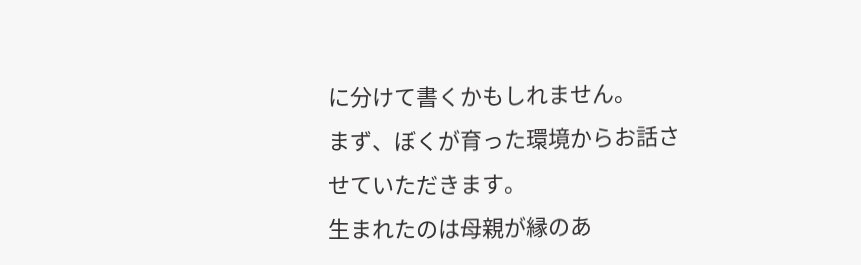に分けて書くかもしれません。
まず、ぼくが育った環境からお話させていただきます。
生まれたのは母親が縁のあ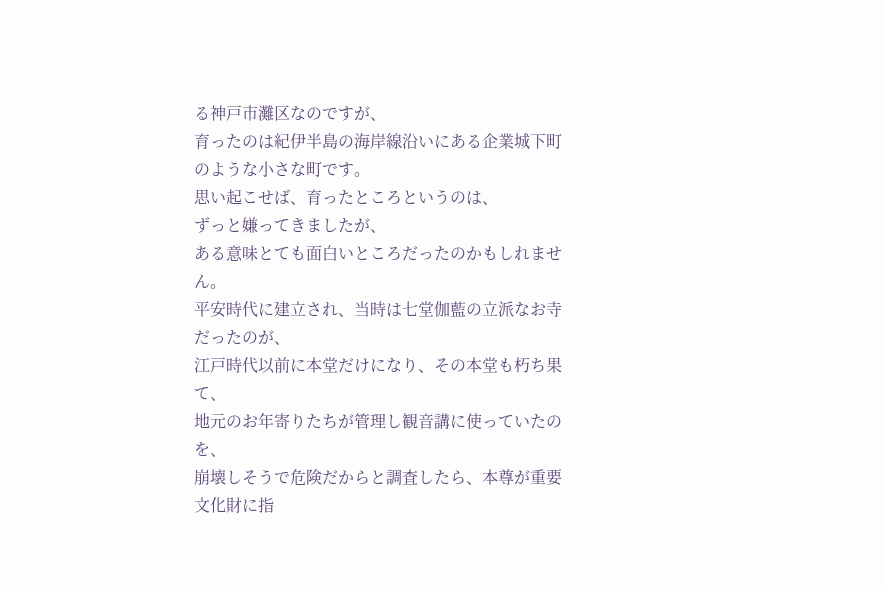る神戸市灘区なのですが、
育ったのは紀伊半島の海岸線沿いにある企業城下町のような小さな町です。
思い起こせば、育ったところというのは、
ずっと嫌ってきましたが、
ある意味とても面白いところだったのかもしれません。
平安時代に建立され、当時は七堂伽藍の立派なお寺だったのが、
江戸時代以前に本堂だけになり、その本堂も朽ち果て、
地元のお年寄りたちが管理し観音講に使っていたのを、
崩壊しそうで危険だからと調査したら、本尊が重要文化財に指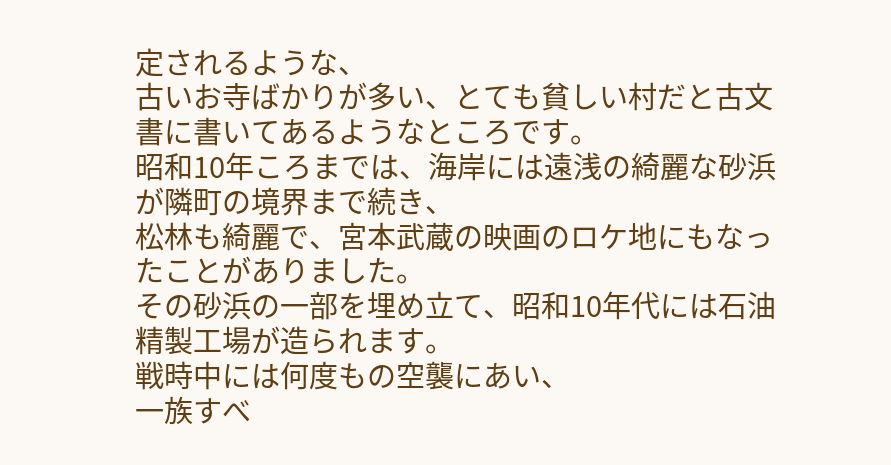定されるような、
古いお寺ばかりが多い、とても貧しい村だと古文書に書いてあるようなところです。
昭和10年ころまでは、海岸には遠浅の綺麗な砂浜が隣町の境界まで続き、
松林も綺麗で、宮本武蔵の映画のロケ地にもなったことがありました。
その砂浜の一部を埋め立て、昭和10年代には石油精製工場が造られます。
戦時中には何度もの空襲にあい、
一族すべ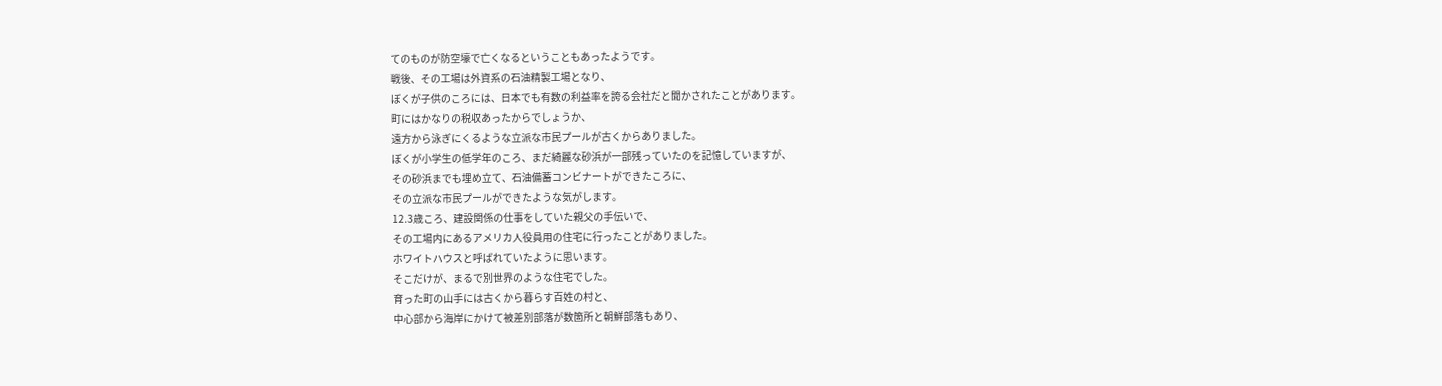てのものが防空壕で亡くなるということもあったようです。
戦後、その工場は外資系の石油精製工場となり、
ぼくが子供のころには、日本でも有数の利益率を誇る会社だと聞かされたことがあります。
町にはかなりの税収あったからでしょうか、
遠方から泳ぎにくるような立派な市民プールが古くからありました。
ぼくが小学生の低学年のころ、まだ綺麗な砂浜が一部残っていたのを記憶していますが、
その砂浜までも埋め立て、石油備蓄コンビナートができたころに、
その立派な市民プールができたような気がします。
12.3歳ころ、建設関係の仕事をしていた親父の手伝いで、
その工場内にあるアメリカ人役員用の住宅に行ったことがありました。
ホワイトハウスと呼ばれていたように思います。
そこだけが、まるで別世界のような住宅でした。
育った町の山手には古くから暮らす百姓の村と、
中心部から海岸にかけて被差別部落が数箇所と朝鮮部落もあり、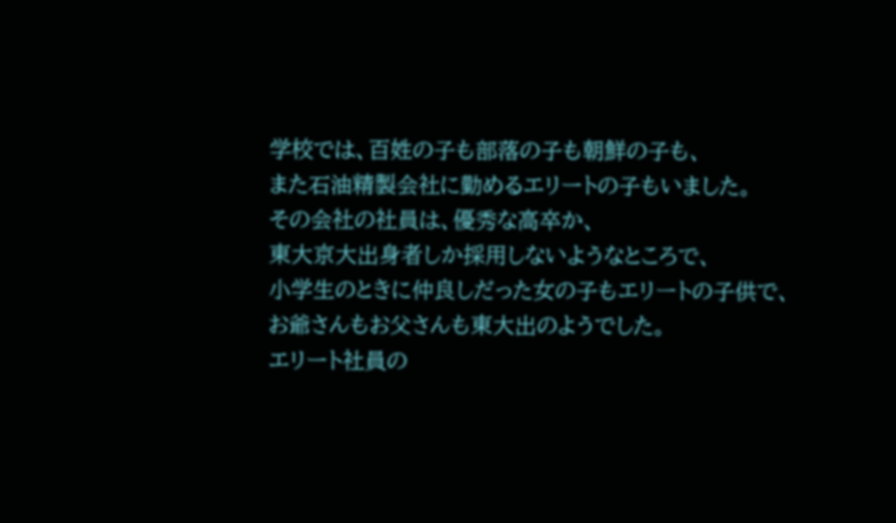学校では、百姓の子も部落の子も朝鮮の子も、
また石油精製会社に勤めるエリートの子もいました。
その会社の社員は、優秀な高卒か、
東大京大出身者しか採用しないようなところで、
小学生のときに仲良しだった女の子もエリートの子供で、
お爺さんもお父さんも東大出のようでした。
エリート社員の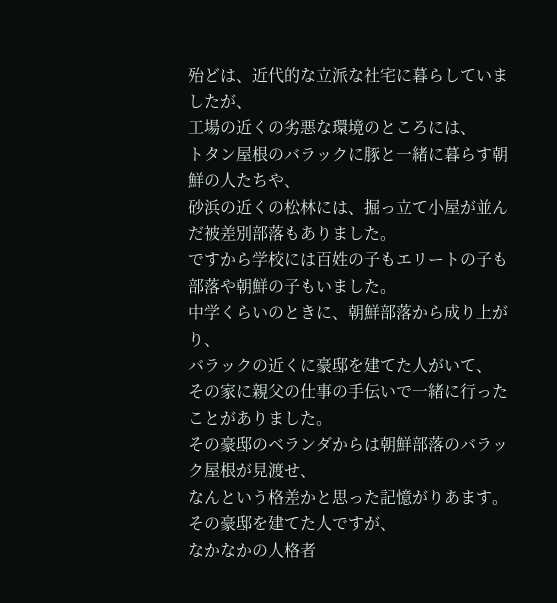殆どは、近代的な立派な社宅に暮らしていましたが、
工場の近くの劣悪な環境のところには、
トタン屋根のバラックに豚と一緒に暮らす朝鮮の人たちや、
砂浜の近くの松林には、掘っ立て小屋が並んだ被差別部落もありました。
ですから学校には百姓の子もエリートの子も部落や朝鮮の子もいました。
中学くらいのときに、朝鮮部落から成り上がり、
バラックの近くに豪邸を建てた人がいて、
その家に親父の仕事の手伝いで一緒に行ったことがありました。
その豪邸のベランダからは朝鮮部落のバラック屋根が見渡せ、
なんという格差かと思った記憶がりあます。
その豪邸を建てた人ですが、
なかなかの人格者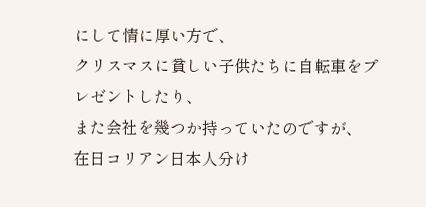にして情に厚い方で、
クリスマスに貧しい子供たちに自転車をプレゼントしたり、
また会社を幾つか持っていたのですが、
在日コリアン日本人分け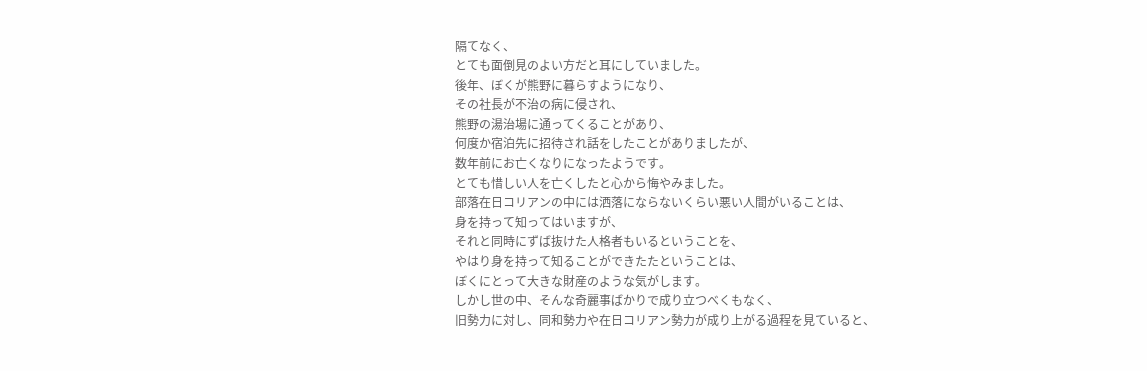隔てなく、
とても面倒見のよい方だと耳にしていました。
後年、ぼくが熊野に暮らすようになり、
その社長が不治の病に侵され、
熊野の湯治場に通ってくることがあり、
何度か宿泊先に招待され話をしたことがありましたが、
数年前にお亡くなりになったようです。
とても惜しい人を亡くしたと心から悔やみました。
部落在日コリアンの中には洒落にならないくらい悪い人間がいることは、
身を持って知ってはいますが、
それと同時にずば抜けた人格者もいるということを、
やはり身を持って知ることができたたということは、
ぼくにとって大きな財産のような気がします。
しかし世の中、そんな奇麗事ばかりで成り立つべくもなく、
旧勢力に対し、同和勢力や在日コリアン勢力が成り上がる過程を見ていると、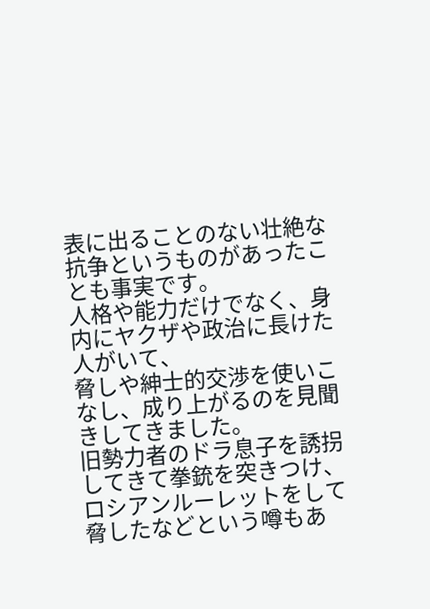表に出ることのない壮絶な抗争というものがあったことも事実です。
人格や能力だけでなく、身内にヤクザや政治に長けた人がいて、
脅しや紳士的交渉を使いこなし、成り上がるのを見聞きしてきました。
旧勢力者のドラ息子を誘拐してきて拳銃を突きつけ、
ロシアンルーレットをして脅したなどという噂もあ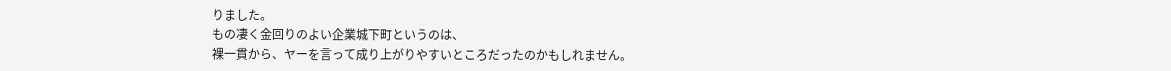りました。
もの凄く金回りのよい企業城下町というのは、
裸一貫から、ヤーを言って成り上がりやすいところだったのかもしれません。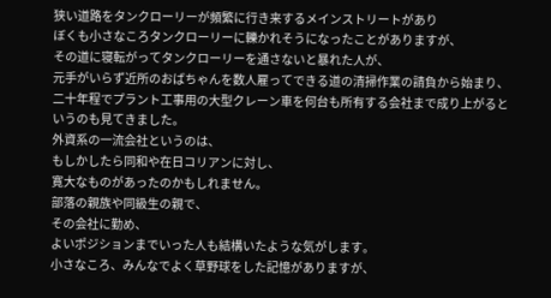狭い道路をタンクローリーが頻繁に行き来するメインストリートがあり
ぼくも小さなころタンクローリーに轢かれそうになったことがありますが、
その道に寝転がってタンクローリーを通さないと暴れた人が、
元手がいらず近所のおばちゃんを数人雇ってできる道の清掃作業の請負から始まり、
二十年程でプラント工事用の大型クレーン車を何台も所有する会社まで成り上がるというのも見てきました。
外資系の一流会社というのは、
もしかしたら同和や在日コリアンに対し、
寛大なものがあったのかもしれません。
部落の親族や同級生の親で、
その会社に勤め、
よいポジションまでいった人も結構いたような気がします。
小さなころ、みんなでよく草野球をした記憶がありますが、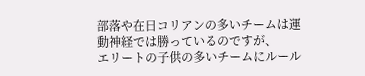部落や在日コリアンの多いチームは運動神経では勝っているのですが、
エリートの子供の多いチームにルール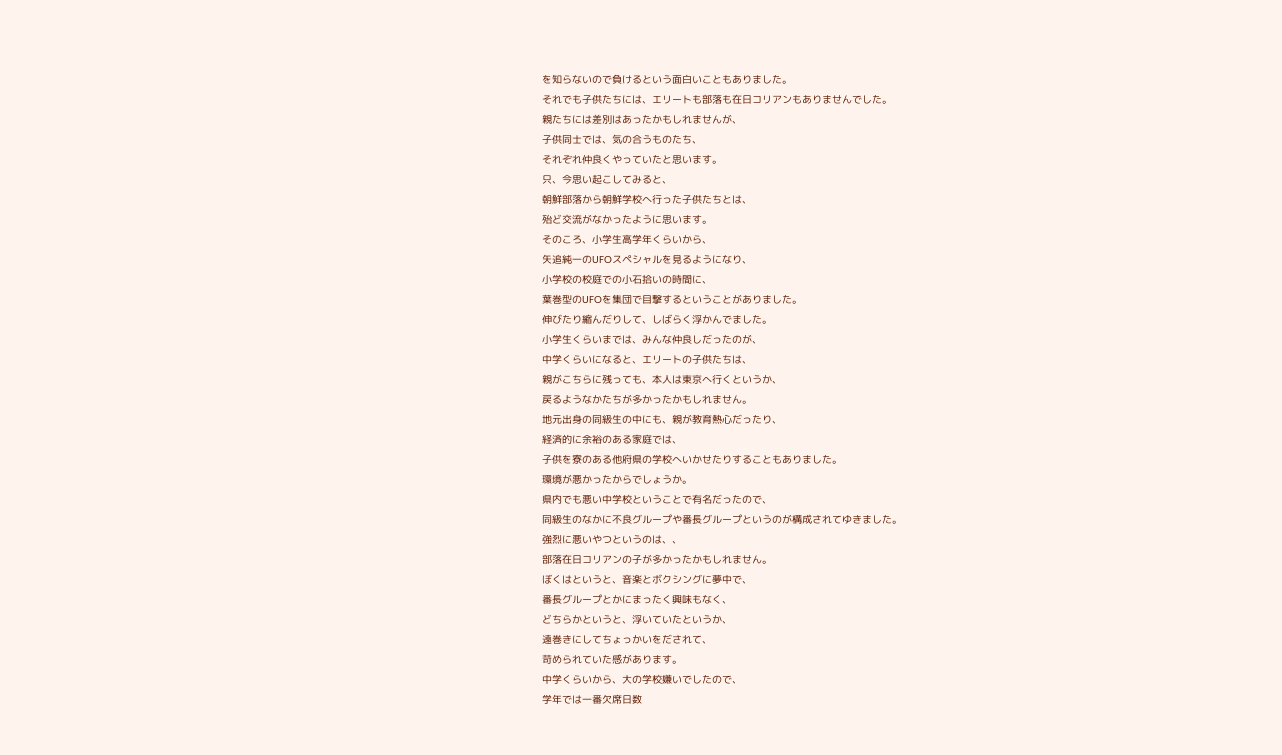を知らないので負けるという面白いこともありました。
それでも子供たちには、エリートも部落も在日コリアンもありませんでした。
親たちには差別はあったかもしれませんが、
子供同士では、気の合うものたち、
それぞれ仲良くやっていたと思います。
只、今思い起こしてみると、
朝鮮部落から朝鮮学校へ行った子供たちとは、
殆ど交流がなかったように思います。
そのころ、小学生高学年くらいから、
矢追純一のUFOスペシャルを見るようになり、
小学校の校庭での小石拾いの時間に、
葉巻型のUFOを集団で目撃するということがありました。
伸びたり縮んだりして、しばらく浮かんでました。
小学生くらいまでは、みんな仲良しだったのが、
中学くらいになると、エリートの子供たちは、
親がこちらに残っても、本人は東京へ行くというか、
戻るようなかたちが多かったかもしれません。
地元出身の同級生の中にも、親が教育熱心だったり、
経済的に余裕のある家庭では、
子供を寮のある他府県の学校へいかせたりすることもありました。
環境が悪かったからでしょうか。
県内でも悪い中学校ということで有名だったので、
同級生のなかに不良グループや番長グループというのが構成されてゆきました。
強烈に悪いやつというのは、、
部落在日コリアンの子が多かったかもしれません。
ぼくはというと、音楽とボクシングに夢中で、
番長グループとかにまったく興味もなく、
どちらかというと、浮いていたというか、
遠巻きにしてちょっかいをだされて、
苛められていた感があります。
中学くらいから、大の学校嫌いでしたので、
学年では一番欠席日数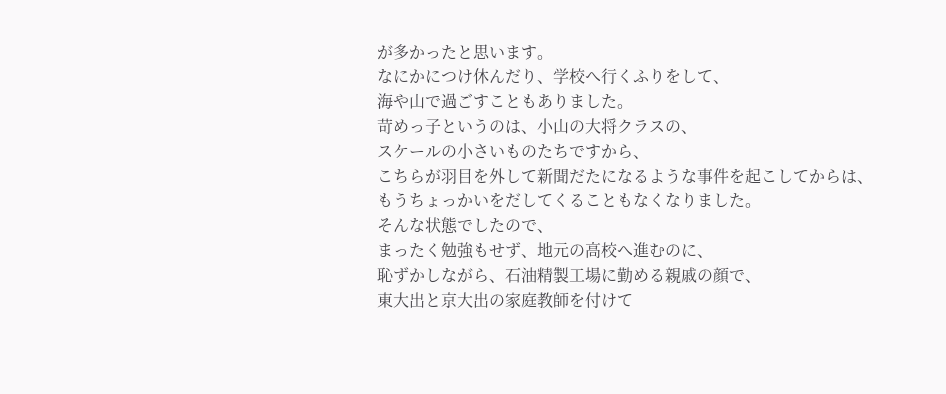が多かったと思います。
なにかにつけ休んだり、学校へ行くふりをして、
海や山で過ごすこともありました。
苛めっ子というのは、小山の大将クラスの、
スケールの小さいものたちですから、
こちらが羽目を外して新聞だたになるような事件を起こしてからは、
もうちょっかいをだしてくることもなくなりました。
そんな状態でしたので、
まったく勉強もせず、地元の高校へ進むのに、
恥ずかしながら、石油精製工場に勤める親戚の顔で、
東大出と京大出の家庭教師を付けて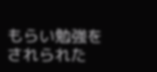もらい勉強をされられた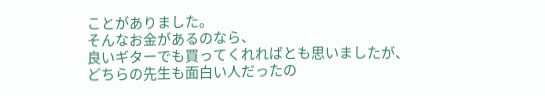ことがありました。
そんなお金があるのなら、
良いギターでも買ってくれればとも思いましたが、
どちらの先生も面白い人だったの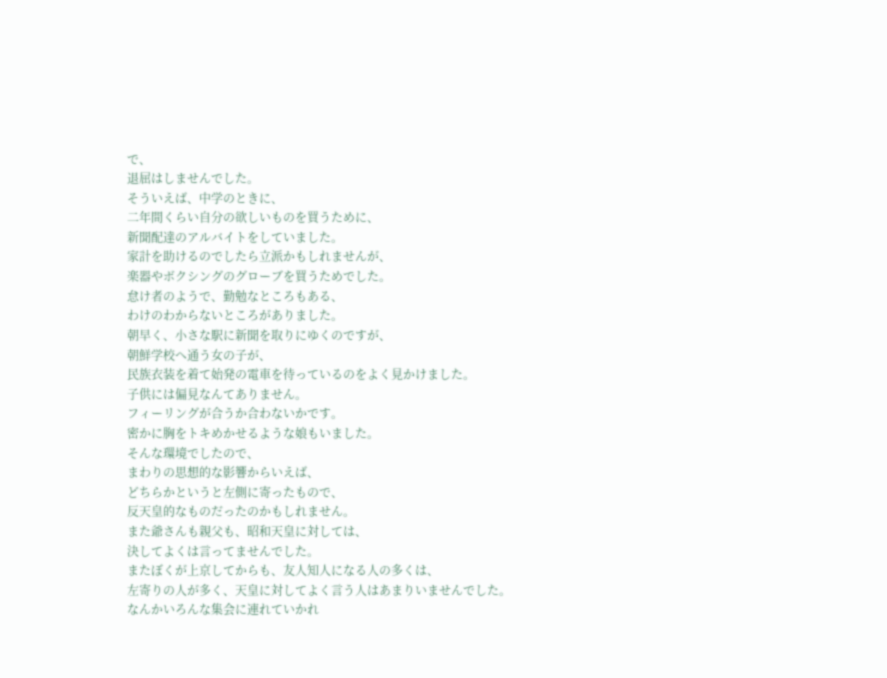で、
退屈はしませんでした。
そういえば、中学のときに、
二年間くらい自分の欲しいものを買うために、
新聞配達のアルバイトをしていました。
家計を助けるのでしたら立派かもしれませんが、
楽器やボクシングのグローブを買うためでした。
怠け者のようで、勤勉なところもある、
わけのわからないところがありました。
朝早く、小さな駅に新聞を取りにゆくのですが、
朝鮮学校へ通う女の子が、
民族衣装を着て始発の電車を待っているのをよく見かけました。
子供には偏見なんてありません。
フィーリングが合うか合わないかです。
密かに胸をトキめかせるような娘もいました。
そんな環境でしたので、
まわりの思想的な影響からいえば、
どちらかというと左側に寄ったもので、
反天皇的なものだったのかもしれません。
また爺さんも親父も、昭和天皇に対しては、
決してよくは言ってませんでした。
またぼくが上京してからも、友人知人になる人の多くは、
左寄りの人が多く、天皇に対してよく言う人はあまりいませんでした。
なんかいろんな集会に連れていかれ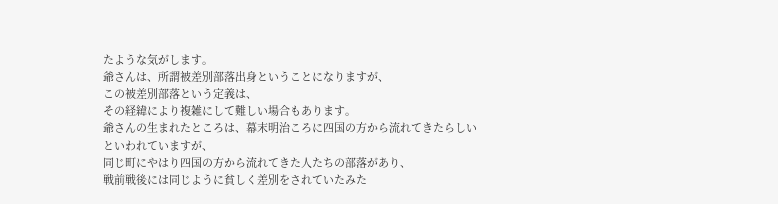たような気がします。
爺さんは、所謂被差別部落出身ということになりますが、
この被差別部落という定義は、
その経緯により複雑にして難しい場合もあります。
爺さんの生まれたところは、幕末明治ころに四国の方から流れてきたらしいといわれていますが、
同じ町にやはり四国の方から流れてきた人たちの部落があり、
戦前戦後には同じように貧しく差別をされていたみた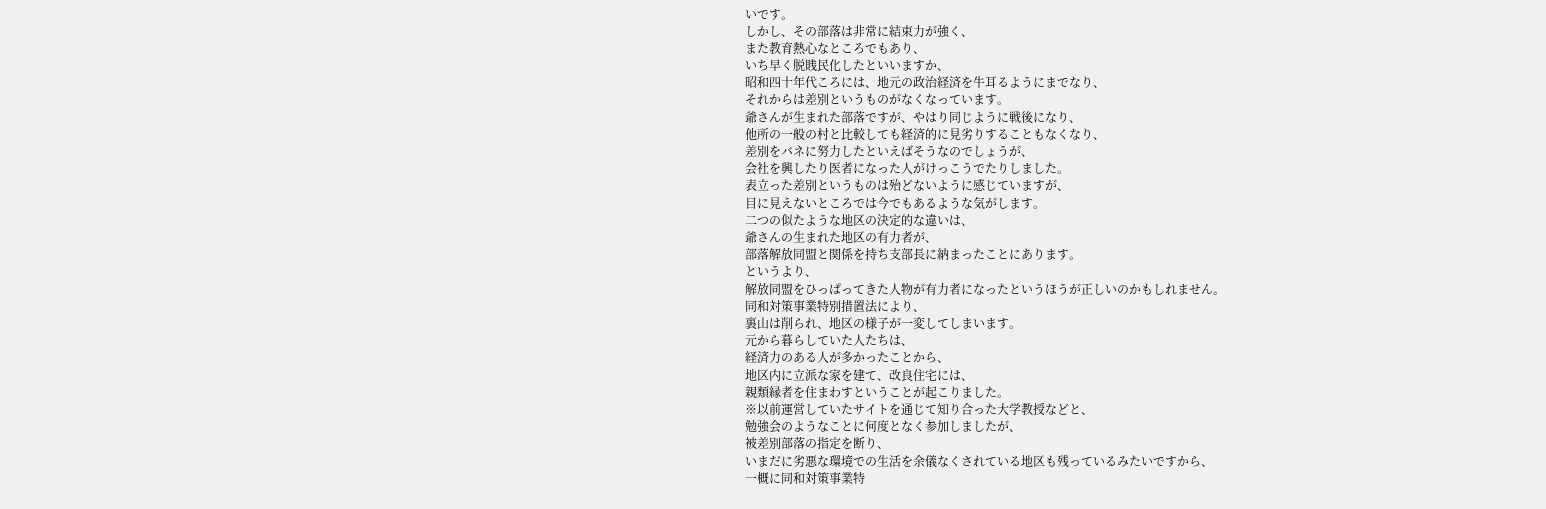いです。
しかし、その部落は非常に結束力が強く、
また教育熱心なところでもあり、
いち早く脱賎民化したといいますか、
昭和四十年代ころには、地元の政治経済を牛耳るようにまでなり、
それからは差別というものがなくなっています。
爺さんが生まれた部落ですが、やはり同じように戦後になり、
他所の一般の村と比較しても経済的に見劣りすることもなくなり、
差別をバネに努力したといえばそうなのでしょうが、
会社を興したり医者になった人がけっこうでたりしました。
表立った差別というものは殆どないように感じていますが、
目に見えないところでは今でもあるような気がします。
二つの似たような地区の決定的な違いは、
爺さんの生まれた地区の有力者が、
部落解放同盟と関係を持ち支部長に納まったことにあります。
というより、
解放同盟をひっぱってきた人物が有力者になったというほうが正しいのかもしれません。
同和対策事業特別措置法により、
裏山は削られ、地区の様子が一変してしまいます。
元から暮らしていた人たちは、
経済力のある人が多かったことから、
地区内に立派な家を建て、改良住宅には、
親類縁者を住まわすということが起こりました。
※以前運営していたサイトを通じて知り合った大学教授などと、
勉強会のようなことに何度となく参加しましたが、
被差別部落の指定を断り、
いまだに劣悪な環境での生活を余儀なくされている地区も残っているみたいですから、
一概に同和対策事業特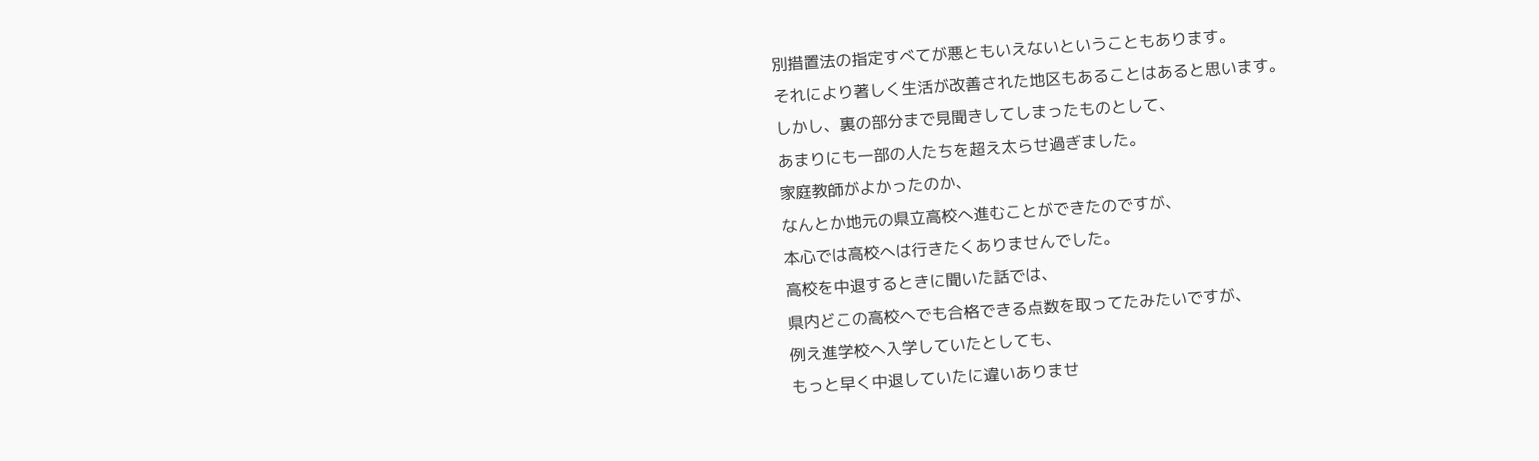別措置法の指定すべてが悪ともいえないということもあります。
それにより著しく生活が改善された地区もあることはあると思います。
しかし、裏の部分まで見聞きしてしまったものとして、
あまりにも一部の人たちを超え太らせ過ぎました。
家庭教師がよかったのか、
なんとか地元の県立高校へ進むことができたのですが、
本心では高校へは行きたくありませんでした。
高校を中退するときに聞いた話では、
県内どこの高校へでも合格できる点数を取ってたみたいですが、
例え進学校へ入学していたとしても、
もっと早く中退していたに違いありませ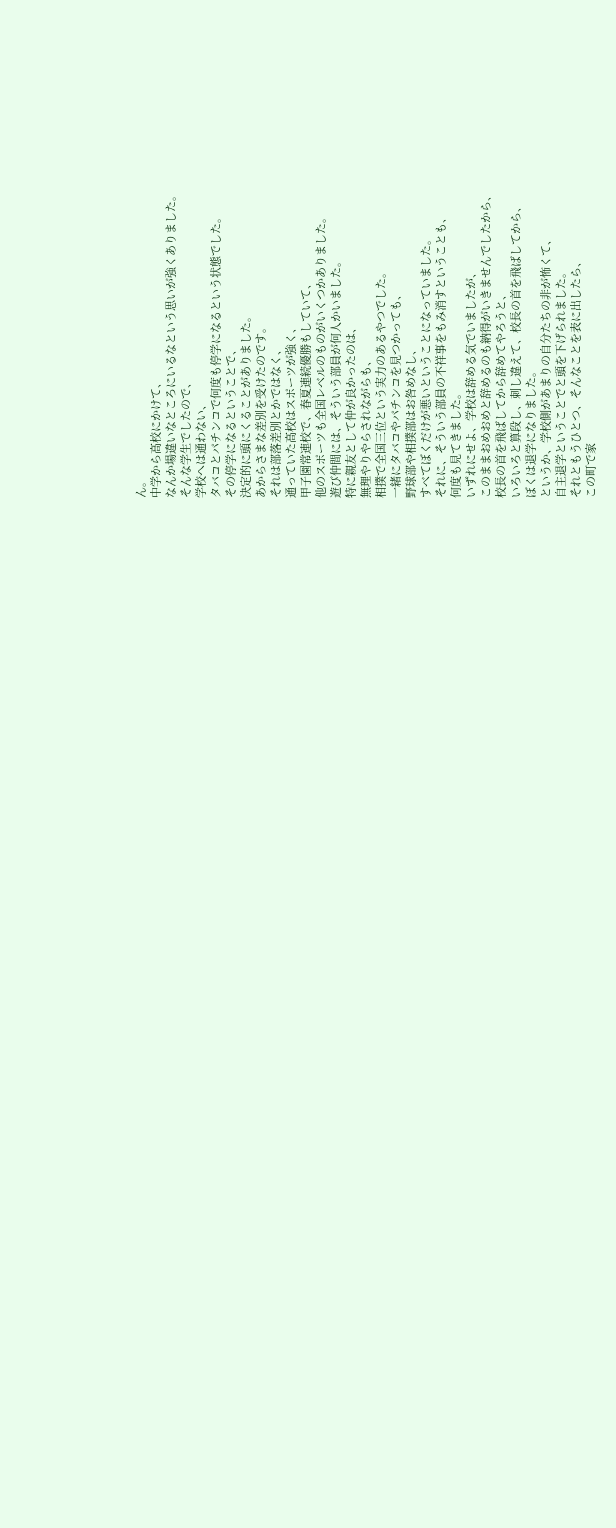ん。
中学から高校にかけて、
なんか場違いなところにいるなという思いが強くありました。
そんな学生でしたので、
学校へは通わない、
タバコとパチンコで何度も停学になるという状態でした。
その停学になるということで、
決定的に頭にくることがありました。
あからさまな差別を受けたのです。
それは部落差別とかではなく、
通っていた高校はスポーツが強く、
甲子園常連校で、春夏連続優勝もしていて、
他のスポーツも全国レベルのものがいくつかありました。
遊び仲間には、そういう部員が何人かいました。
特に親友として仲が良かったのは、
無理やりやらされながらも、
相撲で全国三位という実力のあるやつでした。
一緒にタバコやパチンコを見つかっても、
野球部や相撲部はお咎めなし、
すべてぼくだけが悪いということになっていました。
それに、そういう部員の不祥事をもみ消すということも、
何度も見てきました。
いずれにせよ、学校は辞める気でいましたが、
このままおめおめと辞めるのも納得がいきませんでしたから、
校長の首を飛ばしてから辞めてやろうと、
いろいろと算段し、刺し違えて、校長の首を飛ばしてから、
ぼくは退学になりました。
というか、学校側があまりの自分たちの非が怖くて、
自主退学ということでと頭を下げられました。
それともうひとつ、そんなことを表に出したら、
この町で家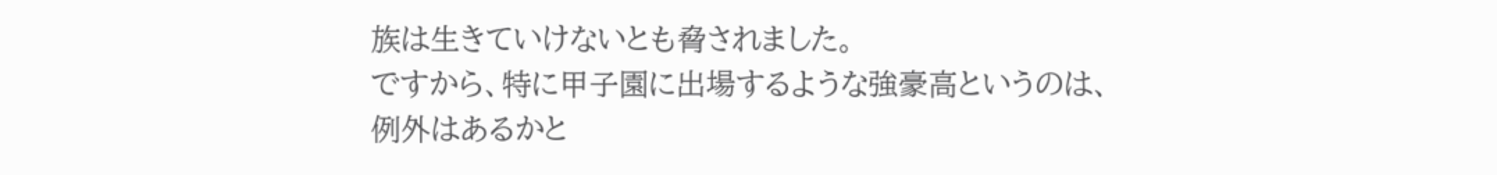族は生きていけないとも脅されました。
ですから、特に甲子園に出場するような強豪高というのは、
例外はあるかと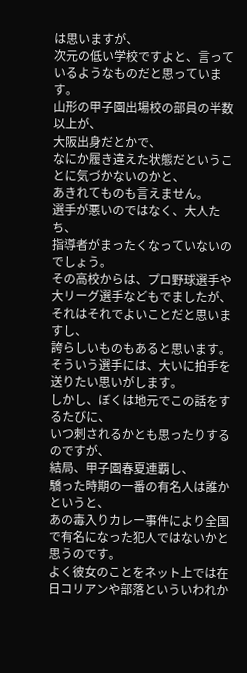は思いますが、
次元の低い学校ですよと、言っているようなものだと思っています。
山形の甲子園出場校の部員の半数以上が、
大阪出身だとかで、
なにか履き違えた状態だということに気づかないのかと、
あきれてものも言えません。
選手が悪いのではなく、大人たち、
指導者がまったくなっていないのでしょう。
その高校からは、プロ野球選手や大リーグ選手などもでましたが、
それはそれでよいことだと思いますし、
誇らしいものもあると思います。
そういう選手には、大いに拍手を送りたい思いがします。
しかし、ぼくは地元でこの話をするたびに、
いつ刺されるかとも思ったりするのですが、
結局、甲子園春夏連覇し、
驕った時期の一番の有名人は誰かというと、
あの毒入りカレー事件により全国で有名になった犯人ではないかと思うのです。
よく彼女のことをネット上では在日コリアンや部落といういわれか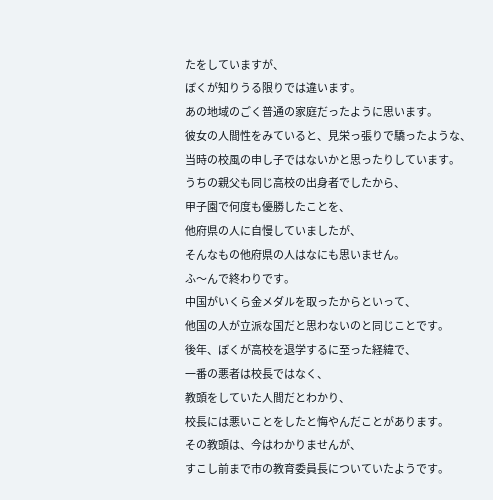たをしていますが、
ぼくが知りうる限りでは違います。
あの地域のごく普通の家庭だったように思います。
彼女の人間性をみていると、見栄っ張りで驕ったような、
当時の校風の申し子ではないかと思ったりしています。
うちの親父も同じ高校の出身者でしたから、
甲子園で何度も優勝したことを、
他府県の人に自慢していましたが、
そんなもの他府県の人はなにも思いません。
ふ〜んで終わりです。
中国がいくら金メダルを取ったからといって、
他国の人が立派な国だと思わないのと同じことです。
後年、ぼくが高校を退学するに至った経緯で、
一番の悪者は校長ではなく、
教頭をしていた人間だとわかり、
校長には悪いことをしたと悔やんだことがあります。
その教頭は、今はわかりませんが、
すこし前まで市の教育委員長についていたようです。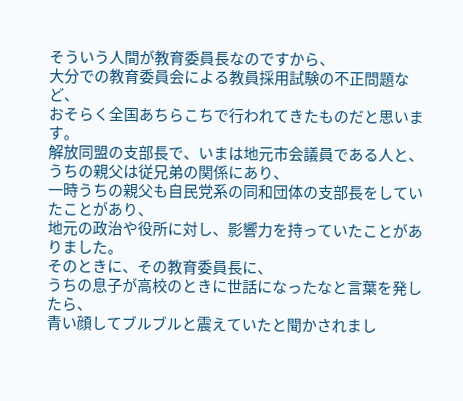そういう人間が教育委員長なのですから、
大分での教育委員会による教員採用試験の不正問題など、
おそらく全国あちらこちで行われてきたものだと思います。
解放同盟の支部長で、いまは地元市会議員である人と、
うちの親父は従兄弟の関係にあり、
一時うちの親父も自民党系の同和団体の支部長をしていたことがあり、
地元の政治や役所に対し、影響力を持っていたことがありました。
そのときに、その教育委員長に、
うちの息子が高校のときに世話になったなと言葉を発したら、
青い顔してブルブルと震えていたと聞かされまし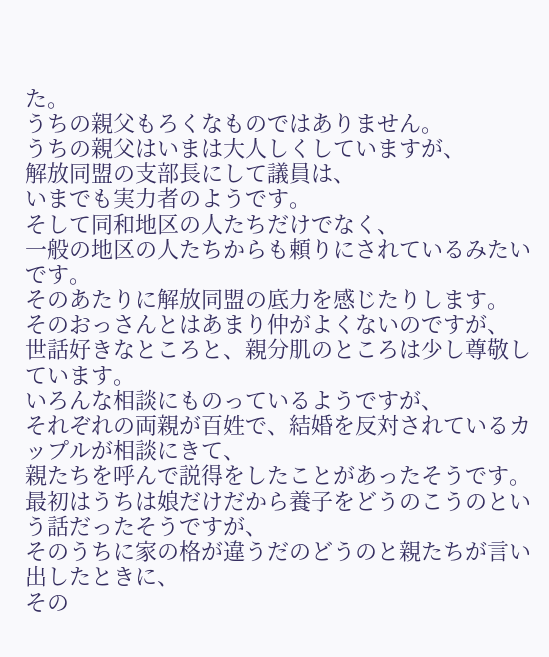た。
うちの親父もろくなものではありません。
うちの親父はいまは大人しくしていますが、
解放同盟の支部長にして議員は、
いまでも実力者のようです。
そして同和地区の人たちだけでなく、
一般の地区の人たちからも頼りにされているみたいです。
そのあたりに解放同盟の底力を感じたりします。
そのおっさんとはあまり仲がよくないのですが、
世話好きなところと、親分肌のところは少し尊敬しています。
いろんな相談にものっているようですが、
それぞれの両親が百姓で、結婚を反対されているカップルが相談にきて、
親たちを呼んで説得をしたことがあったそうです。
最初はうちは娘だけだから養子をどうのこうのという話だったそうですが、
そのうちに家の格が違うだのどうのと親たちが言い出したときに、
その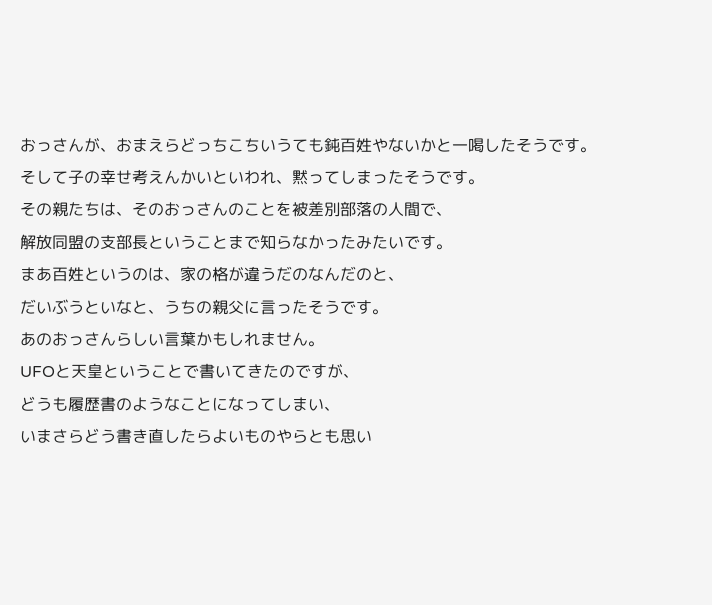おっさんが、おまえらどっちこちいうても鈍百姓やないかと一喝したそうです。
そして子の幸せ考えんかいといわれ、黙ってしまったそうです。
その親たちは、そのおっさんのことを被差別部落の人間で、
解放同盟の支部長ということまで知らなかったみたいです。
まあ百姓というのは、家の格が違うだのなんだのと、
だいぶうといなと、うちの親父に言ったそうです。
あのおっさんらしい言葉かもしれません。
UFOと天皇ということで書いてきたのですが、
どうも履歴書のようなことになってしまい、
いまさらどう書き直したらよいものやらとも思い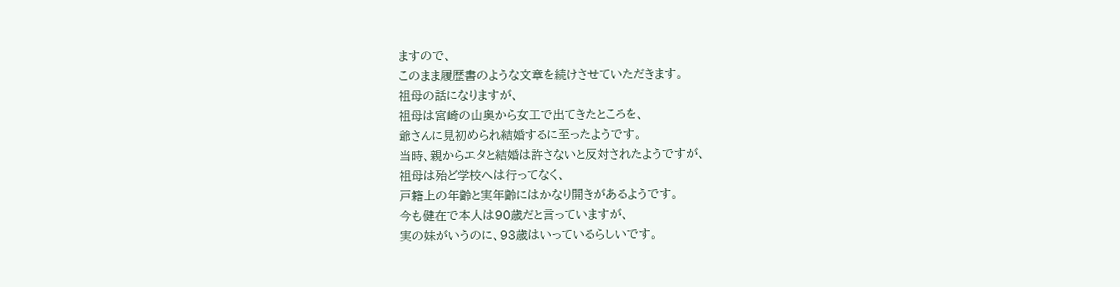ますので、
このまま履歴書のような文章を続けさせていただきます。
祖母の話になりますが、
祖母は宮崎の山奥から女工で出てきたところを、
爺さんに見初められ結婚するに至ったようです。
当時、親からエタと結婚は許さないと反対されたようですが、
祖母は殆ど学校へは行ってなく、
戸籍上の年齢と実年齢にはかなり開きがあるようです。
今も健在で本人は90歳だと言っていますが、
実の妹がいうのに、93歳はいっているらしいです。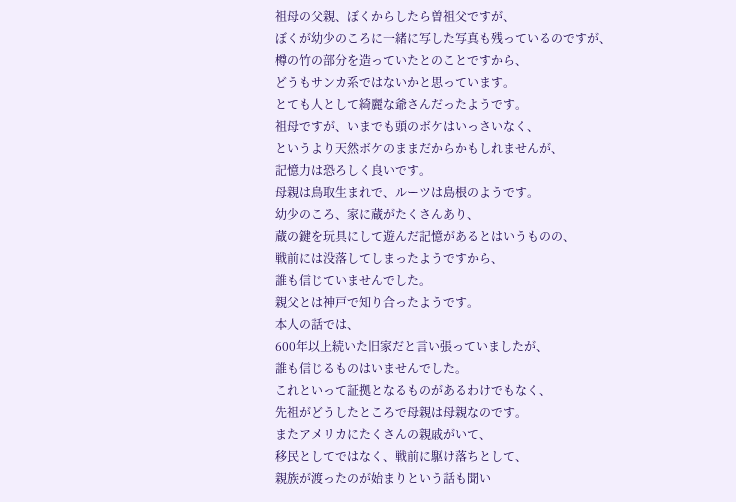祖母の父親、ぼくからしたら曽祖父ですが、
ぼくが幼少のころに一緒に写した写真も残っているのですが、
樽の竹の部分を造っていたとのことですから、
どうもサンカ系ではないかと思っています。
とても人として綺麗な爺さんだったようです。
祖母ですが、いまでも頭のボケはいっさいなく、
というより天然ボケのままだからかもしれませんが、
記憶力は恐ろしく良いです。
母親は鳥取生まれで、ルーツは島根のようです。
幼少のころ、家に蔵がたくさんあり、
蔵の鍵を玩具にして遊んだ記憶があるとはいうものの、
戦前には没落してしまったようですから、
誰も信じていませんでした。
親父とは神戸で知り合ったようです。
本人の話では、
600年以上続いた旧家だと言い張っていましたが、
誰も信じるものはいませんでした。
これといって証拠となるものがあるわけでもなく、
先祖がどうしたところで母親は母親なのです。
またアメリカにたくさんの親戚がいて、
移民としてではなく、戦前に駆け落ちとして、
親族が渡ったのが始まりという話も聞い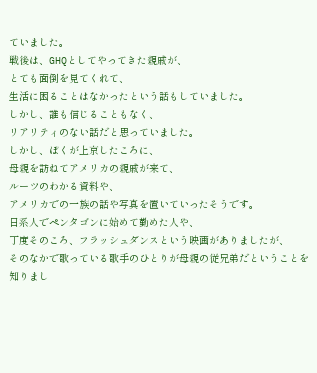ていました。
戦後は、GHQとしてやってきた親戚が、
とても面倒を見てくれて、
生活に困ることはなかったという話もしていました。
しかし、誰も信じることもなく、
リアリティのない話だと思っていました。
しかし、ぼくが上京したころに、
母親を訪ねてアメリカの親戚が来て、
ルーツのわかる資料や、
アメリカでの一族の話や写真を置いていったそうです。
日系人でペンタゴンに始めて勤めた人や、
丁度そのころ、フラッシュダンスという映画がありましたが、
そのなかで歌っている歌手のひとりが母親の従兄弟だということを知りまし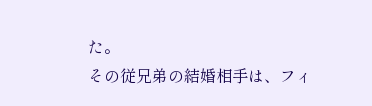た。
その従兄弟の結婚相手は、フィ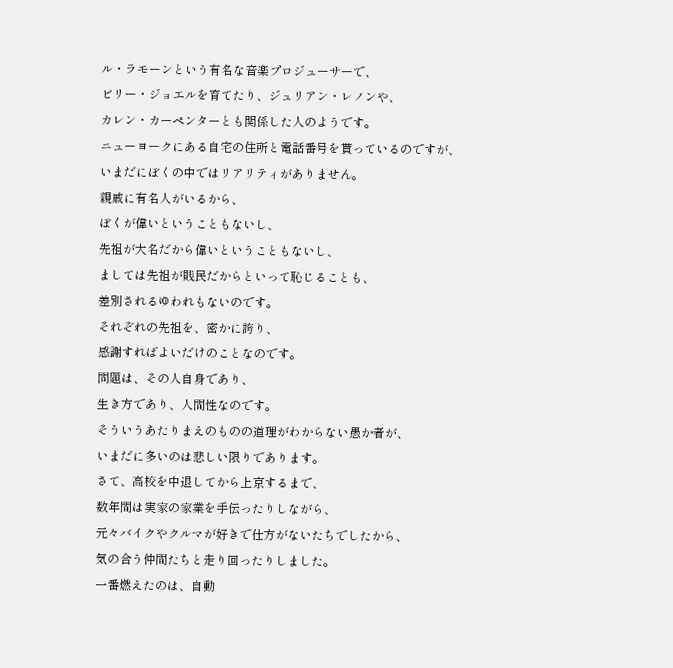ル・ラモーンという有名な音楽プロジューサーで、
ビリー・ジョエルを育てたり、ジュリアン・レノンや、
カレン・カーペンターとも関係した人のようです。
ニューヨークにある自宅の住所と電話番号を貰っているのですが、
いまだにぼくの中ではリアリティがありません。
親戚に有名人がいるから、
ぼくが偉いということもないし、
先祖が大名だから偉いということもないし、
ましては先祖が賎民だからといって恥じることも、
差別されるゆわれもないのです。
それぞれの先祖を、密かに誇り、
感謝すればよいだけのことなのです。
問題は、その人自身であり、
生き方であり、人間性なのです。
そういうあたりまえのものの道理がわからない愚か者が、
いまだに多いのは悲しい限りであります。
さて、高校を中退してから上京するまで、
数年間は実家の家業を手伝ったりしながら、
元々バイクやクルマが好きで仕方がないたちでしたから、
気の合う仲間たちと走り回ったりしました。
一番燃えたのは、自動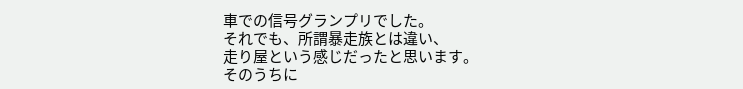車での信号グランプリでした。
それでも、所謂暴走族とは違い、
走り屋という感じだったと思います。
そのうちに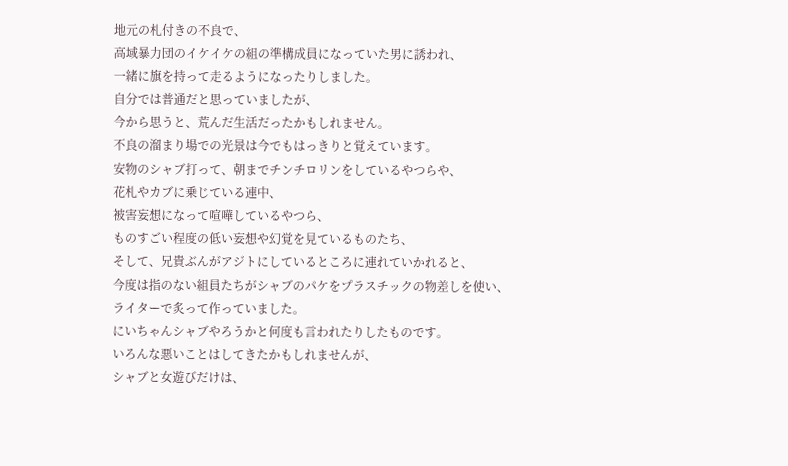地元の札付きの不良で、
高域暴力団のイケイケの組の準構成員になっていた男に誘われ、
一緒に旗を持って走るようになったりしました。
自分では普通だと思っていましたが、
今から思うと、荒んだ生活だったかもしれません。
不良の溜まり場での光景は今でもはっきりと覚えています。
安物のシャブ打って、朝までチンチロリンをしているやつらや、
花札やカブに乗じている連中、
被害妄想になって喧嘩しているやつら、
ものすごい程度の低い妄想や幻覚を見ているものたち、
そして、兄貴ぶんがアジトにしているところに連れていかれると、
今度は指のない組員たちがシャブのパケをプラスチックの物差しを使い、
ライターで炙って作っていました。
にいちゃんシャブやろうかと何度も言われたりしたものです。
いろんな悪いことはしてきたかもしれませんが、
シャブと女遊びだけは、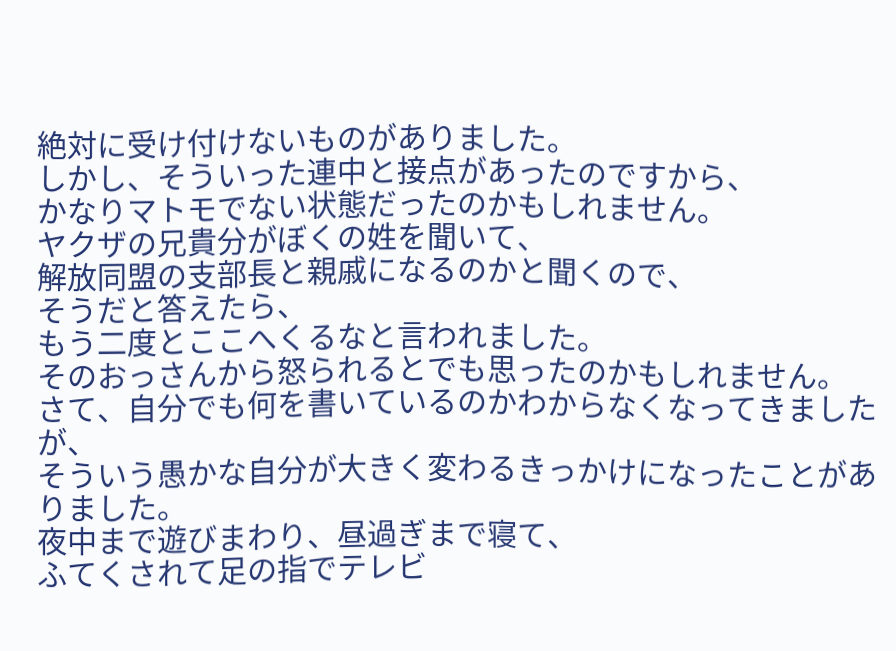絶対に受け付けないものがありました。
しかし、そういった連中と接点があったのですから、
かなりマトモでない状態だったのかもしれません。
ヤクザの兄貴分がぼくの姓を聞いて、
解放同盟の支部長と親戚になるのかと聞くので、
そうだと答えたら、
もう二度とここへくるなと言われました。
そのおっさんから怒られるとでも思ったのかもしれません。
さて、自分でも何を書いているのかわからなくなってきましたが、
そういう愚かな自分が大きく変わるきっかけになったことがありました。
夜中まで遊びまわり、昼過ぎまで寝て、
ふてくされて足の指でテレビ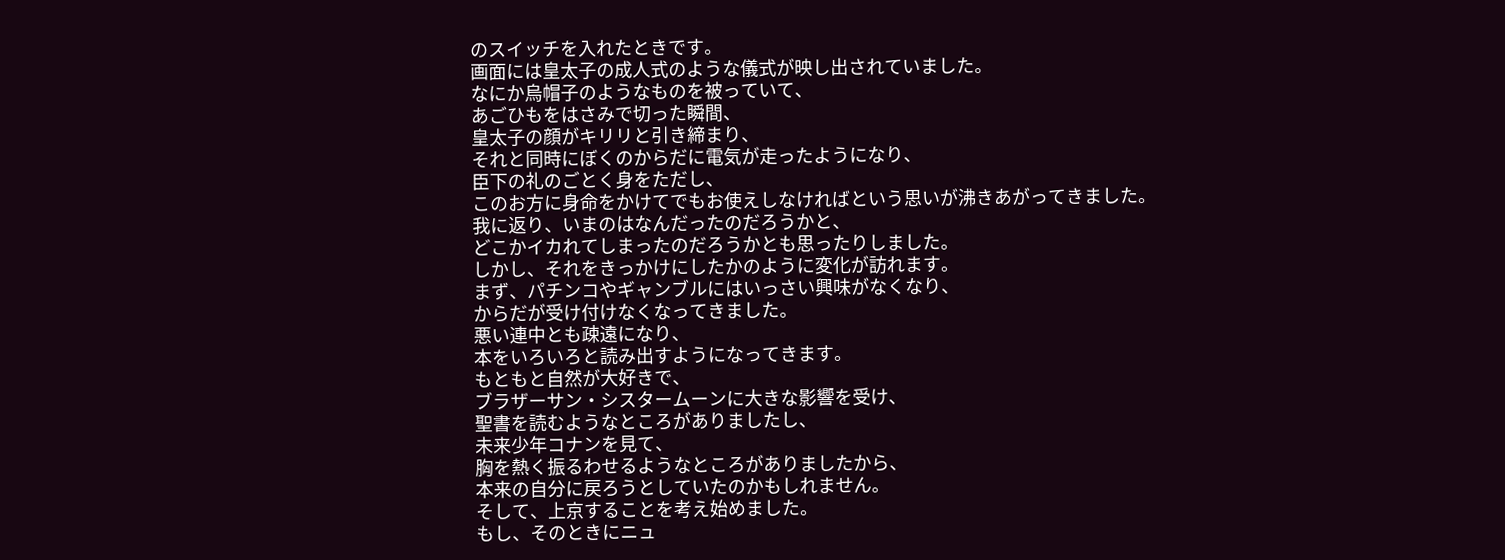のスイッチを入れたときです。
画面には皇太子の成人式のような儀式が映し出されていました。
なにか烏帽子のようなものを被っていて、
あごひもをはさみで切った瞬間、
皇太子の顔がキリリと引き締まり、
それと同時にぼくのからだに電気が走ったようになり、
臣下の礼のごとく身をただし、
このお方に身命をかけてでもお使えしなければという思いが沸きあがってきました。
我に返り、いまのはなんだったのだろうかと、
どこかイカれてしまったのだろうかとも思ったりしました。
しかし、それをきっかけにしたかのように変化が訪れます。
まず、パチンコやギャンブルにはいっさい興味がなくなり、
からだが受け付けなくなってきました。
悪い連中とも疎遠になり、
本をいろいろと読み出すようになってきます。
もともと自然が大好きで、
ブラザーサン・シスタームーンに大きな影響を受け、
聖書を読むようなところがありましたし、
未来少年コナンを見て、
胸を熱く振るわせるようなところがありましたから、
本来の自分に戻ろうとしていたのかもしれません。
そして、上京することを考え始めました。
もし、そのときにニュ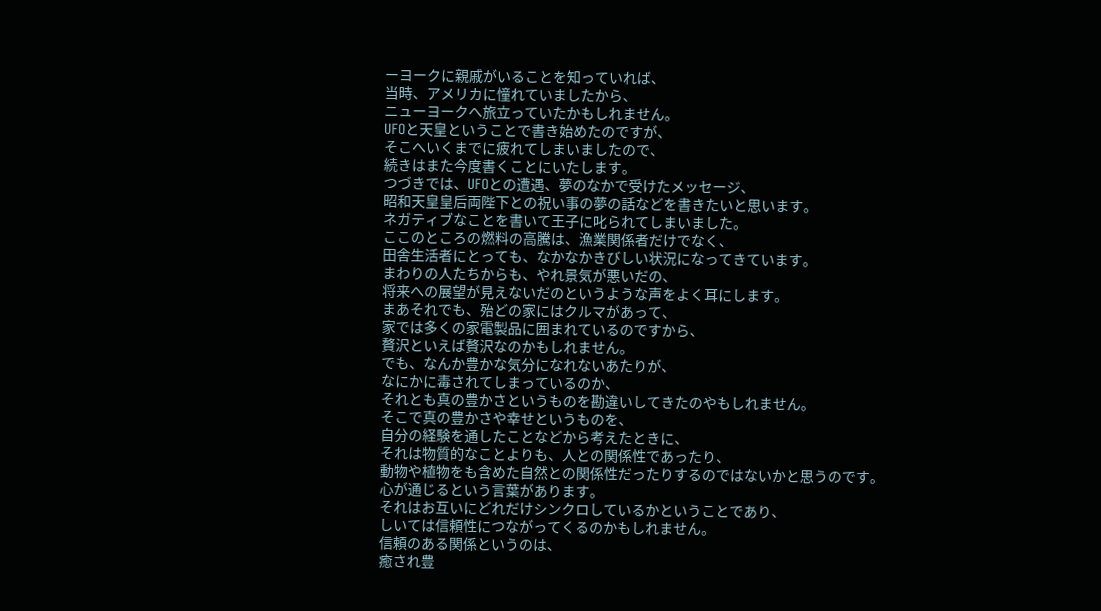ーヨークに親戚がいることを知っていれば、
当時、アメリカに憧れていましたから、
ニューヨークへ旅立っていたかもしれません。
UFOと天皇ということで書き始めたのですが、
そこへいくまでに疲れてしまいましたので、
続きはまた今度書くことにいたします。
つづきでは、UFOとの遭遇、夢のなかで受けたメッセージ、
昭和天皇皇后両陛下との祝い事の夢の話などを書きたいと思います。
ネガティブなことを書いて王子に叱られてしまいました。
ここのところの燃料の高騰は、漁業関係者だけでなく、
田舎生活者にとっても、なかなかきびしい状況になってきています。
まわりの人たちからも、やれ景気が悪いだの、
将来への展望が見えないだのというような声をよく耳にします。
まあそれでも、殆どの家にはクルマがあって、
家では多くの家電製品に囲まれているのですから、
贅沢といえば贅沢なのかもしれません。
でも、なんか豊かな気分になれないあたりが、
なにかに毒されてしまっているのか、
それとも真の豊かさというものを勘違いしてきたのやもしれません。
そこで真の豊かさや幸せというものを、
自分の経験を通したことなどから考えたときに、
それは物質的なことよりも、人との関係性であったり、
動物や植物をも含めた自然との関係性だったりするのではないかと思うのです。
心が通じるという言葉があります。
それはお互いにどれだけシンクロしているかということであり、
しいては信頼性につながってくるのかもしれません。
信頼のある関係というのは、
癒され豊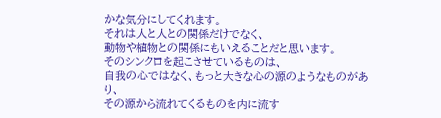かな気分にしてくれます。
それは人と人との関係だけでなく、
動物や植物との関係にもいえることだと思います。
そのシンクロを起こさせているものは、
自我の心ではなく、もっと大きな心の源のようなものがあり、
その源から流れてくるものを内に流す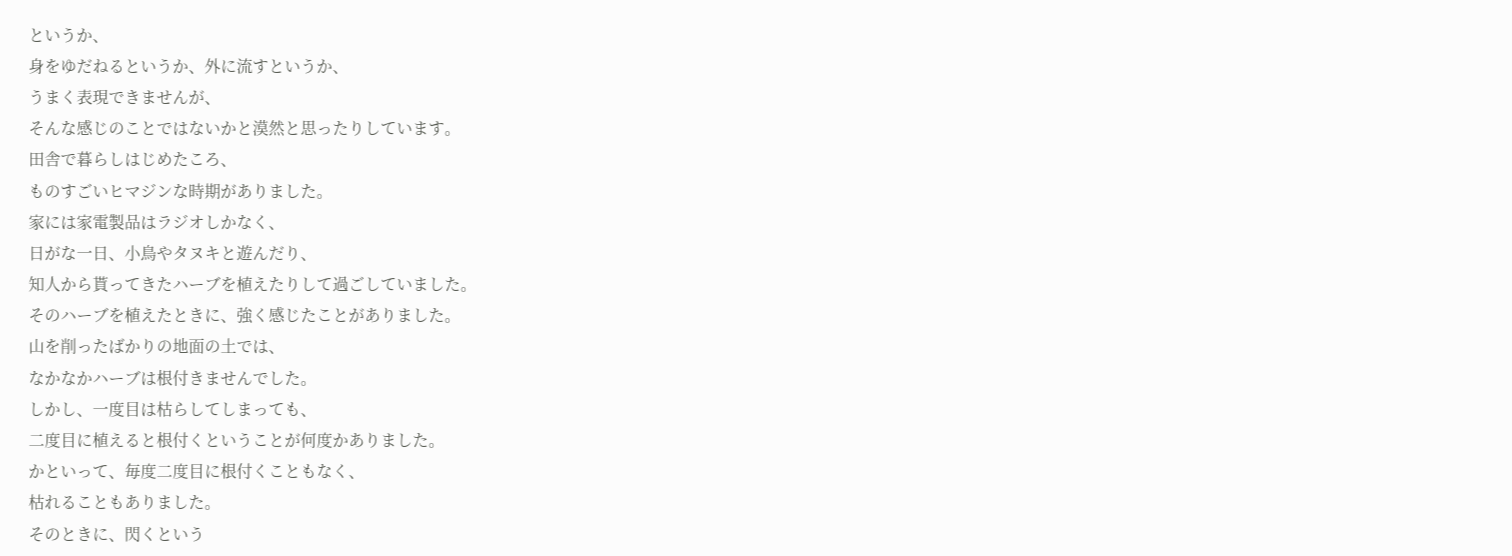というか、
身をゆだねるというか、外に流すというか、
うまく表現できませんが、
そんな感じのことではないかと漠然と思ったりしています。
田舎で暮らしはじめたころ、
ものすごいヒマジンな時期がありました。
家には家電製品はラジオしかなく、
日がな一日、小鳥やタヌキと遊んだり、
知人から貰ってきたハーブを植えたりして過ごしていました。
そのハーブを植えたときに、強く感じたことがありました。
山を削ったばかりの地面の土では、
なかなかハーブは根付きませんでした。
しかし、一度目は枯らしてしまっても、
二度目に植えると根付くということが何度かありました。
かといって、毎度二度目に根付くこともなく、
枯れることもありました。
そのときに、閃くという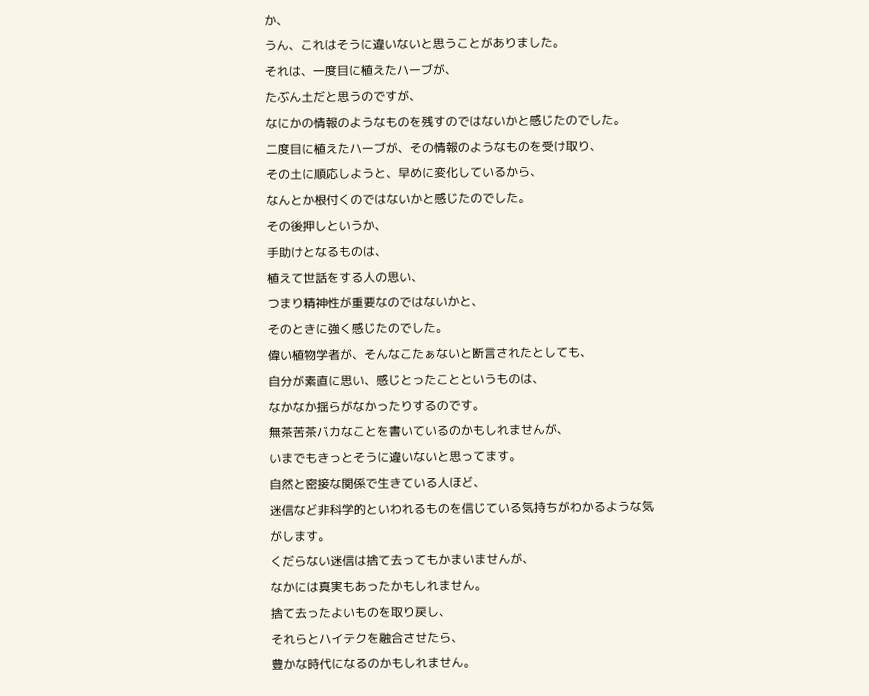か、
うん、これはそうに違いないと思うことがありました。
それは、一度目に植えたハーブが、
たぶん土だと思うのですが、
なにかの情報のようなものを残すのではないかと感じたのでした。
二度目に植えたハーブが、その情報のようなものを受け取り、
その土に順応しようと、早めに変化しているから、
なんとか根付くのではないかと感じたのでした。
その後押しというか、
手助けとなるものは、
植えて世話をする人の思い、
つまり精神性が重要なのではないかと、
そのときに強く感じたのでした。
偉い植物学者が、そんなこたぁないと断言されたとしても、
自分が素直に思い、感じとったことというものは、
なかなか揺らがなかったりするのです。
無茶苦茶バカなことを書いているのかもしれませんが、
いまでもきっとそうに違いないと思ってます。
自然と密接な関係で生きている人ほど、
迷信など非科学的といわれるものを信じている気持ちがわかるような気がします。
くだらない迷信は捨て去ってもかまいませんが、
なかには真実もあったかもしれません。
捨て去ったよいものを取り戻し、
それらとハイテクを融合させたら、
豊かな時代になるのかもしれません。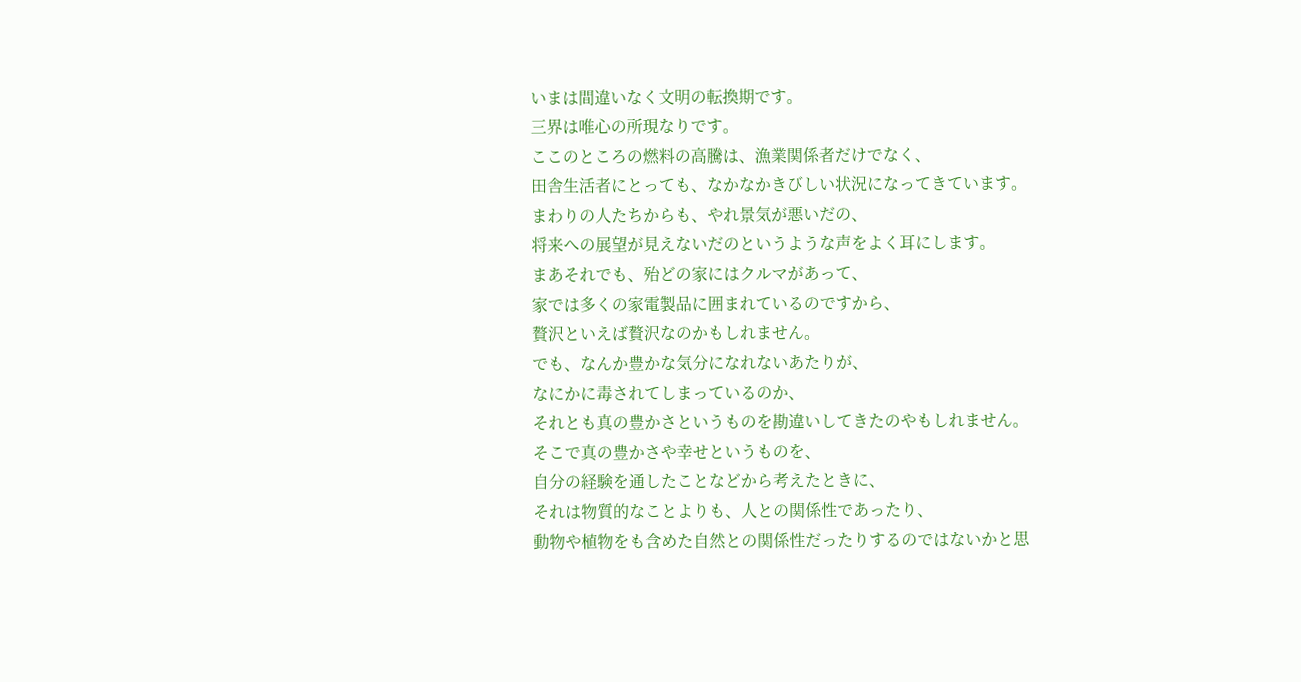いまは間違いなく文明の転換期です。
三界は唯心の所現なりです。
ここのところの燃料の高騰は、漁業関係者だけでなく、
田舎生活者にとっても、なかなかきびしい状況になってきています。
まわりの人たちからも、やれ景気が悪いだの、
将来への展望が見えないだのというような声をよく耳にします。
まあそれでも、殆どの家にはクルマがあって、
家では多くの家電製品に囲まれているのですから、
贅沢といえば贅沢なのかもしれません。
でも、なんか豊かな気分になれないあたりが、
なにかに毒されてしまっているのか、
それとも真の豊かさというものを勘違いしてきたのやもしれません。
そこで真の豊かさや幸せというものを、
自分の経験を通したことなどから考えたときに、
それは物質的なことよりも、人との関係性であったり、
動物や植物をも含めた自然との関係性だったりするのではないかと思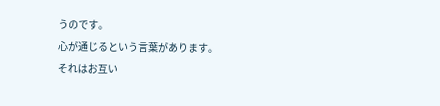うのです。
心が通じるという言葉があります。
それはお互い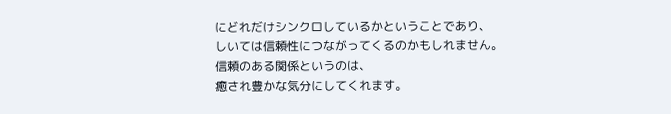にどれだけシンクロしているかということであり、
しいては信頼性につながってくるのかもしれません。
信頼のある関係というのは、
癒され豊かな気分にしてくれます。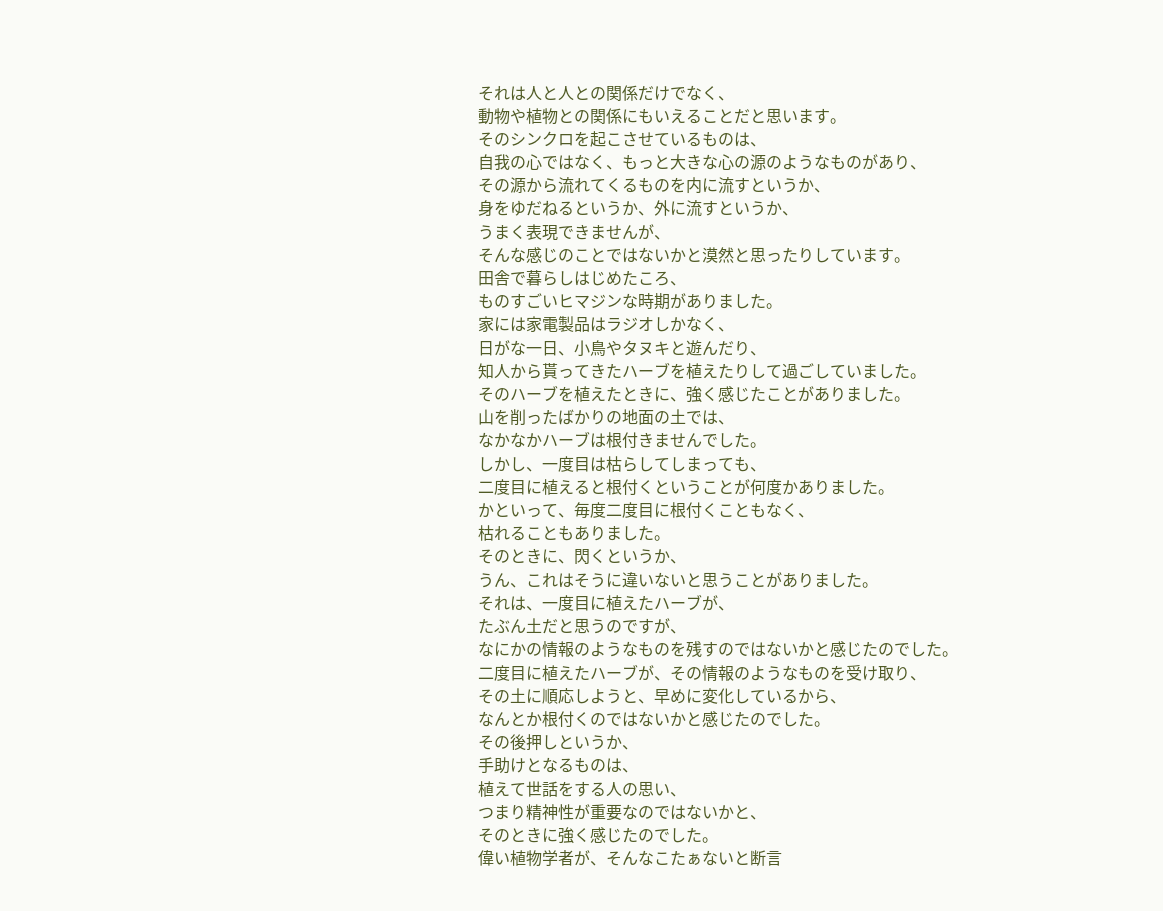それは人と人との関係だけでなく、
動物や植物との関係にもいえることだと思います。
そのシンクロを起こさせているものは、
自我の心ではなく、もっと大きな心の源のようなものがあり、
その源から流れてくるものを内に流すというか、
身をゆだねるというか、外に流すというか、
うまく表現できませんが、
そんな感じのことではないかと漠然と思ったりしています。
田舎で暮らしはじめたころ、
ものすごいヒマジンな時期がありました。
家には家電製品はラジオしかなく、
日がな一日、小鳥やタヌキと遊んだり、
知人から貰ってきたハーブを植えたりして過ごしていました。
そのハーブを植えたときに、強く感じたことがありました。
山を削ったばかりの地面の土では、
なかなかハーブは根付きませんでした。
しかし、一度目は枯らしてしまっても、
二度目に植えると根付くということが何度かありました。
かといって、毎度二度目に根付くこともなく、
枯れることもありました。
そのときに、閃くというか、
うん、これはそうに違いないと思うことがありました。
それは、一度目に植えたハーブが、
たぶん土だと思うのですが、
なにかの情報のようなものを残すのではないかと感じたのでした。
二度目に植えたハーブが、その情報のようなものを受け取り、
その土に順応しようと、早めに変化しているから、
なんとか根付くのではないかと感じたのでした。
その後押しというか、
手助けとなるものは、
植えて世話をする人の思い、
つまり精神性が重要なのではないかと、
そのときに強く感じたのでした。
偉い植物学者が、そんなこたぁないと断言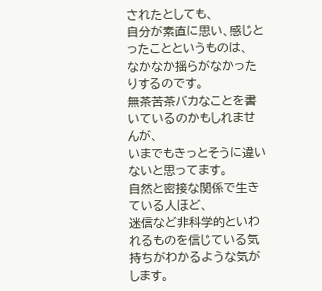されたとしても、
自分が素直に思い、感じとったことというものは、
なかなか揺らがなかったりするのです。
無茶苦茶バカなことを書いているのかもしれませんが、
いまでもきっとそうに違いないと思ってます。
自然と密接な関係で生きている人ほど、
迷信など非科学的といわれるものを信じている気持ちがわかるような気がします。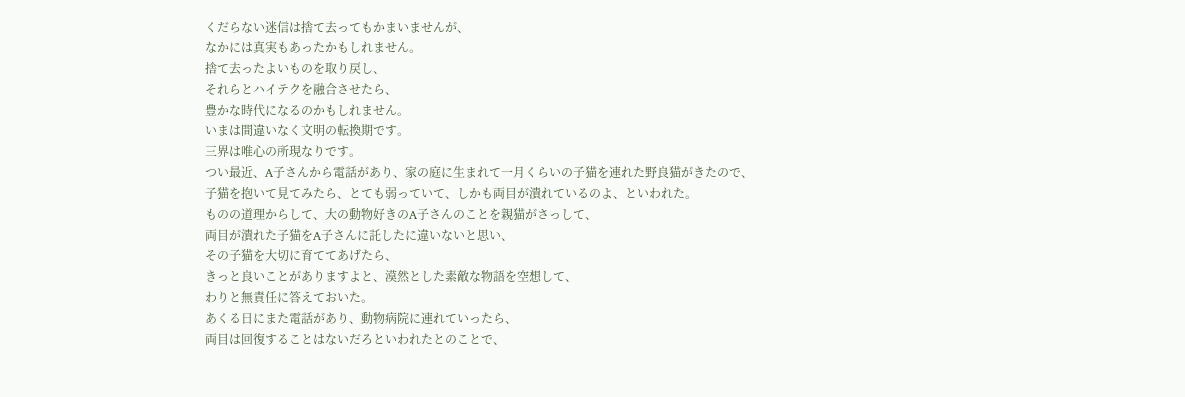くだらない迷信は捨て去ってもかまいませんが、
なかには真実もあったかもしれません。
捨て去ったよいものを取り戻し、
それらとハイテクを融合させたら、
豊かな時代になるのかもしれません。
いまは間違いなく文明の転換期です。
三界は唯心の所現なりです。
つい最近、A子さんから電話があり、家の庭に生まれて一月くらいの子猫を連れた野良猫がきたので、
子猫を抱いて見てみたら、とても弱っていて、しかも両目が潰れているのよ、といわれた。
ものの道理からして、大の動物好きのA子さんのことを親猫がさっして、
両目が潰れた子猫をA子さんに託したに違いないと思い、
その子猫を大切に育ててあげたら、
きっと良いことがありますよと、漠然とした素敵な物語を空想して、
わりと無責任に答えておいた。
あくる日にまた電話があり、動物病院に連れていったら、
両目は回復することはないだろといわれたとのことで、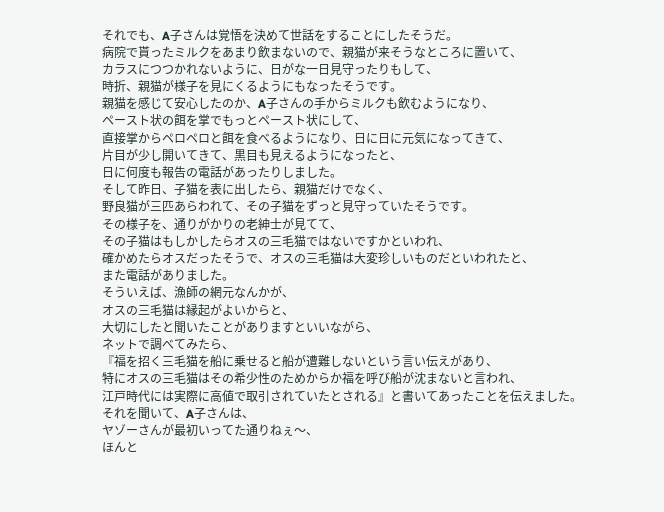それでも、A子さんは覚悟を決めて世話をすることにしたそうだ。
病院で貰ったミルクをあまり飲まないので、親猫が来そうなところに置いて、
カラスにつつかれないように、日がな一日見守ったりもして、
時折、親猫が様子を見にくるようにもなったそうです。
親猫を感じて安心したのか、A子さんの手からミルクも飲むようになり、
ペースト状の餌を掌でもっとペースト状にして、
直接掌からペロペロと餌を食べるようになり、日に日に元気になってきて、
片目が少し開いてきて、黒目も見えるようになったと、
日に何度も報告の電話があったりしました。
そして昨日、子猫を表に出したら、親猫だけでなく、
野良猫が三匹あらわれて、その子猫をずっと見守っていたそうです。
その様子を、通りがかりの老紳士が見てて、
その子猫はもしかしたらオスの三毛猫ではないですかといわれ、
確かめたらオスだったそうで、オスの三毛猫は大変珍しいものだといわれたと、
また電話がありました。
そういえば、漁師の網元なんかが、
オスの三毛猫は縁起がよいからと、
大切にしたと聞いたことがありますといいながら、
ネットで調べてみたら、
『福を招く三毛猫を船に乗せると船が遭難しないという言い伝えがあり、
特にオスの三毛猫はその希少性のためからか福を呼び船が沈まないと言われ、
江戸時代には実際に高値で取引されていたとされる』と書いてあったことを伝えました。
それを聞いて、A子さんは、
ヤゾーさんが最初いってた通りねぇ〜、
ほんと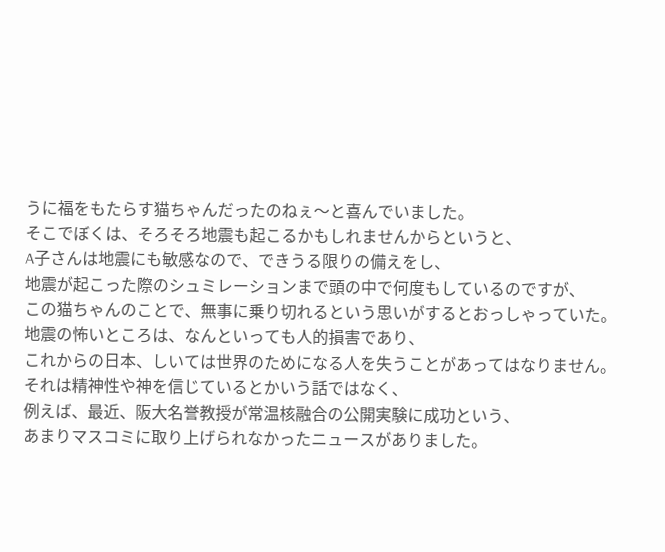うに福をもたらす猫ちゃんだったのねぇ〜と喜んでいました。
そこでぼくは、そろそろ地震も起こるかもしれませんからというと、
A子さんは地震にも敏感なので、できうる限りの備えをし、
地震が起こった際のシュミレーションまで頭の中で何度もしているのですが、
この猫ちゃんのことで、無事に乗り切れるという思いがするとおっしゃっていた。
地震の怖いところは、なんといっても人的損害であり、
これからの日本、しいては世界のためになる人を失うことがあってはなりません。
それは精神性や神を信じているとかいう話ではなく、
例えば、最近、阪大名誉教授が常温核融合の公開実験に成功という、
あまりマスコミに取り上げられなかったニュースがありました。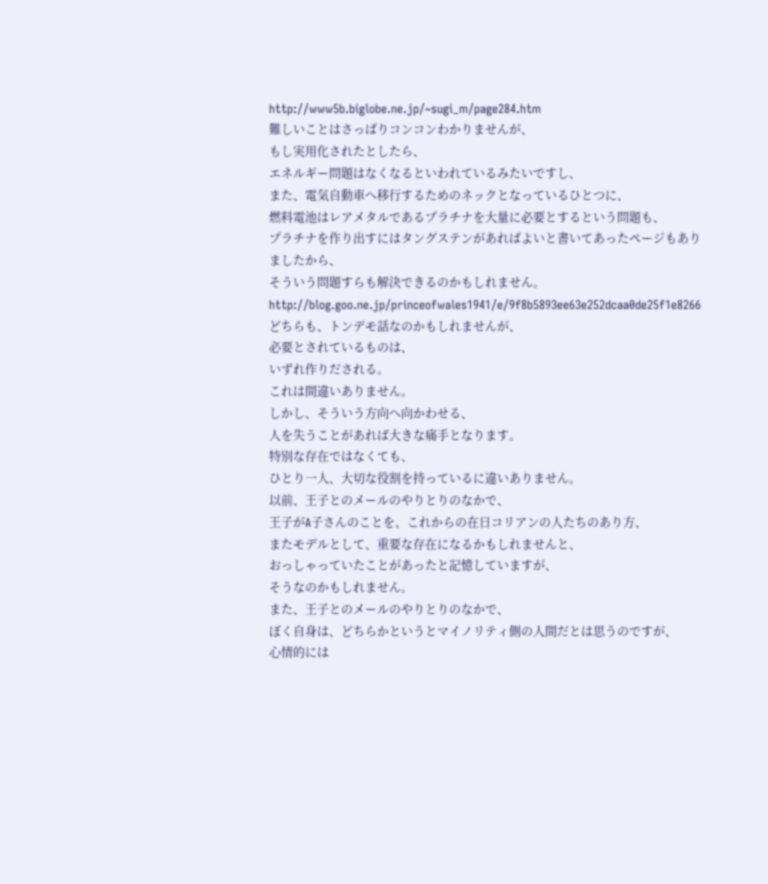http://www5b.biglobe.ne.jp/~sugi_m/page284.htm
難しいことはさっぱりコンコンわかりませんが、
もし実用化されたとしたら、
エネルギー問題はなくなるといわれているみたいですし、
また、電気自動車へ移行するためのネックとなっているひとつに、
燃料電池はレアメタルであるプラチナを大量に必要とするという問題も、
プラチナを作り出すにはタングステンがあればよいと書いてあったページもありましたから、
そういう問題すらも解決できるのかもしれません。
http://blog.goo.ne.jp/princeofwales1941/e/9f8b5893ee63e252dcaa0de25f1e8266
どちらも、トンデモ話なのかもしれませんが、
必要とされているものは、
いずれ作りだされる。
これは間違いありません。
しかし、そういう方向へ向かわせる、
人を失うことがあれば大きな痛手となります。
特別な存在ではなくても、
ひとり一人、大切な役割を持っているに違いありません。
以前、王子とのメールのやりとりのなかで、
王子がA子さんのことを、これからの在日コリアンの人たちのあり方、
またモデルとして、重要な存在になるかもしれませんと、
おっしゃっていたことがあったと記憶していますが、
そうなのかもしれません。
また、王子とのメールのやりとりのなかで、
ぼく自身は、どちらかというとマイノリティ側の人間だとは思うのですが、
心情的には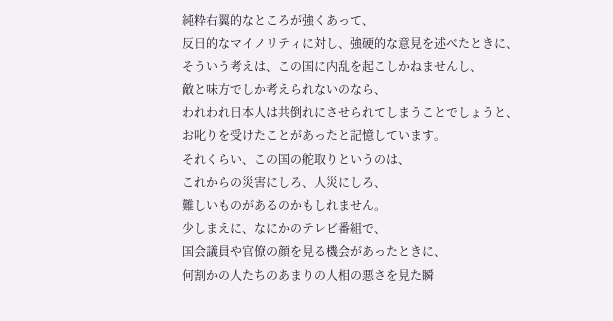純粋右翼的なところが強くあって、
反日的なマイノリティに対し、強硬的な意見を述べたときに、
そういう考えは、この国に内乱を起こしかねませんし、
敵と味方でしか考えられないのなら、
われわれ日本人は共倒れにさせられてしまうことでしょうと、
お叱りを受けたことがあったと記憶しています。
それくらい、この国の舵取りというのは、
これからの災害にしろ、人災にしろ、
難しいものがあるのかもしれません。
少しまえに、なにかのテレビ番組で、
国会議員や官僚の顔を見る機会があったときに、
何割かの人たちのあまりの人相の悪さを見た瞬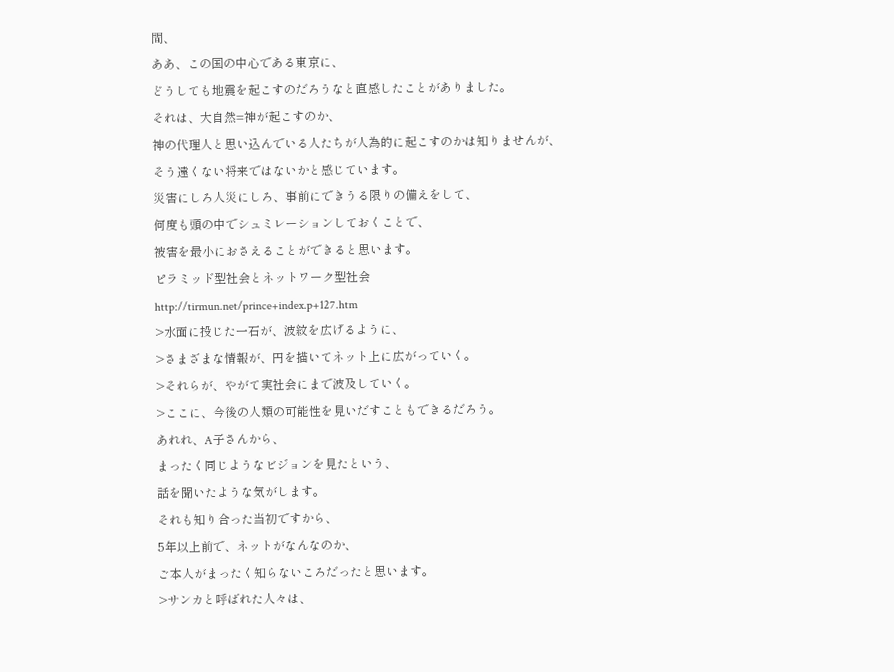間、
ああ、この国の中心である東京に、
どうしても地震を起こすのだろうなと直感したことがありました。
それは、大自然=神が起こすのか、
神の代理人と思い込んでいる人たちが人為的に起こすのかは知りませんが、
そう遠くない将来ではないかと感じています。
災害にしろ人災にしろ、事前にできうる限りの備えをして、
何度も頭の中でシュミレーションしておくことで、
被害を最小におさえることができると思います。
ピラミッド型社会とネットワーク型社会
http://tirmun.net/prince+index.p+127.htm
>水面に投じた一石が、波紋を広げるように、
>さまざまな情報が、円を描いてネット上に広がっていく。
>それらが、やがて実社会にまで波及していく。
>ここに、今後の人類の可能性を見いだすこともできるだろう。
あれれ、A子さんから、
まったく同じようなビジョンを見たという、
話を聞いたような気がします。
それも知り合った当初ですから、
5年以上前で、ネットがなんなのか、
ご本人がまったく知らないころだったと思います。
>サンカと呼ばれた人々は、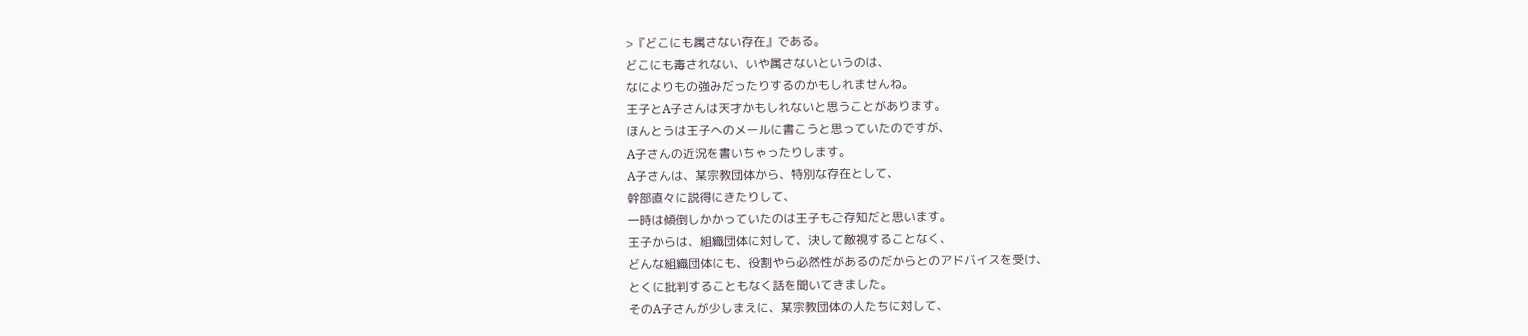>『どこにも属さない存在』である。
どこにも毒されない、いや属さないというのは、
なによりもの強みだったりするのかもしれませんね。
王子とA子さんは天才かもしれないと思うことがあります。
ほんとうは王子へのメールに書こうと思っていたのですが、
A子さんの近況を書いちゃったりします。
A子さんは、某宗教団体から、特別な存在として、
幹部直々に説得にきたりして、
一時は傾倒しかかっていたのは王子もご存知だと思います。
王子からは、組織団体に対して、決して敵視することなく、
どんな組織団体にも、役割やら必然性があるのだからとのアドバイスを受け、
とくに批判することもなく話を聞いてきました。
そのA子さんが少しまえに、某宗教団体の人たちに対して、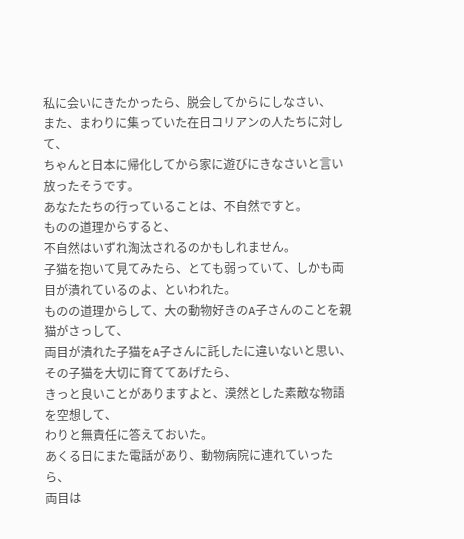私に会いにきたかったら、脱会してからにしなさい、
また、まわりに集っていた在日コリアンの人たちに対して、
ちゃんと日本に帰化してから家に遊びにきなさいと言い放ったそうです。
あなたたちの行っていることは、不自然ですと。
ものの道理からすると、
不自然はいずれ淘汰されるのかもしれません。
子猫を抱いて見てみたら、とても弱っていて、しかも両目が潰れているのよ、といわれた。
ものの道理からして、大の動物好きのA子さんのことを親猫がさっして、
両目が潰れた子猫をA子さんに託したに違いないと思い、
その子猫を大切に育ててあげたら、
きっと良いことがありますよと、漠然とした素敵な物語を空想して、
わりと無責任に答えておいた。
あくる日にまた電話があり、動物病院に連れていったら、
両目は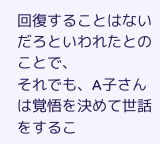回復することはないだろといわれたとのことで、
それでも、A子さんは覚悟を決めて世話をするこ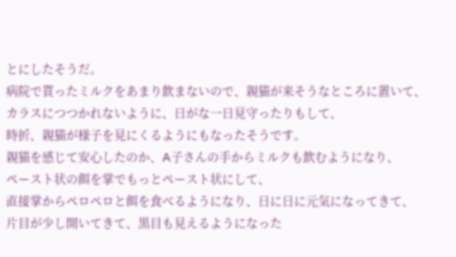とにしたそうだ。
病院で貰ったミルクをあまり飲まないので、親猫が来そうなところに置いて、
カラスにつつかれないように、日がな一日見守ったりもして、
時折、親猫が様子を見にくるようにもなったそうです。
親猫を感じて安心したのか、A子さんの手からミルクも飲むようになり、
ペースト状の餌を掌でもっとペースト状にして、
直接掌からペロペロと餌を食べるようになり、日に日に元気になってきて、
片目が少し開いてきて、黒目も見えるようになった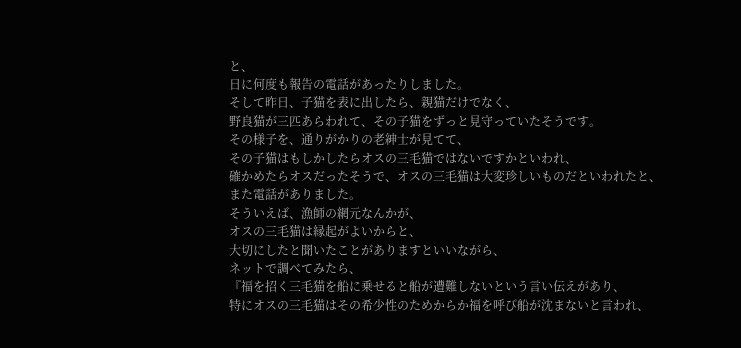と、
日に何度も報告の電話があったりしました。
そして昨日、子猫を表に出したら、親猫だけでなく、
野良猫が三匹あらわれて、その子猫をずっと見守っていたそうです。
その様子を、通りがかりの老紳士が見てて、
その子猫はもしかしたらオスの三毛猫ではないですかといわれ、
確かめたらオスだったそうで、オスの三毛猫は大変珍しいものだといわれたと、
また電話がありました。
そういえば、漁師の網元なんかが、
オスの三毛猫は縁起がよいからと、
大切にしたと聞いたことがありますといいながら、
ネットで調べてみたら、
『福を招く三毛猫を船に乗せると船が遭難しないという言い伝えがあり、
特にオスの三毛猫はその希少性のためからか福を呼び船が沈まないと言われ、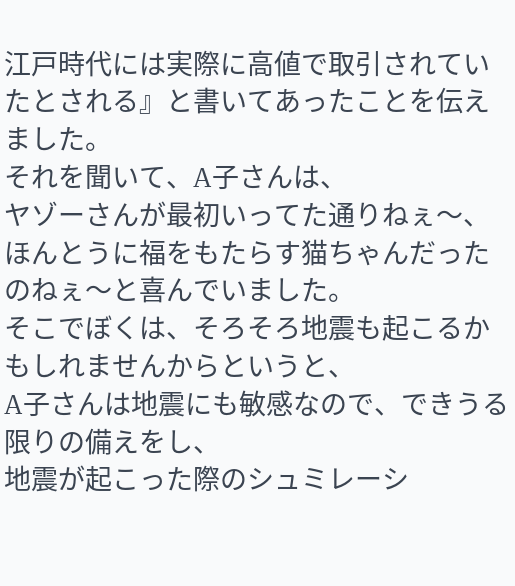江戸時代には実際に高値で取引されていたとされる』と書いてあったことを伝えました。
それを聞いて、A子さんは、
ヤゾーさんが最初いってた通りねぇ〜、
ほんとうに福をもたらす猫ちゃんだったのねぇ〜と喜んでいました。
そこでぼくは、そろそろ地震も起こるかもしれませんからというと、
A子さんは地震にも敏感なので、できうる限りの備えをし、
地震が起こった際のシュミレーシ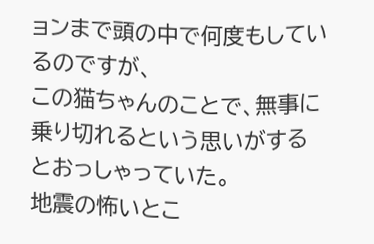ョンまで頭の中で何度もしているのですが、
この猫ちゃんのことで、無事に乗り切れるという思いがするとおっしゃっていた。
地震の怖いとこ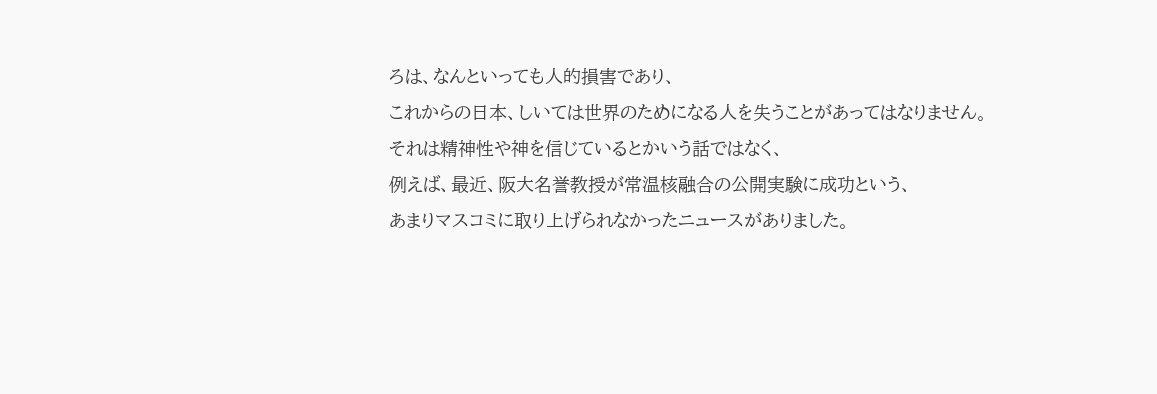ろは、なんといっても人的損害であり、
これからの日本、しいては世界のためになる人を失うことがあってはなりません。
それは精神性や神を信じているとかいう話ではなく、
例えば、最近、阪大名誉教授が常温核融合の公開実験に成功という、
あまりマスコミに取り上げられなかったニュースがありました。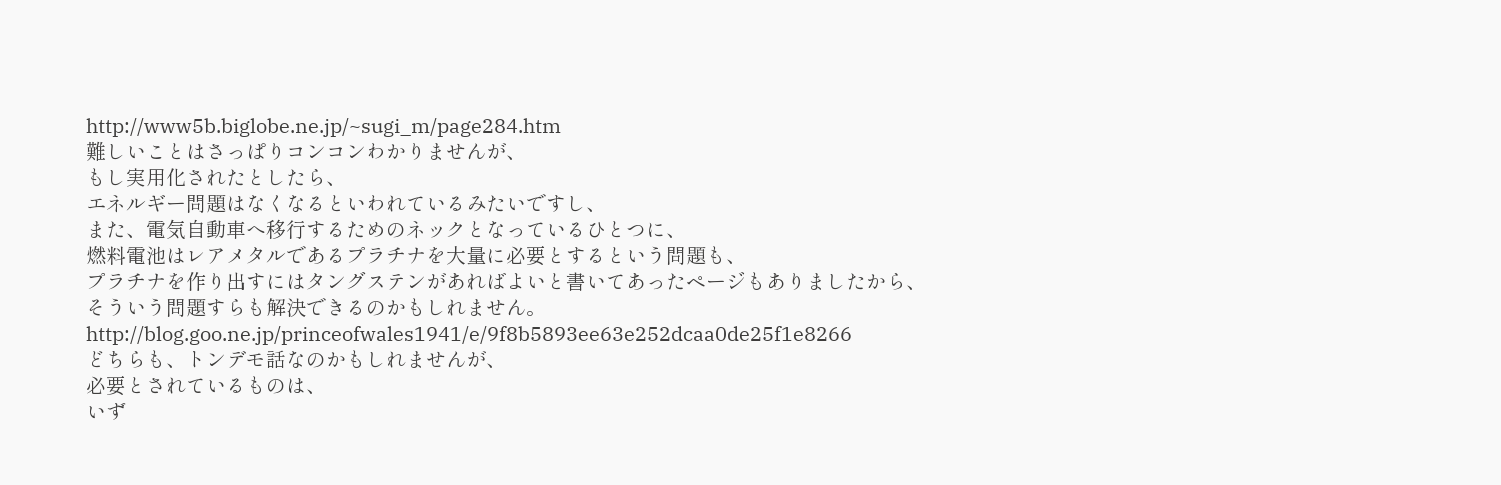http://www5b.biglobe.ne.jp/~sugi_m/page284.htm
難しいことはさっぱりコンコンわかりませんが、
もし実用化されたとしたら、
エネルギー問題はなくなるといわれているみたいですし、
また、電気自動車へ移行するためのネックとなっているひとつに、
燃料電池はレアメタルであるプラチナを大量に必要とするという問題も、
プラチナを作り出すにはタングステンがあればよいと書いてあったページもありましたから、
そういう問題すらも解決できるのかもしれません。
http://blog.goo.ne.jp/princeofwales1941/e/9f8b5893ee63e252dcaa0de25f1e8266
どちらも、トンデモ話なのかもしれませんが、
必要とされているものは、
いず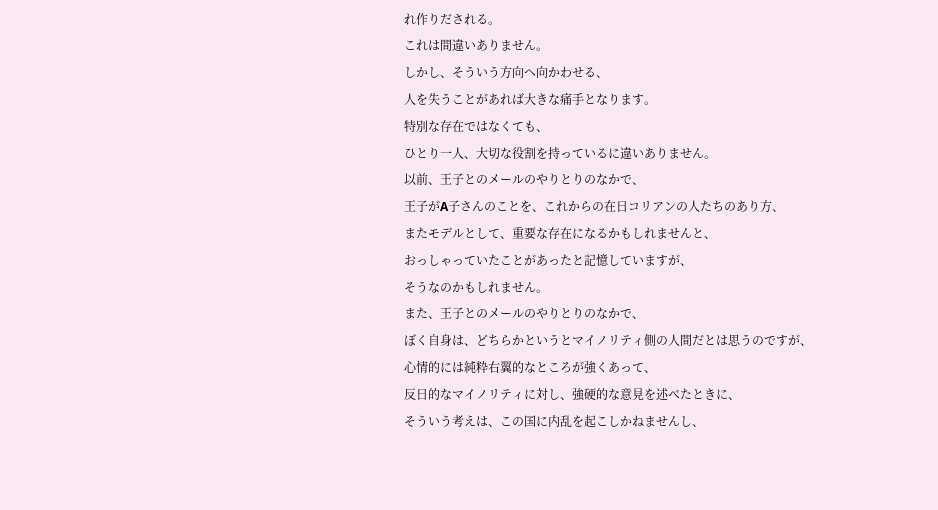れ作りだされる。
これは間違いありません。
しかし、そういう方向へ向かわせる、
人を失うことがあれば大きな痛手となります。
特別な存在ではなくても、
ひとり一人、大切な役割を持っているに違いありません。
以前、王子とのメールのやりとりのなかで、
王子がA子さんのことを、これからの在日コリアンの人たちのあり方、
またモデルとして、重要な存在になるかもしれませんと、
おっしゃっていたことがあったと記憶していますが、
そうなのかもしれません。
また、王子とのメールのやりとりのなかで、
ぼく自身は、どちらかというとマイノリティ側の人間だとは思うのですが、
心情的には純粋右翼的なところが強くあって、
反日的なマイノリティに対し、強硬的な意見を述べたときに、
そういう考えは、この国に内乱を起こしかねませんし、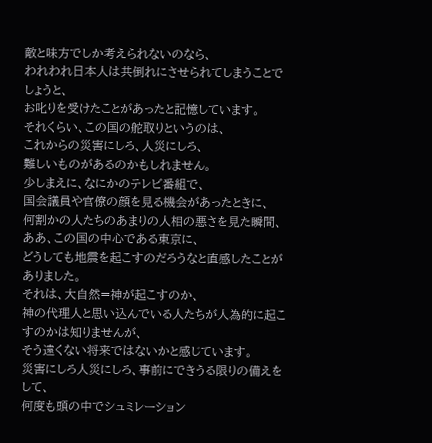敵と味方でしか考えられないのなら、
われわれ日本人は共倒れにさせられてしまうことでしょうと、
お叱りを受けたことがあったと記憶しています。
それくらい、この国の舵取りというのは、
これからの災害にしろ、人災にしろ、
難しいものがあるのかもしれません。
少しまえに、なにかのテレビ番組で、
国会議員や官僚の顔を見る機会があったときに、
何割かの人たちのあまりの人相の悪さを見た瞬間、
ああ、この国の中心である東京に、
どうしても地震を起こすのだろうなと直感したことがありました。
それは、大自然=神が起こすのか、
神の代理人と思い込んでいる人たちが人為的に起こすのかは知りませんが、
そう遠くない将来ではないかと感じています。
災害にしろ人災にしろ、事前にできうる限りの備えをして、
何度も頭の中でシュミレーション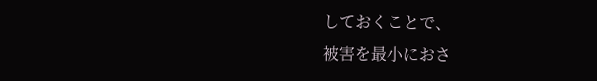しておくことで、
被害を最小におさ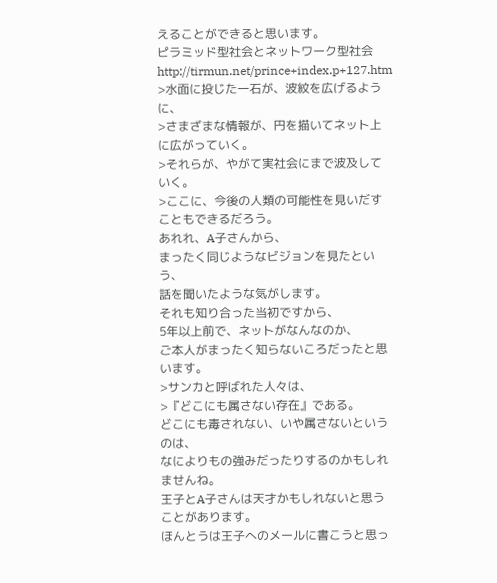えることができると思います。
ピラミッド型社会とネットワーク型社会
http://tirmun.net/prince+index.p+127.htm
>水面に投じた一石が、波紋を広げるように、
>さまざまな情報が、円を描いてネット上に広がっていく。
>それらが、やがて実社会にまで波及していく。
>ここに、今後の人類の可能性を見いだすこともできるだろう。
あれれ、A子さんから、
まったく同じようなビジョンを見たという、
話を聞いたような気がします。
それも知り合った当初ですから、
5年以上前で、ネットがなんなのか、
ご本人がまったく知らないころだったと思います。
>サンカと呼ばれた人々は、
>『どこにも属さない存在』である。
どこにも毒されない、いや属さないというのは、
なによりもの強みだったりするのかもしれませんね。
王子とA子さんは天才かもしれないと思うことがあります。
ほんとうは王子へのメールに書こうと思っ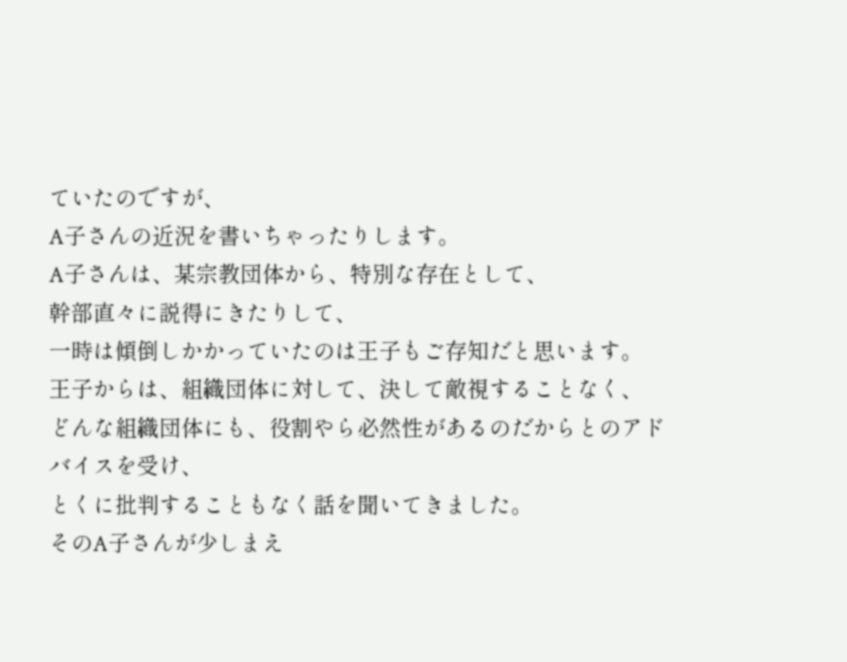ていたのですが、
A子さんの近況を書いちゃったりします。
A子さんは、某宗教団体から、特別な存在として、
幹部直々に説得にきたりして、
一時は傾倒しかかっていたのは王子もご存知だと思います。
王子からは、組織団体に対して、決して敵視することなく、
どんな組織団体にも、役割やら必然性があるのだからとのアドバイスを受け、
とくに批判することもなく話を聞いてきました。
そのA子さんが少しまえ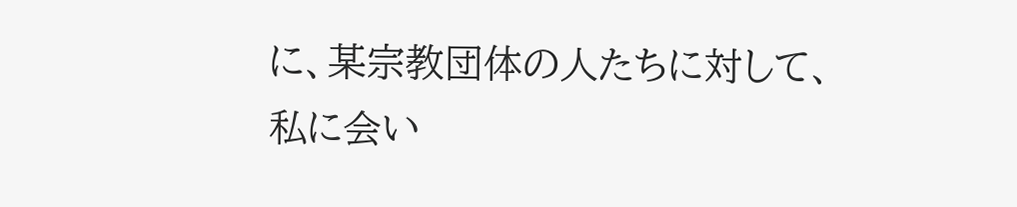に、某宗教団体の人たちに対して、
私に会い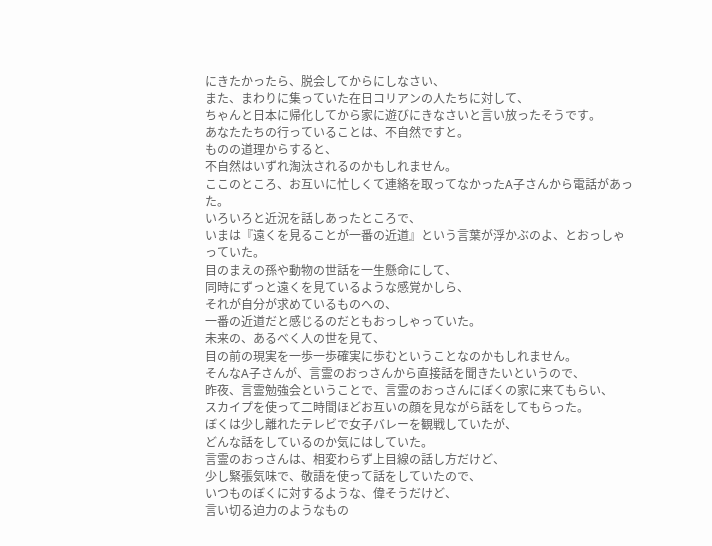にきたかったら、脱会してからにしなさい、
また、まわりに集っていた在日コリアンの人たちに対して、
ちゃんと日本に帰化してから家に遊びにきなさいと言い放ったそうです。
あなたたちの行っていることは、不自然ですと。
ものの道理からすると、
不自然はいずれ淘汰されるのかもしれません。
ここのところ、お互いに忙しくて連絡を取ってなかったA子さんから電話があった。
いろいろと近況を話しあったところで、
いまは『遠くを見ることが一番の近道』という言葉が浮かぶのよ、とおっしゃっていた。
目のまえの孫や動物の世話を一生懸命にして、
同時にずっと遠くを見ているような感覚かしら、
それが自分が求めているものへの、
一番の近道だと感じるのだともおっしゃっていた。
未来の、あるべく人の世を見て、
目の前の現実を一歩一歩確実に歩むということなのかもしれません。
そんなA子さんが、言霊のおっさんから直接話を聞きたいというので、
昨夜、言霊勉強会ということで、言霊のおっさんにぼくの家に来てもらい、
スカイプを使って二時間ほどお互いの顔を見ながら話をしてもらった。
ぼくは少し離れたテレビで女子バレーを観戦していたが、
どんな話をしているのか気にはしていた。
言霊のおっさんは、相変わらず上目線の話し方だけど、
少し緊張気味で、敬語を使って話をしていたので、
いつものぼくに対するような、偉そうだけど、
言い切る迫力のようなもの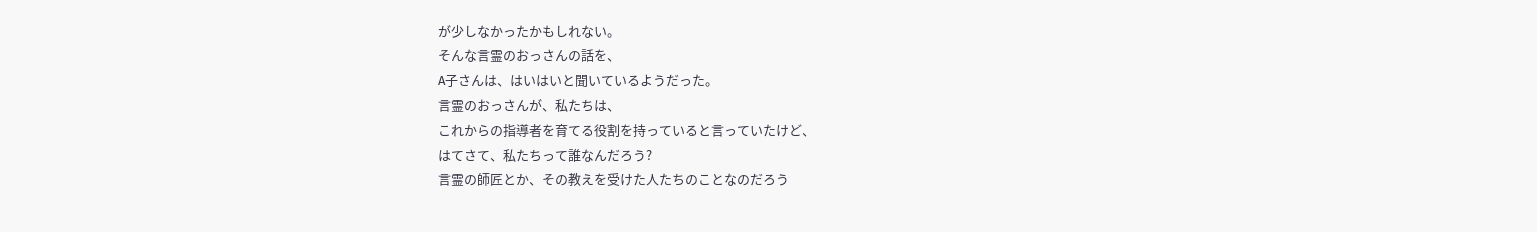が少しなかったかもしれない。
そんな言霊のおっさんの話を、
A子さんは、はいはいと聞いているようだった。
言霊のおっさんが、私たちは、
これからの指導者を育てる役割を持っていると言っていたけど、
はてさて、私たちって誰なんだろう?
言霊の師匠とか、その教えを受けた人たちのことなのだろう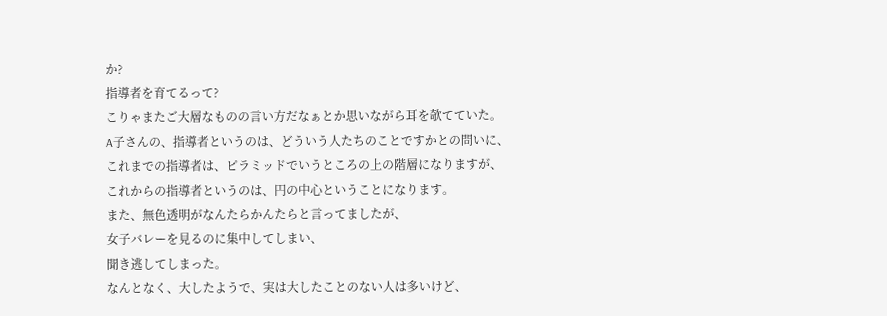か?
指導者を育てるって?
こりゃまたご大層なものの言い方だなぁとか思いながら耳を欹てていた。
A子さんの、指導者というのは、どういう人たちのことですかとの問いに、
これまでの指導者は、ピラミッドでいうところの上の階層になりますが、
これからの指導者というのは、円の中心ということになります。
また、無色透明がなんたらかんたらと言ってましたが、
女子バレーを見るのに集中してしまい、
聞き逃してしまった。
なんとなく、大したようで、実は大したことのない人は多いけど、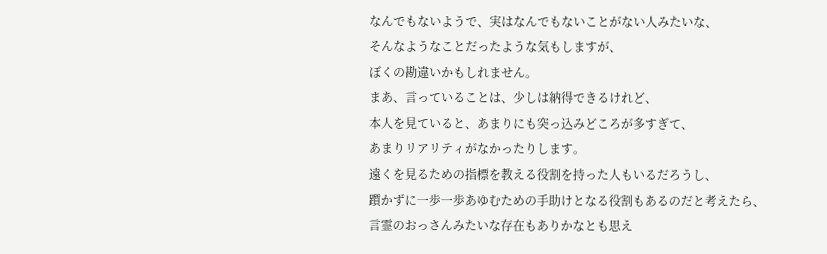なんでもないようで、実はなんでもないことがない人みたいな、
そんなようなことだったような気もしますが、
ぼくの勘違いかもしれません。
まあ、言っていることは、少しは納得できるけれど、
本人を見ていると、あまりにも突っ込みどころが多すぎて、
あまりリアリティがなかったりします。
遠くを見るための指標を教える役割を持った人もいるだろうし、
躓かずに一歩一歩あゆむための手助けとなる役割もあるのだと考えたら、
言霊のおっさんみたいな存在もありかなとも思え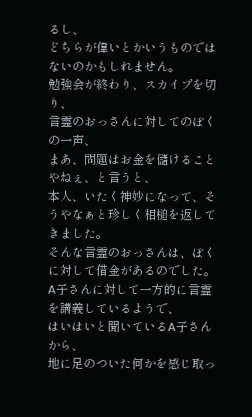るし、
どちらが偉いとかいうものではないのかもしれません。
勉強会が終わり、スカイプを切り、
言霊のおっさんに対してのぼくの一声、
まあ、問題はお金を儲けることやねぇ、と言うと、
本人、いたく神妙になって、そうやなぁと珍しく相槌を返してきました。
そんな言霊のおっさんは、ぼくに対して借金があるのでした。
A子さんに対して一方的に言霊を講義しているようで、
はいはいと聞いているA子さんから、
地に足のついた何かを感じ取っ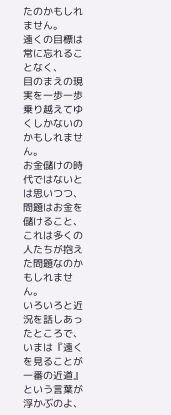たのかもしれません。
遠くの目標は常に忘れることなく、
目のまえの現実を一歩一歩乗り越えてゆくしかないのかもしれません。
お金儲けの時代ではないとは思いつつ、
問題はお金を儲けること、
これは多くの人たちが抱えた問題なのかもしれません。
いろいろと近況を話しあったところで、
いまは『遠くを見ることが一番の近道』という言葉が浮かぶのよ、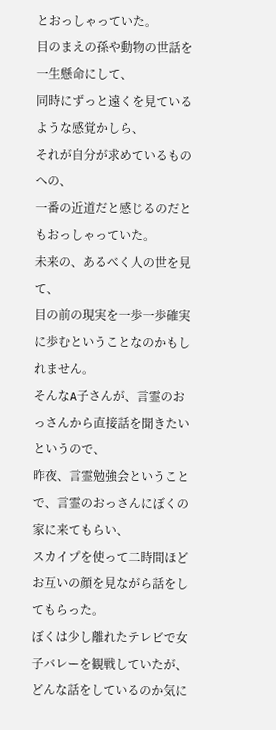とおっしゃっていた。
目のまえの孫や動物の世話を一生懸命にして、
同時にずっと遠くを見ているような感覚かしら、
それが自分が求めているものへの、
一番の近道だと感じるのだともおっしゃっていた。
未来の、あるべく人の世を見て、
目の前の現実を一歩一歩確実に歩むということなのかもしれません。
そんなA子さんが、言霊のおっさんから直接話を聞きたいというので、
昨夜、言霊勉強会ということで、言霊のおっさんにぼくの家に来てもらい、
スカイプを使って二時間ほどお互いの顔を見ながら話をしてもらった。
ぼくは少し離れたテレビで女子バレーを観戦していたが、
どんな話をしているのか気に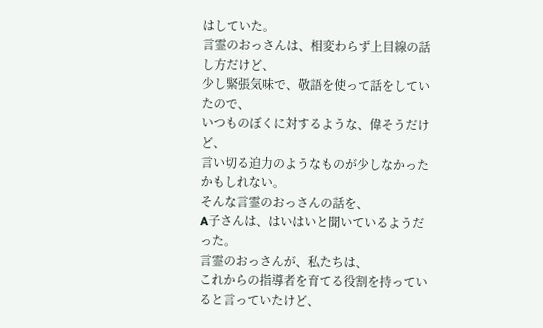はしていた。
言霊のおっさんは、相変わらず上目線の話し方だけど、
少し緊張気味で、敬語を使って話をしていたので、
いつものぼくに対するような、偉そうだけど、
言い切る迫力のようなものが少しなかったかもしれない。
そんな言霊のおっさんの話を、
A子さんは、はいはいと聞いているようだった。
言霊のおっさんが、私たちは、
これからの指導者を育てる役割を持っていると言っていたけど、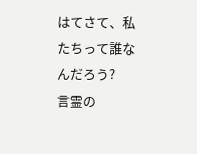はてさて、私たちって誰なんだろう?
言霊の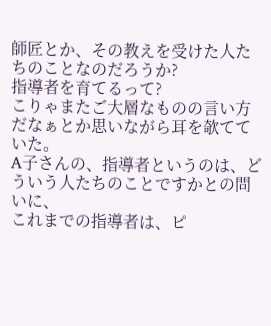師匠とか、その教えを受けた人たちのことなのだろうか?
指導者を育てるって?
こりゃまたご大層なものの言い方だなぁとか思いながら耳を欹てていた。
A子さんの、指導者というのは、どういう人たちのことですかとの問いに、
これまでの指導者は、ピ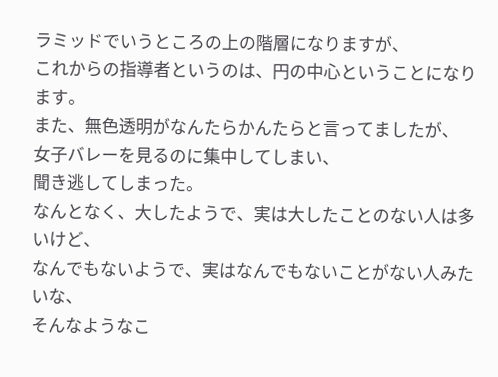ラミッドでいうところの上の階層になりますが、
これからの指導者というのは、円の中心ということになります。
また、無色透明がなんたらかんたらと言ってましたが、
女子バレーを見るのに集中してしまい、
聞き逃してしまった。
なんとなく、大したようで、実は大したことのない人は多いけど、
なんでもないようで、実はなんでもないことがない人みたいな、
そんなようなこ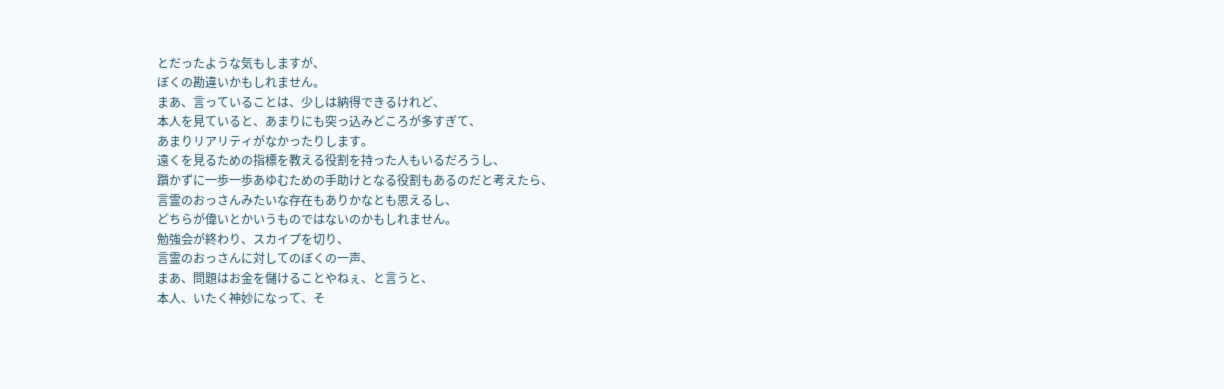とだったような気もしますが、
ぼくの勘違いかもしれません。
まあ、言っていることは、少しは納得できるけれど、
本人を見ていると、あまりにも突っ込みどころが多すぎて、
あまりリアリティがなかったりします。
遠くを見るための指標を教える役割を持った人もいるだろうし、
躓かずに一歩一歩あゆむための手助けとなる役割もあるのだと考えたら、
言霊のおっさんみたいな存在もありかなとも思えるし、
どちらが偉いとかいうものではないのかもしれません。
勉強会が終わり、スカイプを切り、
言霊のおっさんに対してのぼくの一声、
まあ、問題はお金を儲けることやねぇ、と言うと、
本人、いたく神妙になって、そ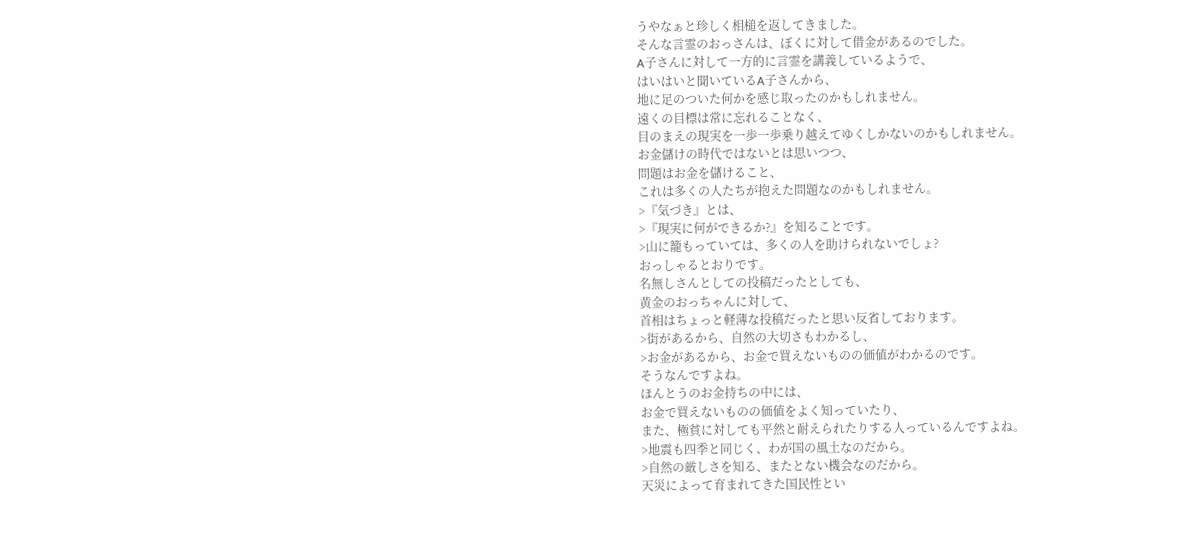うやなぁと珍しく相槌を返してきました。
そんな言霊のおっさんは、ぼくに対して借金があるのでした。
A子さんに対して一方的に言霊を講義しているようで、
はいはいと聞いているA子さんから、
地に足のついた何かを感じ取ったのかもしれません。
遠くの目標は常に忘れることなく、
目のまえの現実を一歩一歩乗り越えてゆくしかないのかもしれません。
お金儲けの時代ではないとは思いつつ、
問題はお金を儲けること、
これは多くの人たちが抱えた問題なのかもしれません。
>『気づき』とは、
>『現実に何ができるか?』を知ることです。
>山に籠もっていては、多くの人を助けられないでしょ?
おっしゃるとおりです。
名無しさんとしての投稿だったとしても、
黄金のおっちゃんに対して、
首相はちょっと軽薄な投稿だったと思い反省しております。
>街があるから、自然の大切さもわかるし、
>お金があるから、お金で買えないものの価値がわかるのです。
そうなんですよね。
ほんとうのお金持ちの中には、
お金で買えないものの価値をよく知っていたり、
また、極貧に対しても平然と耐えられたりする人っているんですよね。
>地震も四季と同じく、わが国の風土なのだから。
>自然の厳しさを知る、またとない機会なのだから。
天災によって育まれてきた国民性とい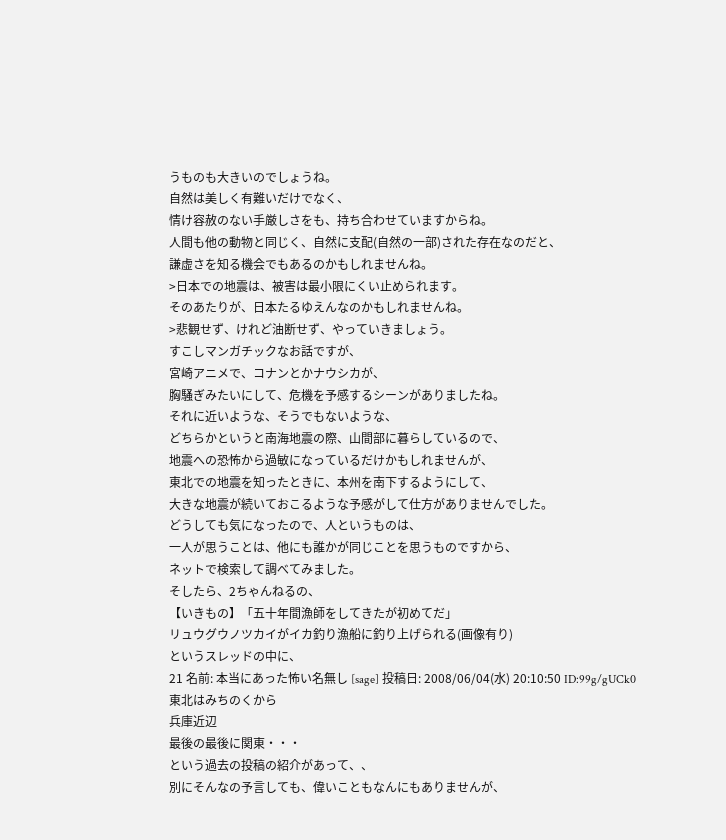うものも大きいのでしょうね。
自然は美しく有難いだけでなく、
情け容赦のない手厳しさをも、持ち合わせていますからね。
人間も他の動物と同じく、自然に支配(自然の一部)された存在なのだと、
謙虚さを知る機会でもあるのかもしれませんね。
>日本での地震は、被害は最小限にくい止められます。
そのあたりが、日本たるゆえんなのかもしれませんね。
>悲観せず、けれど油断せず、やっていきましょう。
すこしマンガチックなお話ですが、
宮崎アニメで、コナンとかナウシカが、
胸騒ぎみたいにして、危機を予感するシーンがありましたね。
それに近いような、そうでもないような、
どちらかというと南海地震の際、山間部に暮らしているので、
地震への恐怖から過敏になっているだけかもしれませんが、
東北での地震を知ったときに、本州を南下するようにして、
大きな地震が続いておこるような予感がして仕方がありませんでした。
どうしても気になったので、人というものは、
一人が思うことは、他にも誰かが同じことを思うものですから、
ネットで検索して調べてみました。
そしたら、2ちゃんねるの、
【いきもの】「五十年間漁師をしてきたが初めてだ」
リュウグウノツカイがイカ釣り漁船に釣り上げられる(画像有り)
というスレッドの中に、
21 名前: 本当にあった怖い名無し [sage] 投稿日: 2008/06/04(水) 20:10:50 ID:99g/gUCk0
東北はみちのくから
兵庫近辺
最後の最後に関東・・・
という過去の投稿の紹介があって、、
別にそんなの予言しても、偉いこともなんにもありませんが、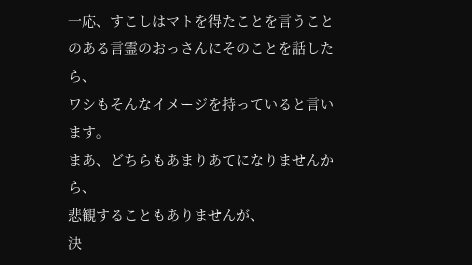一応、すこしはマトを得たことを言うことのある言霊のおっさんにそのことを話したら、
ワシもそんなイメージを持っていると言います。
まあ、どちらもあまりあてになりませんから、
悲観することもありませんが、
決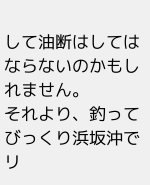して油断はしてはならないのかもしれません。
それより、釣ってびっくり浜坂沖でリ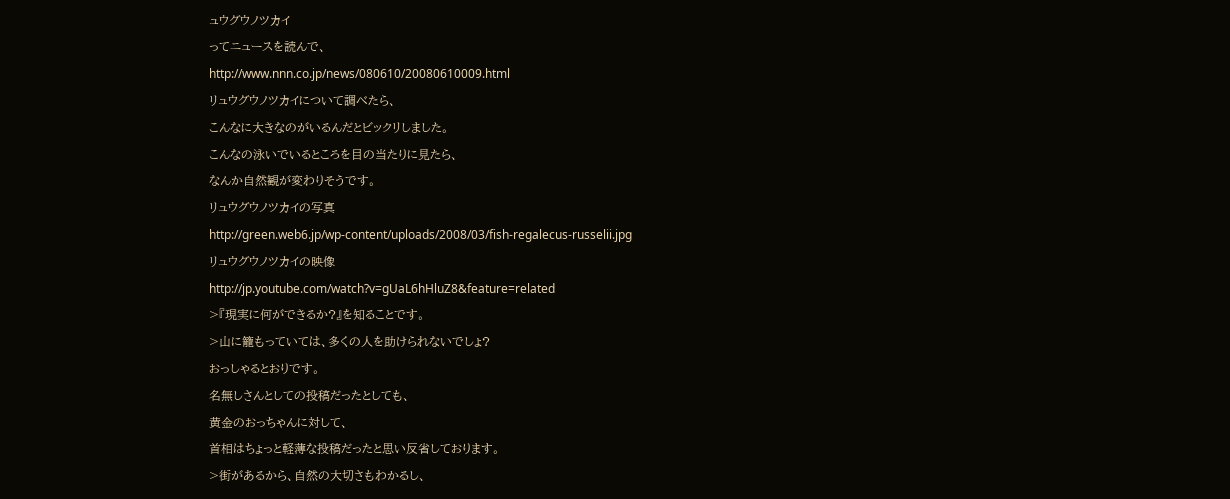ュウグウノツカイ
ってニュースを読んで、
http://www.nnn.co.jp/news/080610/20080610009.html
リュウグウノツカイについて調べたら、
こんなに大きなのがいるんだとビックリしました。
こんなの泳いでいるところを目の当たりに見たら、
なんか自然観が変わりそうです。
リュウグウノツカイの写真
http://green.web6.jp/wp-content/uploads/2008/03/fish-regalecus-russelii.jpg
リュウグウノツカイの映像
http://jp.youtube.com/watch?v=gUaL6hHluZ8&feature=related
>『現実に何ができるか?』を知ることです。
>山に籠もっていては、多くの人を助けられないでしょ?
おっしゃるとおりです。
名無しさんとしての投稿だったとしても、
黄金のおっちゃんに対して、
首相はちょっと軽薄な投稿だったと思い反省しております。
>街があるから、自然の大切さもわかるし、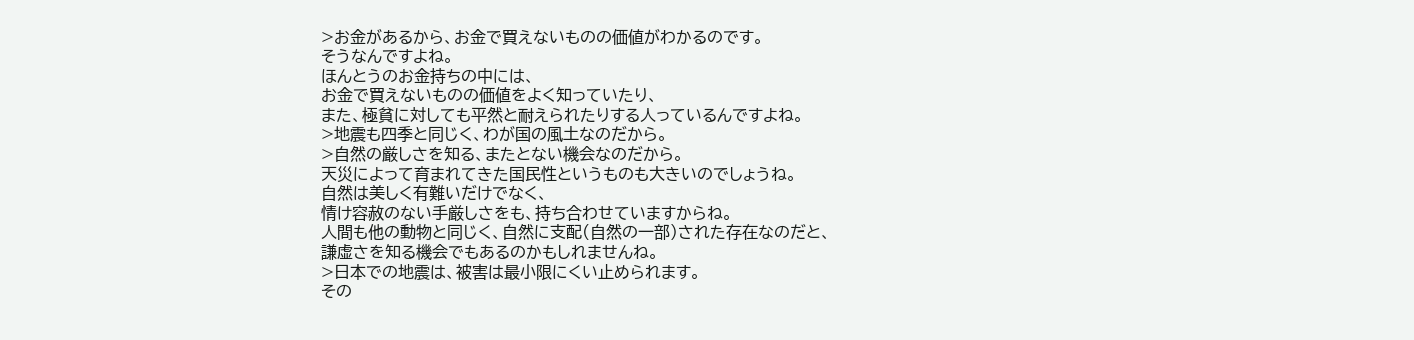>お金があるから、お金で買えないものの価値がわかるのです。
そうなんですよね。
ほんとうのお金持ちの中には、
お金で買えないものの価値をよく知っていたり、
また、極貧に対しても平然と耐えられたりする人っているんですよね。
>地震も四季と同じく、わが国の風土なのだから。
>自然の厳しさを知る、またとない機会なのだから。
天災によって育まれてきた国民性というものも大きいのでしょうね。
自然は美しく有難いだけでなく、
情け容赦のない手厳しさをも、持ち合わせていますからね。
人間も他の動物と同じく、自然に支配(自然の一部)された存在なのだと、
謙虚さを知る機会でもあるのかもしれませんね。
>日本での地震は、被害は最小限にくい止められます。
その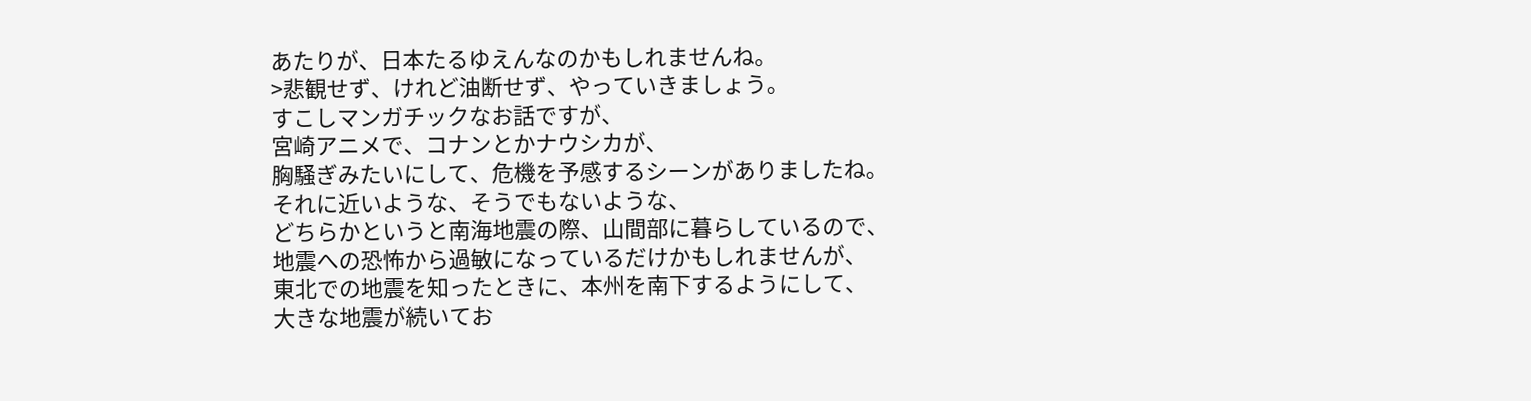あたりが、日本たるゆえんなのかもしれませんね。
>悲観せず、けれど油断せず、やっていきましょう。
すこしマンガチックなお話ですが、
宮崎アニメで、コナンとかナウシカが、
胸騒ぎみたいにして、危機を予感するシーンがありましたね。
それに近いような、そうでもないような、
どちらかというと南海地震の際、山間部に暮らしているので、
地震への恐怖から過敏になっているだけかもしれませんが、
東北での地震を知ったときに、本州を南下するようにして、
大きな地震が続いてお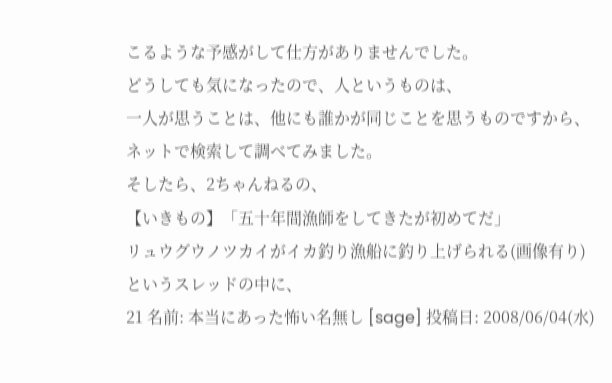こるような予感がして仕方がありませんでした。
どうしても気になったので、人というものは、
一人が思うことは、他にも誰かが同じことを思うものですから、
ネットで検索して調べてみました。
そしたら、2ちゃんねるの、
【いきもの】「五十年間漁師をしてきたが初めてだ」
リュウグウノツカイがイカ釣り漁船に釣り上げられる(画像有り)
というスレッドの中に、
21 名前: 本当にあった怖い名無し [sage] 投稿日: 2008/06/04(水)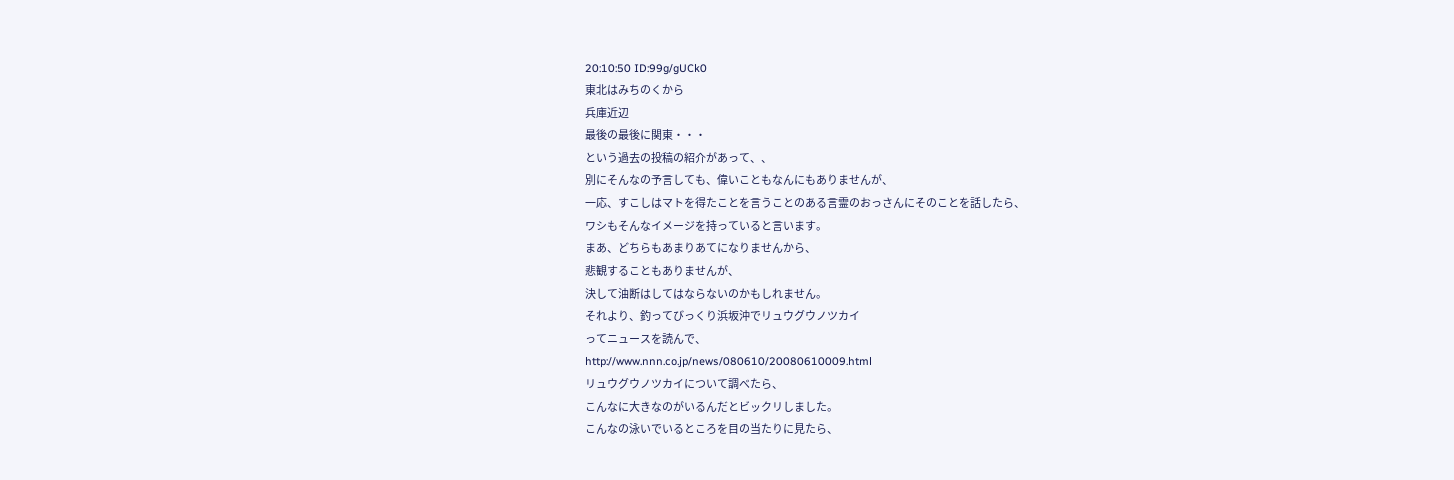20:10:50 ID:99g/gUCk0
東北はみちのくから
兵庫近辺
最後の最後に関東・・・
という過去の投稿の紹介があって、、
別にそんなの予言しても、偉いこともなんにもありませんが、
一応、すこしはマトを得たことを言うことのある言霊のおっさんにそのことを話したら、
ワシもそんなイメージを持っていると言います。
まあ、どちらもあまりあてになりませんから、
悲観することもありませんが、
決して油断はしてはならないのかもしれません。
それより、釣ってびっくり浜坂沖でリュウグウノツカイ
ってニュースを読んで、
http://www.nnn.co.jp/news/080610/20080610009.html
リュウグウノツカイについて調べたら、
こんなに大きなのがいるんだとビックリしました。
こんなの泳いでいるところを目の当たりに見たら、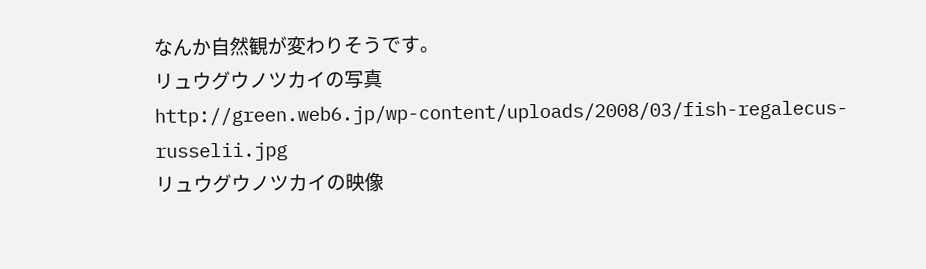なんか自然観が変わりそうです。
リュウグウノツカイの写真
http://green.web6.jp/wp-content/uploads/2008/03/fish-regalecus-russelii.jpg
リュウグウノツカイの映像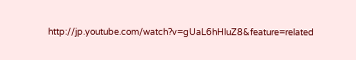http://jp.youtube.com/watch?v=gUaL6hHluZ8&feature=related